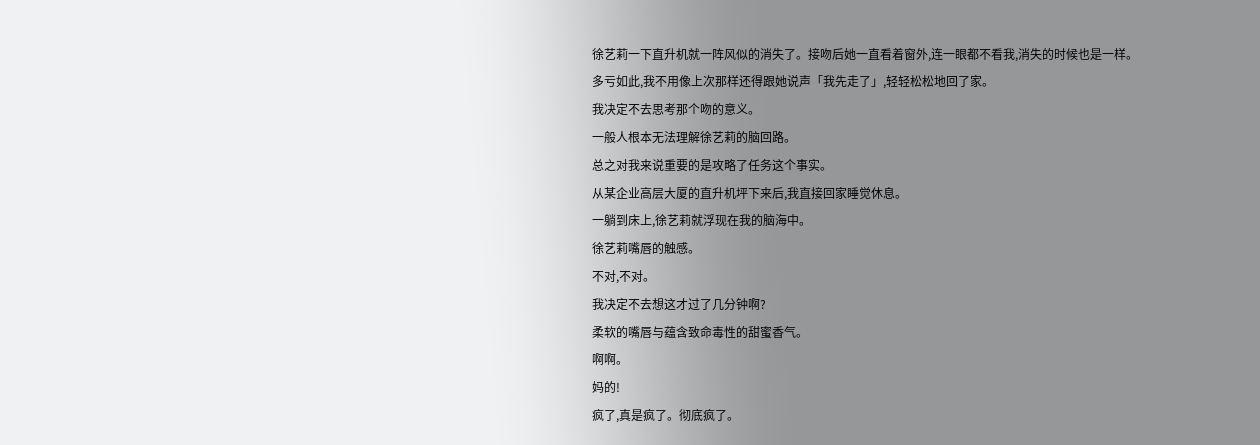徐艺莉一下直升机就一阵风似的消失了。接吻后她一直看着窗外,连一眼都不看我,消失的时候也是一样。
多亏如此,我不用像上次那样还得跟她说声「我先走了」,轻轻松松地回了家。
我决定不去思考那个吻的意义。
一般人根本无法理解徐艺莉的脑回路。
总之对我来说重要的是攻略了任务这个事实。
从某企业高层大厦的直升机坪下来后,我直接回家睡觉休息。
一躺到床上,徐艺莉就浮现在我的脑海中。
徐艺莉嘴唇的触感。
不对,不对。
我决定不去想这才过了几分钟啊?
柔软的嘴唇与蕴含致命毒性的甜蜜香气。
啊啊。
妈的!
疯了,真是疯了。彻底疯了。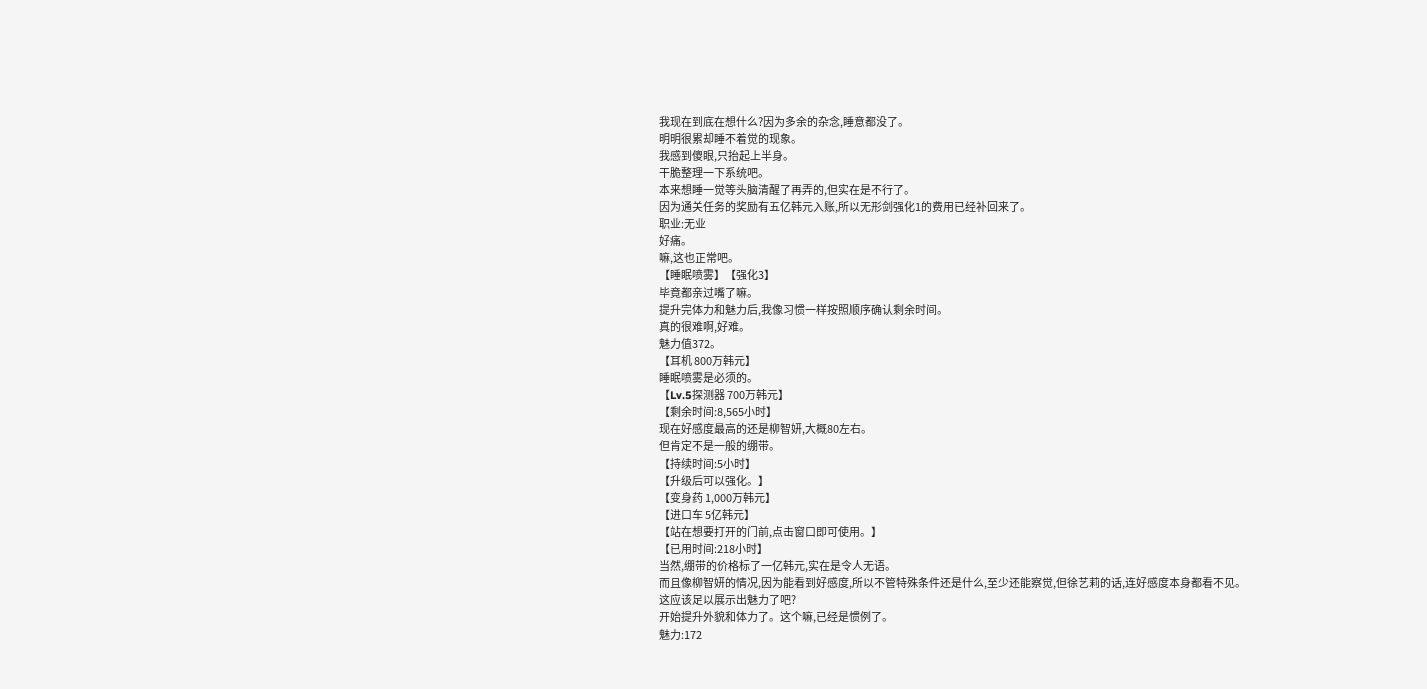我现在到底在想什么?因为多余的杂念,睡意都没了。
明明很累却睡不着觉的现象。
我感到傻眼,只抬起上半身。
干脆整理一下系统吧。
本来想睡一觉等头脑清醒了再弄的,但实在是不行了。
因为通关任务的奖励有五亿韩元入账,所以无形剑强化1的费用已经补回来了。
职业:无业
好痛。
嘛,这也正常吧。
【睡眠喷雾】【强化3】
毕竟都亲过嘴了嘛。
提升完体力和魅力后,我像习惯一样按照顺序确认剩余时间。
真的很难啊,好难。
魅力值372。
【耳机 800万韩元】
睡眠喷雾是必须的。
【Lv.5探测器 700万韩元】
【剩余时间:8,565小时】
现在好感度最高的还是柳智妍,大概80左右。
但肯定不是一般的绷带。
【持续时间:5小时】
【升级后可以强化。】
【变身药 1,000万韩元】
【进口车 5亿韩元】
【站在想要打开的门前,点击窗口即可使用。】
【已用时间:218小时】
当然,绷带的价格标了一亿韩元,实在是令人无语。
而且像柳智妍的情况,因为能看到好感度,所以不管特殊条件还是什么,至少还能察觉,但徐艺莉的话,连好感度本身都看不见。
这应该足以展示出魅力了吧?
开始提升外貌和体力了。这个嘛,已经是惯例了。
魅力:172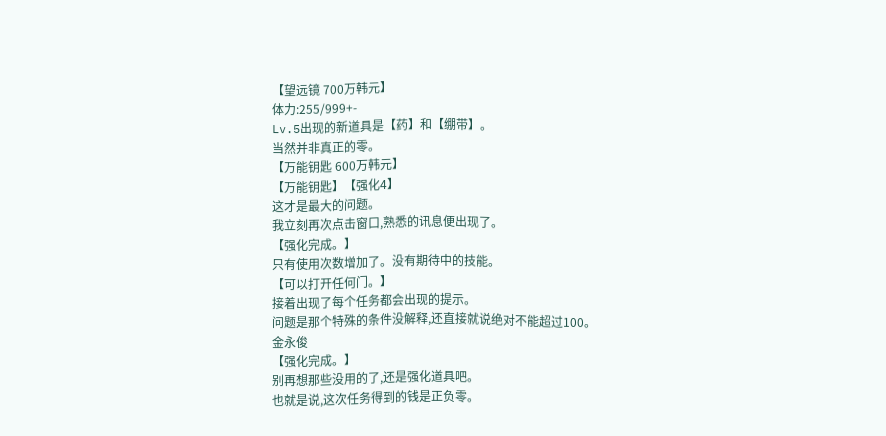【望远镜 700万韩元】
体力:255/999+-
Lv.5出现的新道具是【药】和【绷带】。
当然并非真正的零。
【万能钥匙 600万韩元】
【万能钥匙】【强化4】
这才是最大的问题。
我立刻再次点击窗口,熟悉的讯息便出现了。
【强化完成。】
只有使用次数增加了。没有期待中的技能。
【可以打开任何门。】
接着出现了每个任务都会出现的提示。
问题是那个特殊的条件没解释,还直接就说绝对不能超过100。
金永俊
【强化完成。】
别再想那些没用的了,还是强化道具吧。
也就是说,这次任务得到的钱是正负零。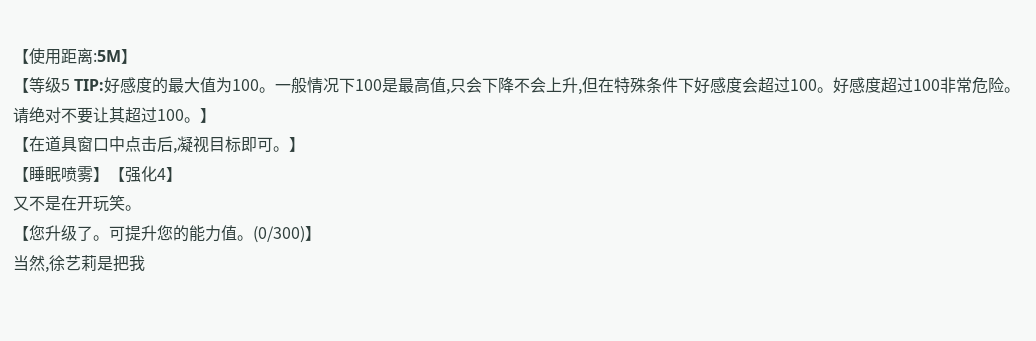【使用距离:5M】
【等级5 TIP:好感度的最大值为100。一般情况下100是最高值,只会下降不会上升,但在特殊条件下好感度会超过100。好感度超过100非常危险。请绝对不要让其超过100。】
【在道具窗口中点击后,凝视目标即可。】
【睡眠喷雾】【强化4】
又不是在开玩笑。
【您升级了。可提升您的能力值。(0/300)】
当然,徐艺莉是把我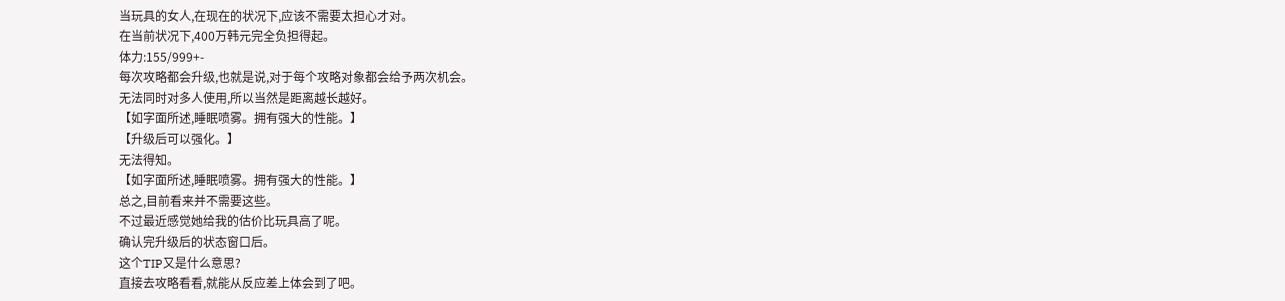当玩具的女人,在现在的状况下,应该不需要太担心才对。
在当前状况下,400万韩元完全负担得起。
体力:155/999+-
每次攻略都会升级,也就是说,对于每个攻略对象都会给予两次机会。
无法同时对多人使用,所以当然是距离越长越好。
【如字面所述,睡眠喷雾。拥有强大的性能。】
【升级后可以强化。】
无法得知。
【如字面所述,睡眠喷雾。拥有强大的性能。】
总之,目前看来并不需要这些。
不过最近感觉她给我的估价比玩具高了呢。
确认完升级后的状态窗口后。
这个TIP又是什么意思?
直接去攻略看看,就能从反应差上体会到了吧。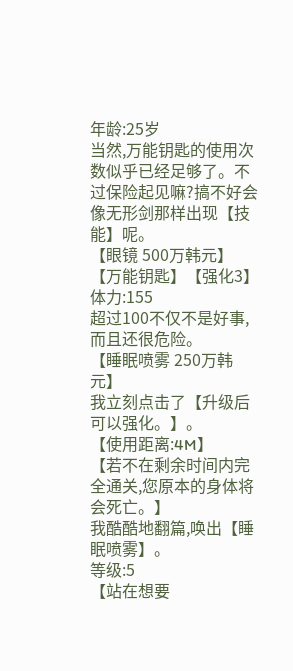年龄:25岁
当然,万能钥匙的使用次数似乎已经足够了。不过保险起见嘛?搞不好会像无形剑那样出现【技能】呢。
【眼镜 500万韩元】
【万能钥匙】【强化3】
体力:155
超过100不仅不是好事,而且还很危险。
【睡眠喷雾 250万韩元】
我立刻点击了【升级后可以强化。】。
【使用距离:4M】
【若不在剩余时间内完全通关,您原本的身体将会死亡。】
我酷酷地翻篇,唤出【睡眠喷雾】。
等级:5
【站在想要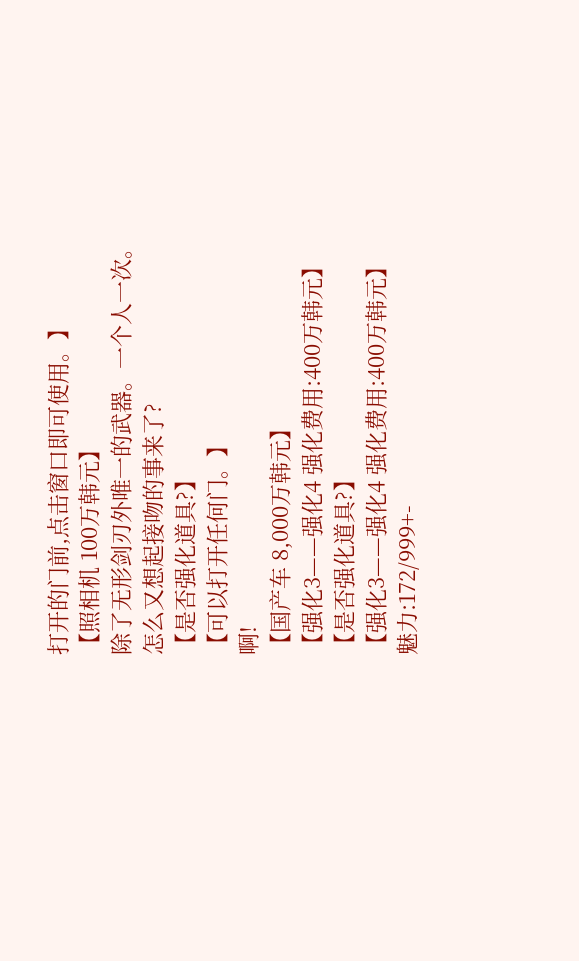打开的门前,点击窗口即可使用。】
【照相机 100万韩元】
除了无形剑刃外唯一的武器。一个人一次。
怎么又想起接吻的事来了?
【是否强化道具?】
【可以打开任何门。】
啊!
【国产车 8,000万韩元】
【强化3——强化4 强化费用:400万韩元】
【是否强化道具?】
【强化3——强化4 强化费用:400万韩元】
魅力:172/999+-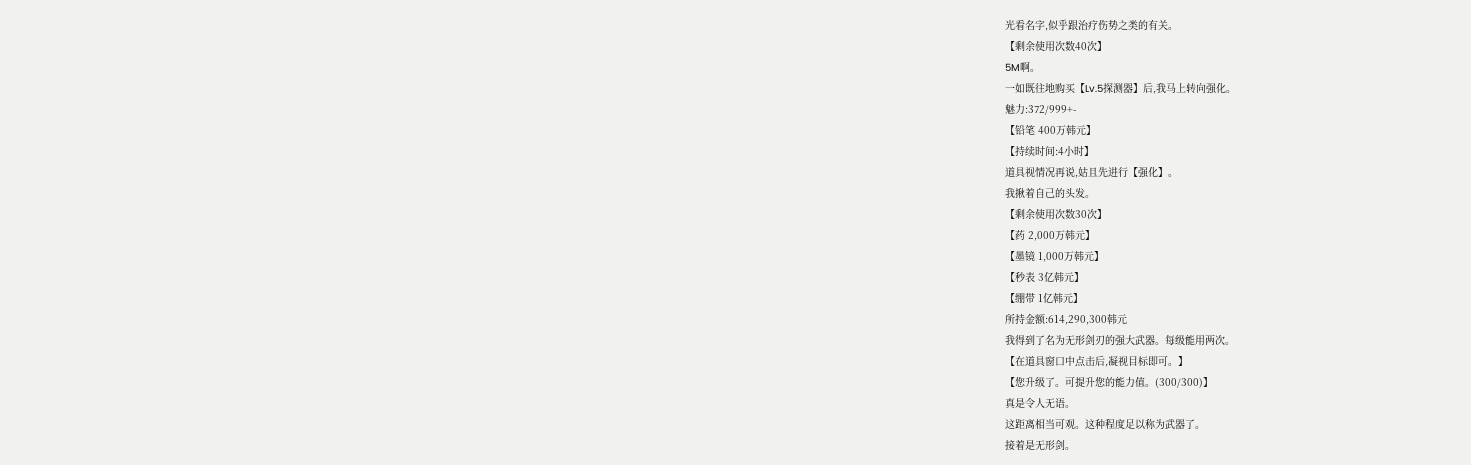光看名字,似乎跟治疗伤势之类的有关。
【剩余使用次数40次】
5M啊。
一如既往地购买【Lv.5探测器】后,我马上转向强化。
魅力:372/999+-
【铅笔 400万韩元】
【持续时间:4小时】
道具视情况再说,姑且先进行【强化】。
我揪着自己的头发。
【剩余使用次数30次】
【药 2,000万韩元】
【墨镜 1,000万韩元】
【秒表 3亿韩元】
【绷带 1亿韩元】
所持金额:614,290,300韩元
我得到了名为无形剑刃的强大武器。每级能用两次。
【在道具窗口中点击后,凝视目标即可。】
【您升级了。可提升您的能力值。(300/300)】
真是令人无语。
这距离相当可观。这种程度足以称为武器了。
接着是无形剑。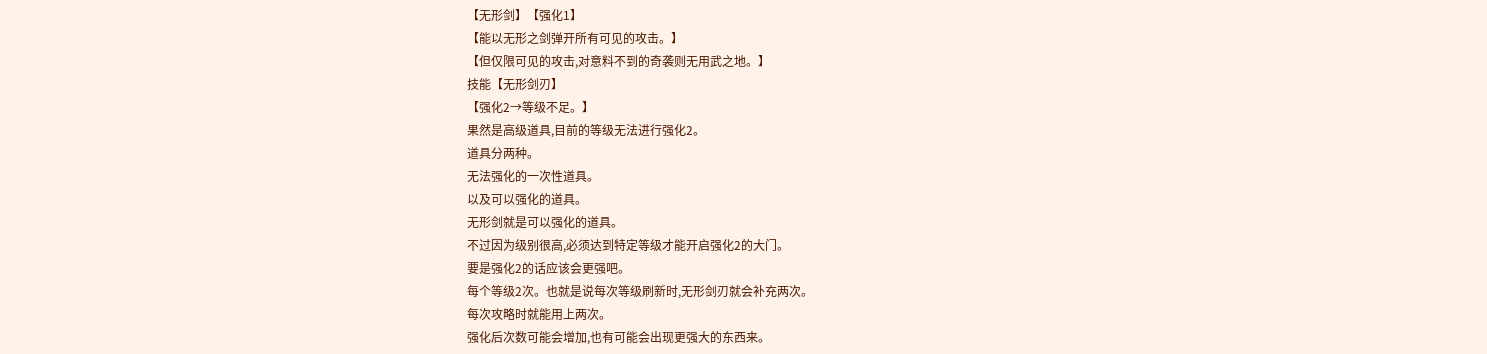【无形剑】【强化1】
【能以无形之剑弹开所有可见的攻击。】
【但仅限可见的攻击,对意料不到的奇袭则无用武之地。】
技能【无形剑刃】
【强化2→等级不足。】
果然是高级道具,目前的等级无法进行强化2。
道具分两种。
无法强化的一次性道具。
以及可以强化的道具。
无形剑就是可以强化的道具。
不过因为级别很高,必须达到特定等级才能开启强化2的大门。
要是强化2的话应该会更强吧。
每个等级2次。也就是说每次等级刷新时,无形剑刃就会补充两次。
每次攻略时就能用上两次。
强化后次数可能会增加,也有可能会出现更强大的东西来。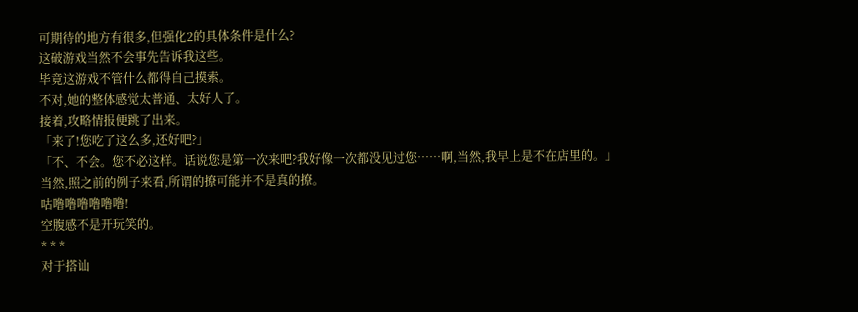可期待的地方有很多,但强化2的具体条件是什么?
这破游戏当然不会事先告诉我这些。
毕竟这游戏不管什么都得自己摸索。
不对,她的整体感觉太普通、太好人了。
接着,攻略情报便跳了出来。
「来了!您吃了这么多,还好吧?」
「不、不会。您不必这样。话说您是第一次来吧?我好像一次都没见过您……啊,当然,我早上是不在店里的。」
当然,照之前的例子来看,所谓的撩可能并不是真的撩。
咕噜噜噜噜噜噜!
空腹感不是开玩笑的。
* * *
对于搭讪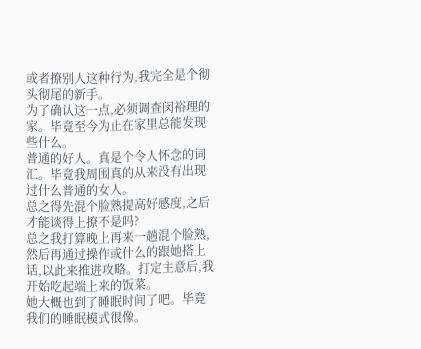或者撩别人这种行为,我完全是个彻头彻尾的新手。
为了确认这一点,必须调查闵裕理的家。毕竟至今为止在家里总能发现些什么。
普通的好人。真是个令人怀念的词汇。毕竟我周围真的从来没有出现过什么普通的女人。
总之得先混个脸熟提高好感度,之后才能谈得上撩不是吗?
总之我打算晚上再来一趟混个脸熟,然后再通过操作或什么的跟她搭上话,以此来推进攻略。打定主意后,我开始吃起端上来的饭菜。
她大概也到了睡眠时间了吧。毕竟我们的睡眠模式很像。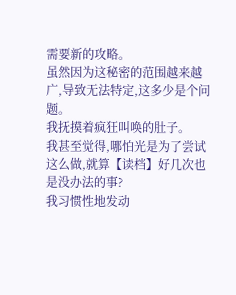需要新的攻略。
虽然因为这秘密的范围越来越广,导致无法特定,这多少是个问题。
我抚摸着疯狂叫唤的肚子。
我甚至觉得,哪怕光是为了尝试这么做,就算【读档】好几次也是没办法的事?
我习惯性地发动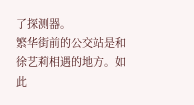了探测器。
繁华街前的公交站是和徐艺莉相遇的地方。如此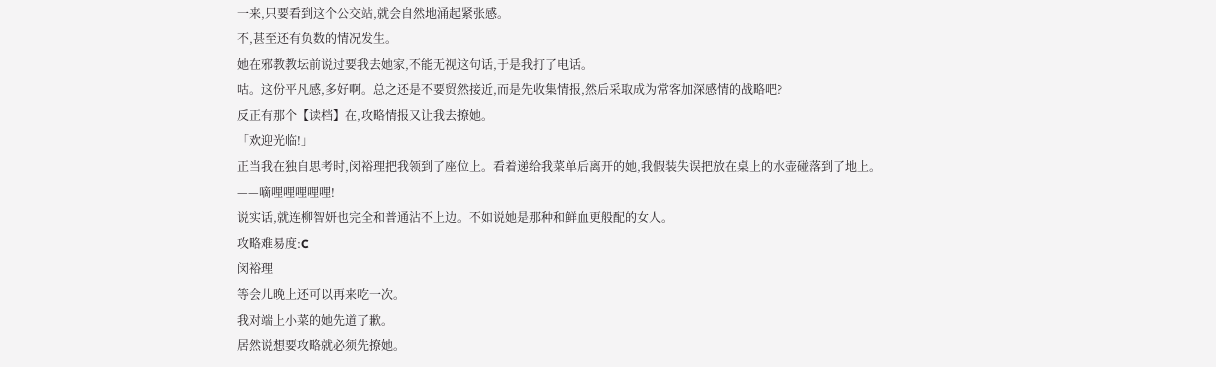一来,只要看到这个公交站,就会自然地涌起紧张感。
不,甚至还有负数的情况发生。
她在邪教教坛前说过要我去她家,不能无视这句话,于是我打了电话。
咕。这份平凡感,多好啊。总之还是不要贸然接近,而是先收集情报,然后采取成为常客加深感情的战略吧?
反正有那个【读档】在,攻略情报又让我去撩她。
「欢迎光临!」
正当我在独自思考时,闵裕理把我领到了座位上。看着递给我菜单后离开的她,我假装失误把放在桌上的水壶碰落到了地上。
——嘀哩哩哩哩哩!
说实话,就连柳智妍也完全和普通沾不上边。不如说她是那种和鲜血更般配的女人。
攻略难易度:C
闵裕理
等会儿晚上还可以再来吃一次。
我对端上小菜的她先道了歉。
居然说想要攻略就必须先撩她。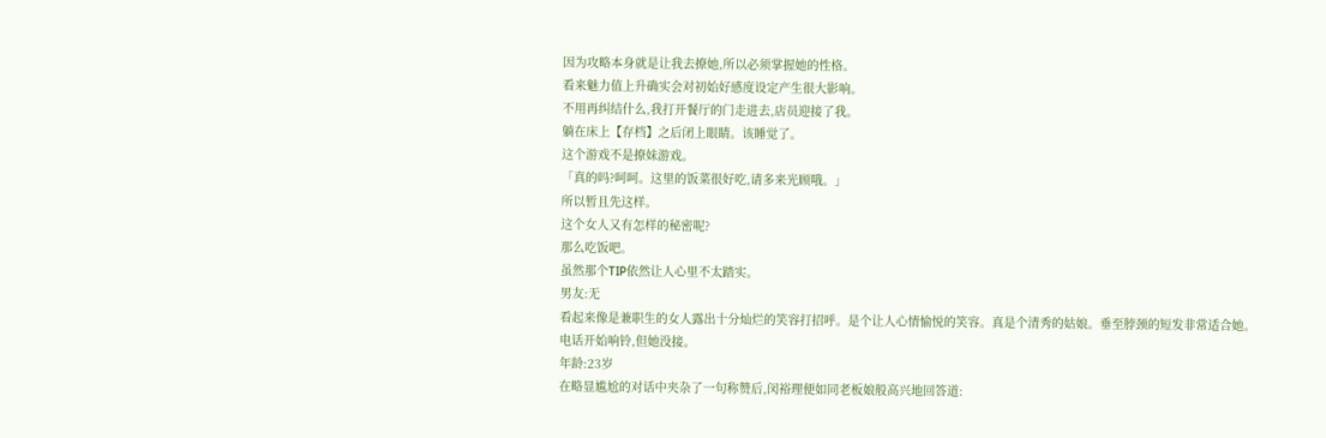因为攻略本身就是让我去撩她,所以必须掌握她的性格。
看来魅力值上升确实会对初始好感度设定产生很大影响。
不用再纠结什么,我打开餐厅的门走进去,店员迎接了我。
躺在床上【存档】之后闭上眼睛。该睡觉了。
这个游戏不是撩妹游戏。
「真的吗?呵呵。这里的饭菜很好吃,请多来光顾哦。」
所以暂且先这样。
这个女人又有怎样的秘密呢?
那么吃饭吧。
虽然那个TIP依然让人心里不太踏实。
男友:无
看起来像是兼职生的女人露出十分灿烂的笑容打招呼。是个让人心情愉悦的笑容。真是个清秀的姑娘。垂至脖颈的短发非常适合她。
电话开始响铃,但她没接。
年龄:23岁
在略显尴尬的对话中夹杂了一句称赞后,闵裕理便如同老板娘般高兴地回答道: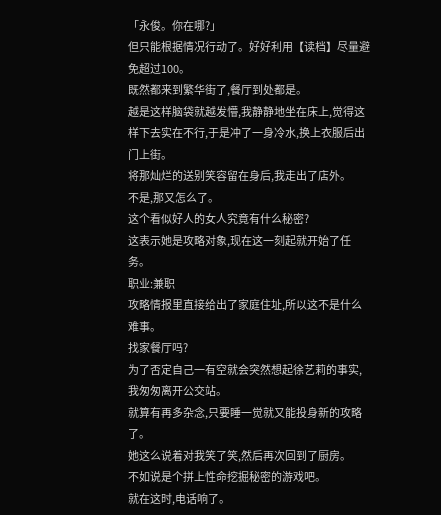「永俊。你在哪?」
但只能根据情况行动了。好好利用【读档】尽量避免超过100。
既然都来到繁华街了,餐厅到处都是。
越是这样脑袋就越发懵,我静静地坐在床上,觉得这样下去实在不行,于是冲了一身冷水,换上衣服后出门上街。
将那灿烂的送别笑容留在身后,我走出了店外。
不是,那又怎么了。
这个看似好人的女人究竟有什么秘密?
这表示她是攻略对象,现在这一刻起就开始了任务。
职业:兼职
攻略情报里直接给出了家庭住址,所以这不是什么难事。
找家餐厅吗?
为了否定自己一有空就会突然想起徐艺莉的事实,我匆匆离开公交站。
就算有再多杂念,只要睡一觉就又能投身新的攻略了。
她这么说着对我笑了笑,然后再次回到了厨房。
不如说是个拼上性命挖掘秘密的游戏吧。
就在这时,电话响了。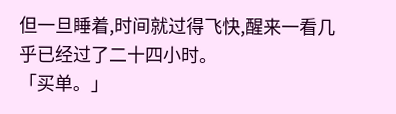但一旦睡着,时间就过得飞快,醒来一看几乎已经过了二十四小时。
「买单。」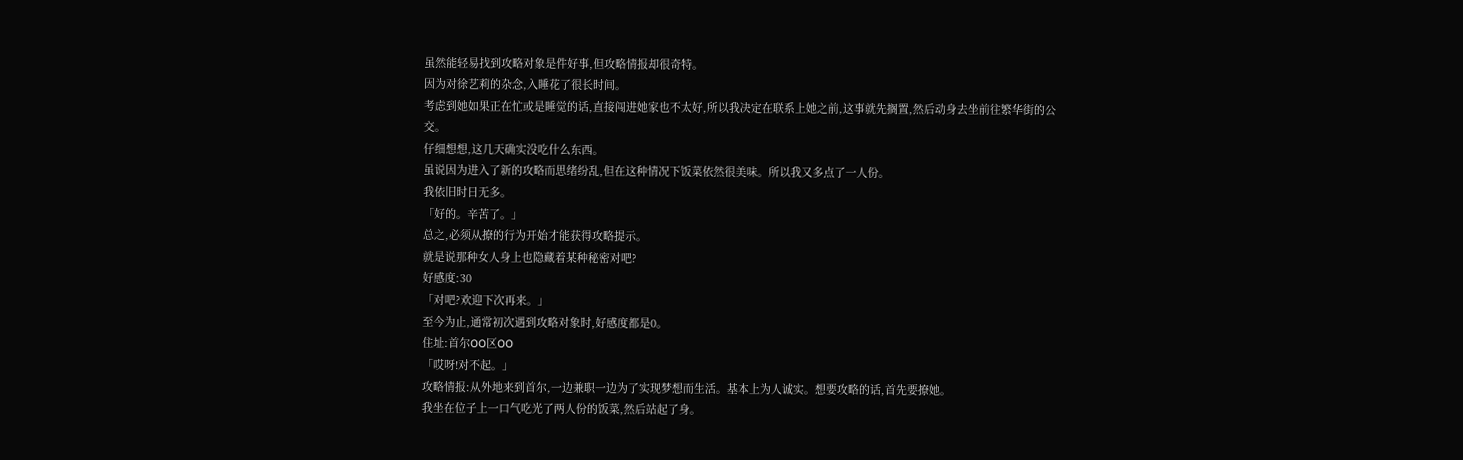虽然能轻易找到攻略对象是件好事,但攻略情报却很奇特。
因为对徐艺莉的杂念,入睡花了很长时间。
考虑到她如果正在忙或是睡觉的话,直接闯进她家也不太好,所以我决定在联系上她之前,这事就先搁置,然后动身去坐前往繁华街的公交。
仔细想想,这几天确实没吃什么东西。
虽说因为进入了新的攻略而思绪纷乱,但在这种情况下饭菜依然很美味。所以我又多点了一人份。
我依旧时日无多。
「好的。辛苦了。」
总之,必须从撩的行为开始才能获得攻略提示。
就是说那种女人身上也隐藏着某种秘密对吧?
好感度:30
「对吧?欢迎下次再来。」
至今为止,通常初次遇到攻略对象时,好感度都是0。
住址:首尔OO区OO
「哎呀!对不起。」
攻略情报:从外地来到首尔,一边兼职一边为了实现梦想而生活。基本上为人诚实。想要攻略的话,首先要撩她。
我坐在位子上一口气吃光了两人份的饭菜,然后站起了身。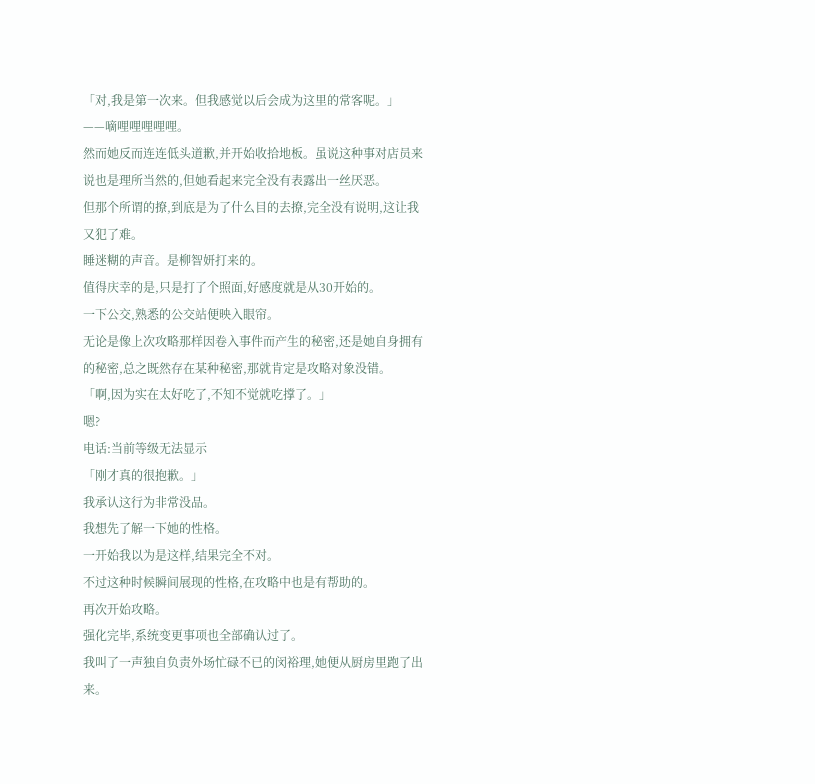「对,我是第一次来。但我感觉以后会成为这里的常客呢。」
——嘀哩哩哩哩哩。
然而她反而连连低头道歉,并开始收拾地板。虽说这种事对店员来说也是理所当然的,但她看起来完全没有表露出一丝厌恶。
但那个所谓的撩,到底是为了什么目的去撩,完全没有说明,这让我又犯了难。
睡迷糊的声音。是柳智妍打来的。
值得庆幸的是,只是打了个照面,好感度就是从30开始的。
一下公交,熟悉的公交站便映入眼帘。
无论是像上次攻略那样因卷入事件而产生的秘密,还是她自身拥有的秘密,总之既然存在某种秘密,那就肯定是攻略对象没错。
「啊,因为实在太好吃了,不知不觉就吃撑了。」
嗯?
电话:当前等级无法显示
「刚才真的很抱歉。」
我承认这行为非常没品。
我想先了解一下她的性格。
一开始我以为是这样,结果完全不对。
不过这种时候瞬间展现的性格,在攻略中也是有帮助的。
再次开始攻略。
强化完毕,系统变更事项也全部确认过了。
我叫了一声独自负责外场忙碌不已的闵裕理,她便从厨房里跑了出来。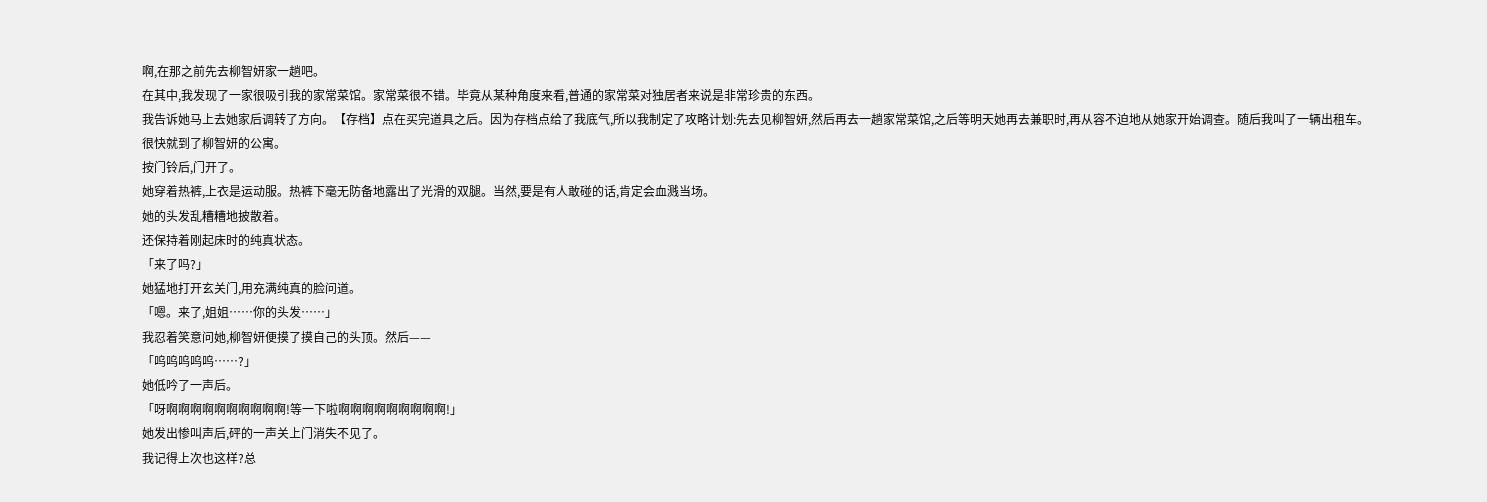啊,在那之前先去柳智妍家一趟吧。
在其中,我发现了一家很吸引我的家常菜馆。家常菜很不错。毕竟从某种角度来看,普通的家常菜对独居者来说是非常珍贵的东西。
我告诉她马上去她家后调转了方向。【存档】点在买完道具之后。因为存档点给了我底气,所以我制定了攻略计划:先去见柳智妍,然后再去一趟家常菜馆,之后等明天她再去兼职时,再从容不迫地从她家开始调查。随后我叫了一辆出租车。
很快就到了柳智妍的公寓。
按门铃后,门开了。
她穿着热裤,上衣是运动服。热裤下毫无防备地露出了光滑的双腿。当然,要是有人敢碰的话,肯定会血溅当场。
她的头发乱糟糟地披散着。
还保持着刚起床时的纯真状态。
「来了吗?」
她猛地打开玄关门,用充满纯真的脸问道。
「嗯。来了,姐姐……你的头发……」
我忍着笑意问她,柳智妍便摸了摸自己的头顶。然后——
「呜呜呜呜呜……?」
她低吟了一声后。
「呀啊啊啊啊啊啊啊啊啊啊!等一下啦啊啊啊啊啊啊啊啊啊!」
她发出惨叫声后,砰的一声关上门消失不见了。
我记得上次也这样?总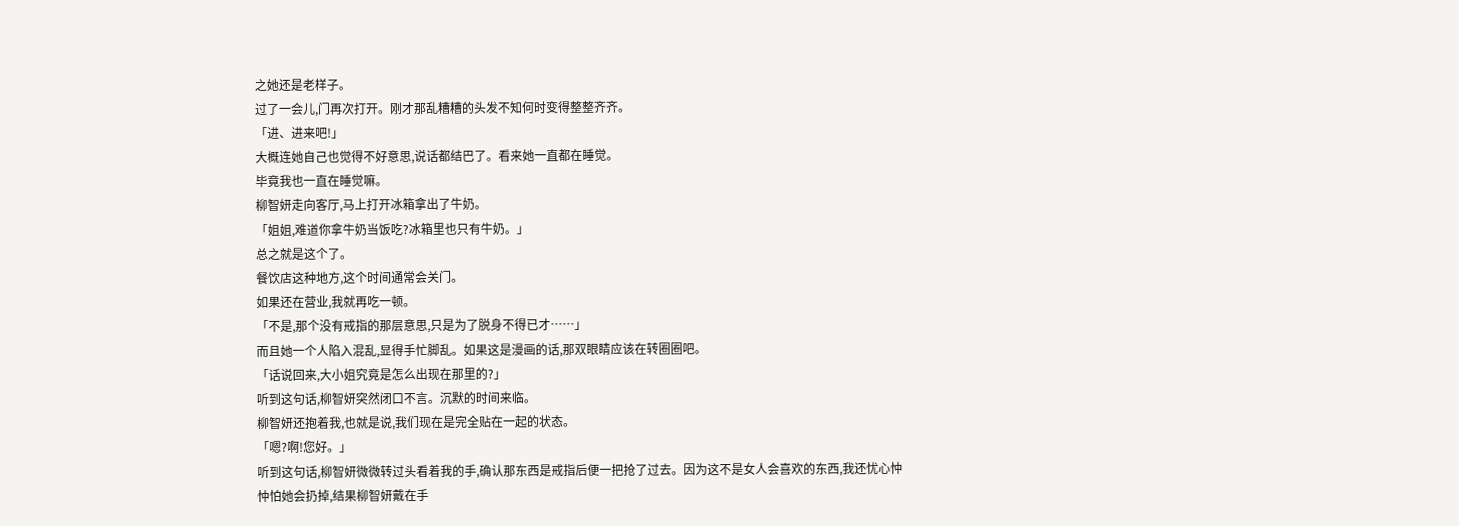之她还是老样子。
过了一会儿,门再次打开。刚才那乱糟糟的头发不知何时变得整整齐齐。
「进、进来吧!」
大概连她自己也觉得不好意思,说话都结巴了。看来她一直都在睡觉。
毕竟我也一直在睡觉嘛。
柳智妍走向客厅,马上打开冰箱拿出了牛奶。
「姐姐,难道你拿牛奶当饭吃?冰箱里也只有牛奶。」
总之就是这个了。
餐饮店这种地方,这个时间通常会关门。
如果还在营业,我就再吃一顿。
「不是,那个没有戒指的那层意思,只是为了脱身不得已才……」
而且她一个人陷入混乱,显得手忙脚乱。如果这是漫画的话,那双眼睛应该在转圈圈吧。
「话说回来,大小姐究竟是怎么出现在那里的?」
听到这句话,柳智妍突然闭口不言。沉默的时间来临。
柳智妍还抱着我,也就是说,我们现在是完全贴在一起的状态。
「嗯?啊!您好。」
听到这句话,柳智妍微微转过头看着我的手,确认那东西是戒指后便一把抢了过去。因为这不是女人会喜欢的东西,我还忧心忡忡怕她会扔掉,结果柳智妍戴在手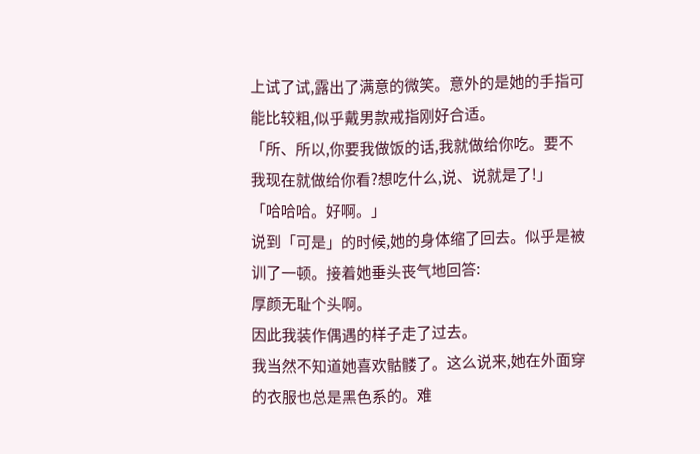上试了试,露出了满意的微笑。意外的是她的手指可能比较粗,似乎戴男款戒指刚好合适。
「所、所以,你要我做饭的话,我就做给你吃。要不我现在就做给你看?想吃什么,说、说就是了!」
「哈哈哈。好啊。」
说到「可是」的时候,她的身体缩了回去。似乎是被训了一顿。接着她垂头丧气地回答:
厚颜无耻个头啊。
因此我装作偶遇的样子走了过去。
我当然不知道她喜欢骷髅了。这么说来,她在外面穿的衣服也总是黑色系的。难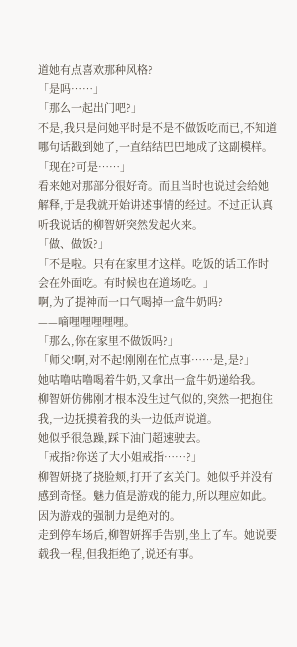道她有点喜欢那种风格?
「是吗……」
「那么一起出门吧?」
不是,我只是问她平时是不是不做饭吃而已,不知道哪句话戳到她了,一直结结巴巴地成了这副模样。
「现在?可是……」
看来她对那部分很好奇。而且当时也说过会给她解释,于是我就开始讲述事情的经过。不过正认真听我说话的柳智妍突然发起火来。
「做、做饭?」
「不是啦。只有在家里才这样。吃饭的话工作时会在外面吃。有时候也在道场吃。」
啊,为了提神而一口气喝掉一盒牛奶吗?
——嘀哩哩哩哩哩。
「那么,你在家里不做饭吗?」
「师父!啊,对不起!刚刚在忙点事……是,是?」
她咕噜咕噜喝着牛奶,又拿出一盒牛奶递给我。
柳智妍仿佛刚才根本没生过气似的,突然一把抱住我,一边抚摸着我的头一边低声说道。
她似乎很急躁,踩下油门超速驶去。
「戒指?你送了大小姐戒指……?」
柳智妍挠了挠脸颊,打开了玄关门。她似乎并没有感到奇怪。魅力值是游戏的能力,所以理应如此。因为游戏的强制力是绝对的。
走到停车场后,柳智妍挥手告别,坐上了车。她说要载我一程,但我拒绝了,说还有事。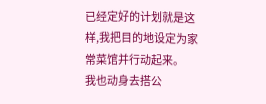已经定好的计划就是这样,我把目的地设定为家常菜馆并行动起来。
我也动身去搭公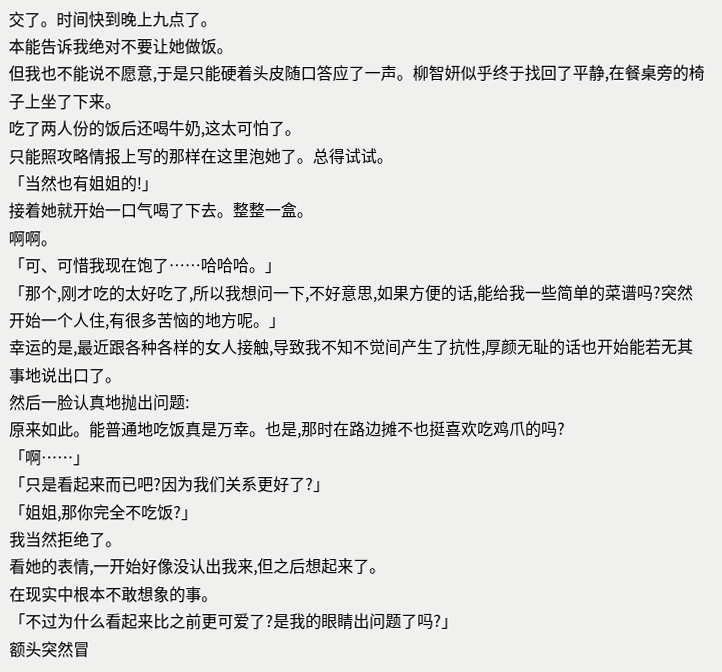交了。时间快到晚上九点了。
本能告诉我绝对不要让她做饭。
但我也不能说不愿意,于是只能硬着头皮随口答应了一声。柳智妍似乎终于找回了平静,在餐桌旁的椅子上坐了下来。
吃了两人份的饭后还喝牛奶,这太可怕了。
只能照攻略情报上写的那样在这里泡她了。总得试试。
「当然也有姐姐的!」
接着她就开始一口气喝了下去。整整一盒。
啊啊。
「可、可惜我现在饱了……哈哈哈。」
「那个,刚才吃的太好吃了,所以我想问一下,不好意思,如果方便的话,能给我一些简单的菜谱吗?突然开始一个人住,有很多苦恼的地方呢。」
幸运的是,最近跟各种各样的女人接触,导致我不知不觉间产生了抗性,厚颜无耻的话也开始能若无其事地说出口了。
然后一脸认真地抛出问题:
原来如此。能普通地吃饭真是万幸。也是,那时在路边摊不也挺喜欢吃鸡爪的吗?
「啊……」
「只是看起来而已吧?因为我们关系更好了?」
「姐姐,那你完全不吃饭?」
我当然拒绝了。
看她的表情,一开始好像没认出我来,但之后想起来了。
在现实中根本不敢想象的事。
「不过为什么看起来比之前更可爱了?是我的眼睛出问题了吗?」
额头突然冒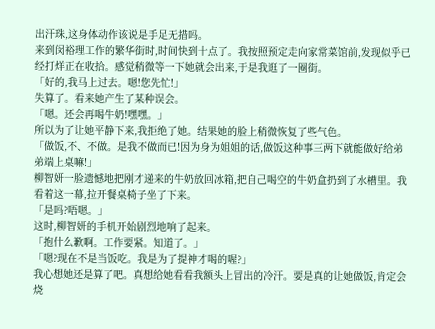出汗珠,这身体动作该说是手足无措吗。
来到闵裕理工作的繁华街时,时间快到十点了。我按照预定走向家常菜馆前,发现似乎已经打烊正在收拾。感觉稍微等一下她就会出来,于是我逛了一圈街。
「好的,我马上过去。嗯!您先忙!」
失算了。看来她产生了某种误会。
「嗯。还会再喝牛奶!嘿嘿。」
所以为了让她平静下来,我拒绝了她。结果她的脸上稍微恢复了些气色。
「做饭,不、不做。是我不做而已!因为身为姐姐的话,做饭这种事三两下就能做好给弟弟端上桌嘛!」
柳智妍一脸遗憾地把刚才递来的牛奶放回冰箱,把自己喝空的牛奶盒扔到了水槽里。我看着这一幕,拉开餐桌椅子坐了下来。
「是吗?唔嗯。」
这时,柳智妍的手机开始剧烈地响了起来。
「抱什么歉啊。工作要紧。知道了。」
「嗯?现在不是当饭吃。我是为了提神才喝的喔?」
我心想她还是算了吧。真想给她看看我额头上冒出的冷汗。要是真的让她做饭,肯定会烧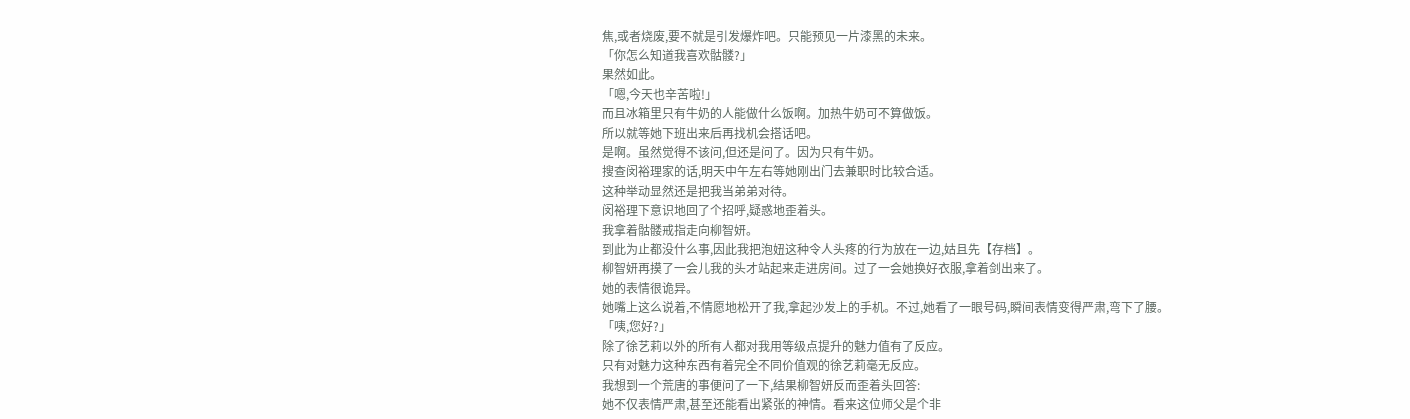焦,或者烧废,要不就是引发爆炸吧。只能预见一片漆黑的未来。
「你怎么知道我喜欢骷髅?」
果然如此。
「嗯,今天也辛苦啦!」
而且冰箱里只有牛奶的人能做什么饭啊。加热牛奶可不算做饭。
所以就等她下班出来后再找机会搭话吧。
是啊。虽然觉得不该问,但还是问了。因为只有牛奶。
搜查闵裕理家的话,明天中午左右等她刚出门去兼职时比较合适。
这种举动显然还是把我当弟弟对待。
闵裕理下意识地回了个招呼,疑惑地歪着头。
我拿着骷髅戒指走向柳智妍。
到此为止都没什么事,因此我把泡妞这种令人头疼的行为放在一边,姑且先【存档】。
柳智妍再摸了一会儿我的头才站起来走进房间。过了一会她换好衣服,拿着剑出来了。
她的表情很诡异。
她嘴上这么说着,不情愿地松开了我,拿起沙发上的手机。不过,她看了一眼号码,瞬间表情变得严肃,弯下了腰。
「咦,您好?」
除了徐艺莉以外的所有人都对我用等级点提升的魅力值有了反应。
只有对魅力这种东西有着完全不同价值观的徐艺莉毫无反应。
我想到一个荒唐的事便问了一下,结果柳智妍反而歪着头回答:
她不仅表情严肃,甚至还能看出紧张的神情。看来这位师父是个非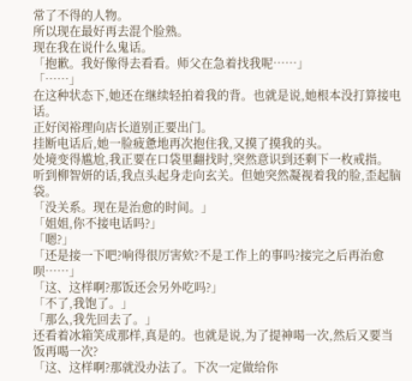常了不得的人物。
所以现在最好再去混个脸熟。
现在我在说什么鬼话。
「抱歉。我好像得去看看。师父在急着找我呢……」
「……」
在这种状态下,她还在继续轻拍着我的背。也就是说,她根本没打算接电话。
正好闵裕理向店长道别正要出门。
挂断电话后,她一脸疲惫地再次抱住我,又摸了摸我的头。
处境变得尴尬,我正要在口袋里翻找时,突然意识到还剩下一枚戒指。
听到柳智妍的话,我点头起身走向玄关。但她突然凝视着我的脸,歪起脑袋。
「没关系。现在是治愈的时间。」
「姐姐,你不接电话吗?」
「嗯?」
「还是接一下吧?响得很厉害欸?不是工作上的事吗?接完之后再治愈呗……」
「这、这样啊?那饭还会另外吃吗?」
「不了,我饱了。」
「那么,我先回去了。」
还看着冰箱笑成那样,真是的。也就是说,为了提神喝一次,然后又要当饭再喝一次?
「这、这样啊?那就没办法了。下次一定做给你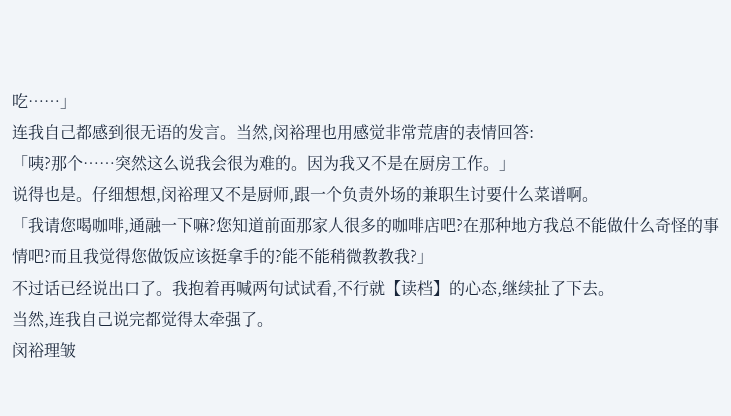吃……」
连我自己都感到很无语的发言。当然,闵裕理也用感觉非常荒唐的表情回答:
「咦?那个……突然这么说我会很为难的。因为我又不是在厨房工作。」
说得也是。仔细想想,闵裕理又不是厨师,跟一个负责外场的兼职生讨要什么菜谱啊。
「我请您喝咖啡,通融一下嘛?您知道前面那家人很多的咖啡店吧?在那种地方我总不能做什么奇怪的事情吧?而且我觉得您做饭应该挺拿手的?能不能稍微教教我?」
不过话已经说出口了。我抱着再喊两句试试看,不行就【读档】的心态,继续扯了下去。
当然,连我自己说完都觉得太牵强了。
闵裕理皱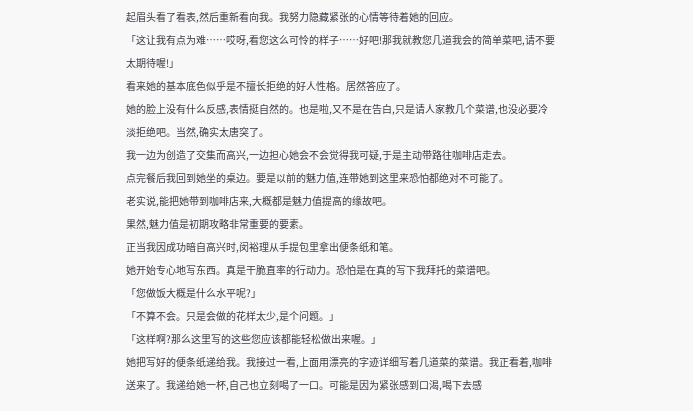起眉头看了看表,然后重新看向我。我努力隐藏紧张的心情等待着她的回应。
「这让我有点为难……哎呀,看您这么可怜的样子……好吧!那我就教您几道我会的简单菜吧,请不要太期待喔!」
看来她的基本底色似乎是不擅长拒绝的好人性格。居然答应了。
她的脸上没有什么反感,表情挺自然的。也是啦,又不是在告白,只是请人家教几个菜谱,也没必要冷淡拒绝吧。当然,确实太唐突了。
我一边为创造了交集而高兴,一边担心她会不会觉得我可疑,于是主动带路往咖啡店走去。
点完餐后我回到她坐的桌边。要是以前的魅力值,连带她到这里来恐怕都绝对不可能了。
老实说,能把她带到咖啡店来,大概都是魅力值提高的缘故吧。
果然,魅力值是初期攻略非常重要的要素。
正当我因成功暗自高兴时,闵裕理从手提包里拿出便条纸和笔。
她开始专心地写东西。真是干脆直率的行动力。恐怕是在真的写下我拜托的菜谱吧。
「您做饭大概是什么水平呢?」
「不算不会。只是会做的花样太少,是个问题。」
「这样啊?那么这里写的这些您应该都能轻松做出来喔。」
她把写好的便条纸递给我。我接过一看,上面用漂亮的字迹详细写着几道菜的菜谱。我正看着,咖啡送来了。我递给她一杯,自己也立刻喝了一口。可能是因为紧张感到口渴,喝下去感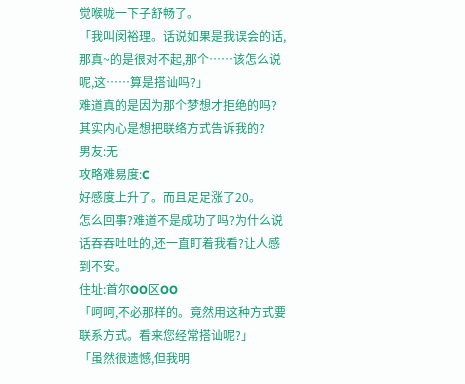觉喉咙一下子舒畅了。
「我叫闵裕理。话说如果是我误会的话,那真~的是很对不起,那个……该怎么说呢,这……算是搭讪吗?」
难道真的是因为那个梦想才拒绝的吗?其实内心是想把联络方式告诉我的?
男友:无
攻略难易度:C
好感度上升了。而且足足涨了20。
怎么回事?难道不是成功了吗?为什么说话吞吞吐吐的,还一直盯着我看?让人感到不安。
住址:首尔OO区OO
「呵呵,不必那样的。竟然用这种方式要联系方式。看来您经常搭讪呢?」
「虽然很遗憾,但我明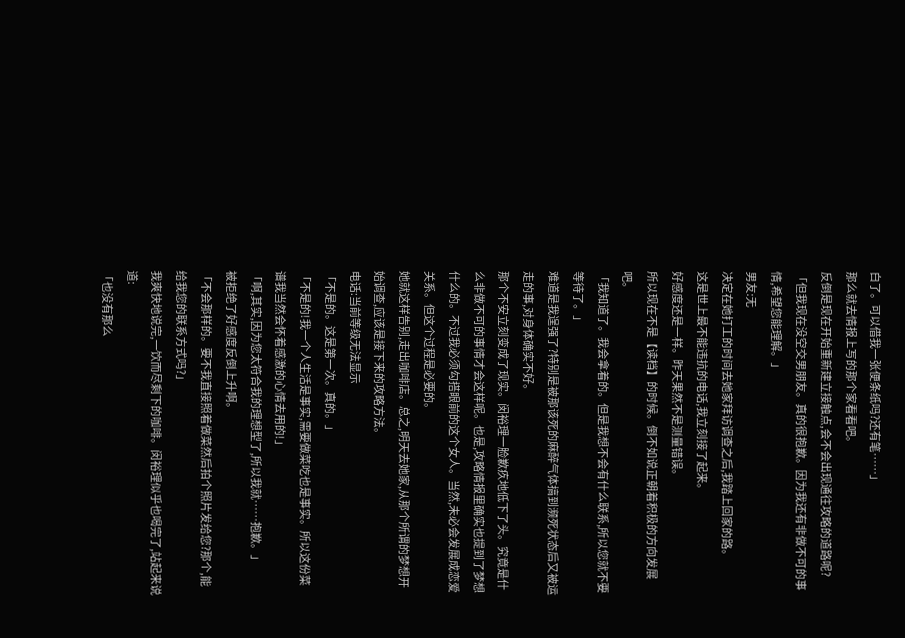白了。可以借我一张便条纸吗?还有笔……」
那么就去情报上写的那个家看看吧。
反倒是现在开始重新建立接触点,会不会出现通往攻略的道路呢?
「但我现在没空交男朋友。真的很抱歉。因为我还有非做不可的事情,希望您能理解。」
男友:无
决定在她打工的时间去她家拜访调查之后,我踏上回家的路。
这是世上最不能违抗的电话,我立刻接了起来。
好感度还是一样。昨天果然不是测量错误。
所以现在不是【读档】的时候。倒不如说正朝着积极的方向发展吧。
「我知道了。我会拿着的。但是我想不会有什么联系,所以您就不要等待了。」
难道是我逞强了?特别是被那该死的麻醉气体搞到濒死状态后又被运走的事,对身体确实不好。
那个不安立刻变成了现实。闵裕理一脸歉疚地低下了头。究竟是什么非做不可的事情才会这样呢。也是,攻略情报里确实也提到了梦想什么的。不过我必须勾搭眼前的这个女人。当然,未必会发展成恋爱关系。但这个过程是必要的。
她就这样告别,走出咖啡店。总之,明天去她家,从那个所谓的梦想开始调查,应该是接下来的攻略方法。
电话:当前等级无法显示
「不是的。这是第一次。真的。」
「不是的!我一个人生活是事实,需要做菜吃也是事实。所以这份菜谱我当然会怀着感激的心情去用的!」
「啊,其实,因为您太符合我的理想型了,所以我就……抱歉。」
被拒绝了好感度反倒上升啊。
「不会那样的。要不我直接照着做菜然后拍个照片发给您?那个,能给我您的联系方式吗?」
我爽快地说完,一饮而尽剩下的咖啡。闵裕理似乎也喝完了,站起来说道:
「也没有那么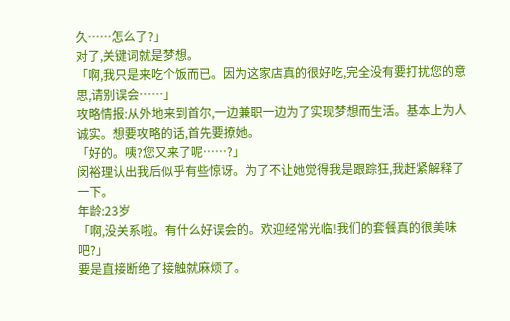久……怎么了?」
对了,关键词就是梦想。
「啊,我只是来吃个饭而已。因为这家店真的很好吃,完全没有要打扰您的意思,请别误会……」
攻略情报:从外地来到首尔,一边兼职一边为了实现梦想而生活。基本上为人诚实。想要攻略的话,首先要撩她。
「好的。咦?您又来了呢……?」
闵裕理认出我后似乎有些惊讶。为了不让她觉得我是跟踪狂,我赶紧解释了一下。
年龄:23岁
「啊,没关系啦。有什么好误会的。欢迎经常光临!我们的套餐真的很美味吧?」
要是直接断绝了接触就麻烦了。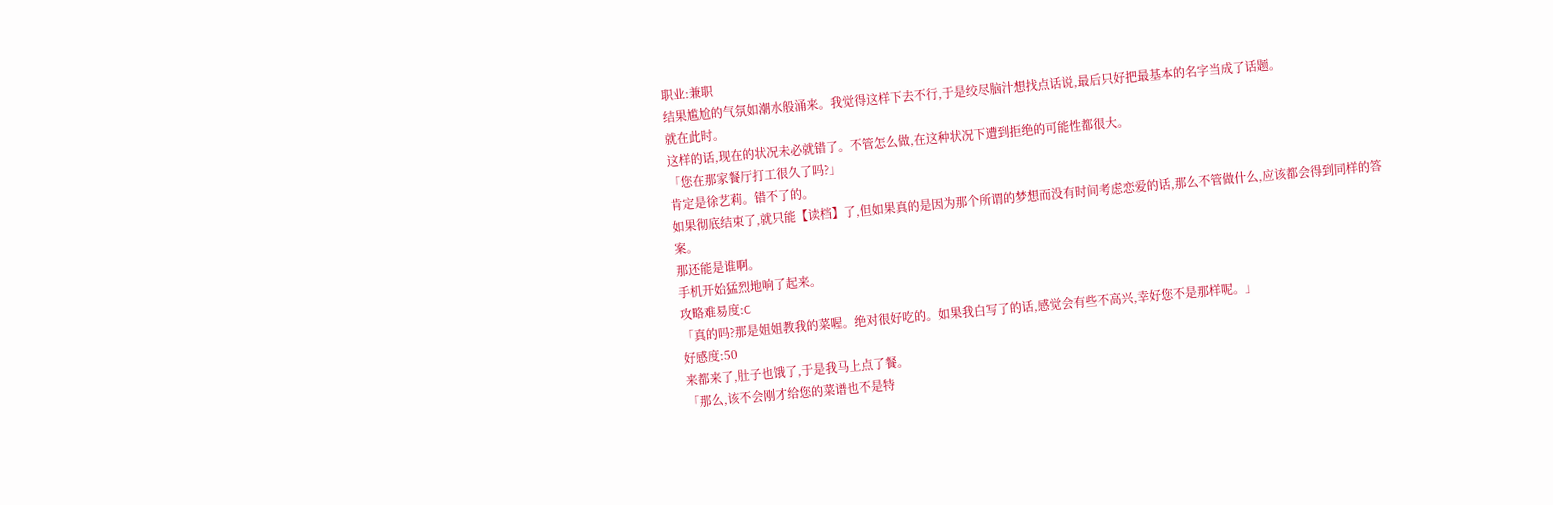职业:兼职
结果尴尬的气氛如潮水般涌来。我觉得这样下去不行,于是绞尽脑汁想找点话说,最后只好把最基本的名字当成了话题。
就在此时。
这样的话,现在的状况未必就错了。不管怎么做,在这种状况下遭到拒绝的可能性都很大。
「您在那家餐厅打工很久了吗?」
肯定是徐艺莉。错不了的。
如果彻底结束了,就只能【读档】了,但如果真的是因为那个所谓的梦想而没有时间考虑恋爱的话,那么不管做什么,应该都会得到同样的答案。
那还能是谁啊。
手机开始猛烈地响了起来。
攻略难易度:C
「真的吗?那是姐姐教我的菜喔。绝对很好吃的。如果我白写了的话,感觉会有些不高兴,幸好您不是那样呢。」
好感度:50
来都来了,肚子也饿了,于是我马上点了餐。
「那么,该不会刚才给您的菜谱也不是特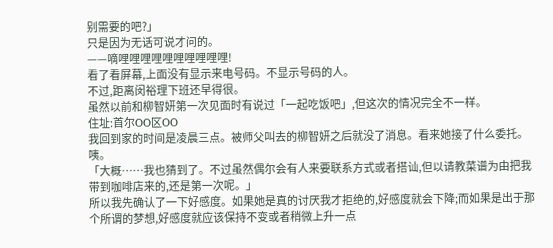别需要的吧?」
只是因为无话可说才问的。
——嘀哩哩哩哩哩哩哩哩哩哩!
看了看屏幕,上面没有显示来电号码。不显示号码的人。
不过,距离闵裕理下班还早得很。
虽然以前和柳智妍第一次见面时有说过「一起吃饭吧」,但这次的情况完全不一样。
住址:首尔OO区OO
我回到家的时间是凌晨三点。被师父叫去的柳智妍之后就没了消息。看来她接了什么委托。
咦。
「大概……我也猜到了。不过虽然偶尔会有人来要联系方式或者搭讪,但以请教菜谱为由把我带到咖啡店来的,还是第一次呢。」
所以我先确认了一下好感度。如果她是真的讨厌我才拒绝的,好感度就会下降;而如果是出于那个所谓的梦想,好感度就应该保持不变或者稍微上升一点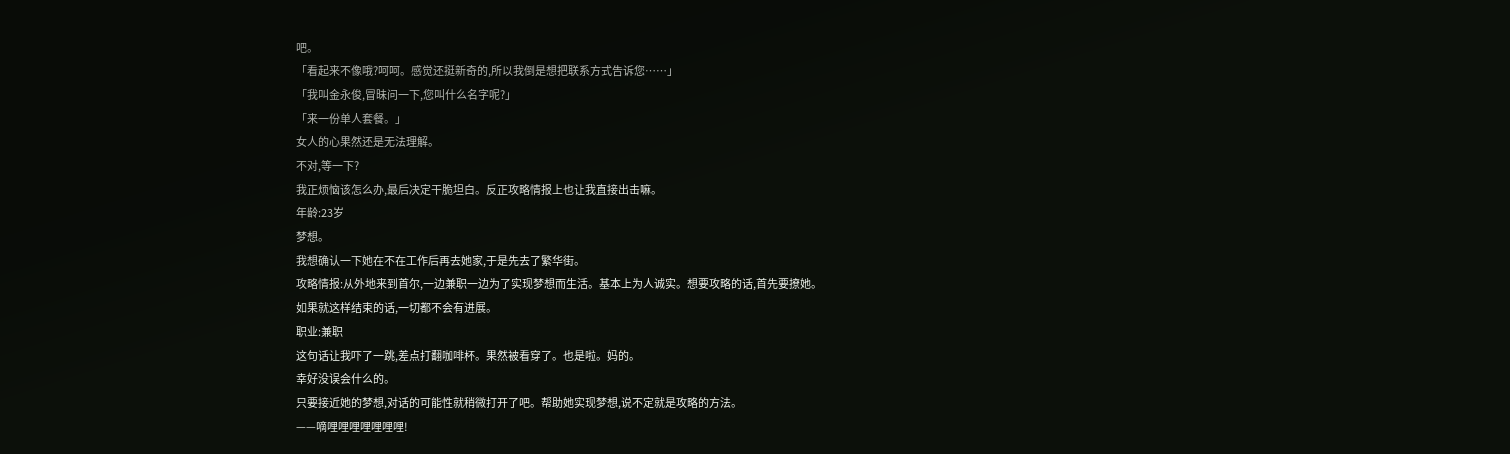吧。
「看起来不像哦?呵呵。感觉还挺新奇的,所以我倒是想把联系方式告诉您……」
「我叫金永俊,冒昧问一下,您叫什么名字呢?」
「来一份单人套餐。」
女人的心果然还是无法理解。
不对,等一下?
我正烦恼该怎么办,最后决定干脆坦白。反正攻略情报上也让我直接出击嘛。
年龄:23岁
梦想。
我想确认一下她在不在工作后再去她家,于是先去了繁华街。
攻略情报:从外地来到首尔,一边兼职一边为了实现梦想而生活。基本上为人诚实。想要攻略的话,首先要撩她。
如果就这样结束的话,一切都不会有进展。
职业:兼职
这句话让我吓了一跳,差点打翻咖啡杯。果然被看穿了。也是啦。妈的。
幸好没误会什么的。
只要接近她的梦想,对话的可能性就稍微打开了吧。帮助她实现梦想,说不定就是攻略的方法。
——嘀哩哩哩哩哩哩哩!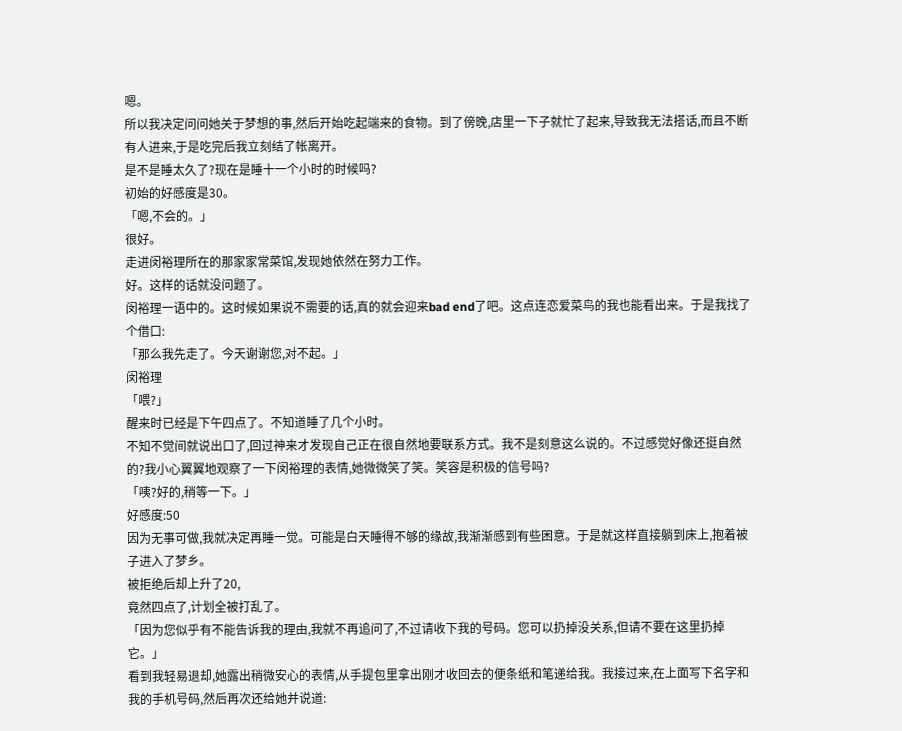嗯。
所以我决定问问她关于梦想的事,然后开始吃起端来的食物。到了傍晚,店里一下子就忙了起来,导致我无法搭话,而且不断有人进来,于是吃完后我立刻结了帐离开。
是不是睡太久了?现在是睡十一个小时的时候吗?
初始的好感度是30。
「嗯,不会的。」
很好。
走进闵裕理所在的那家家常菜馆,发现她依然在努力工作。
好。这样的话就没问题了。
闵裕理一语中的。这时候如果说不需要的话,真的就会迎来bad end了吧。这点连恋爱菜鸟的我也能看出来。于是我找了个借口:
「那么我先走了。今天谢谢您,对不起。」
闵裕理
「喂?」
醒来时已经是下午四点了。不知道睡了几个小时。
不知不觉间就说出口了,回过神来才发现自己正在很自然地要联系方式。我不是刻意这么说的。不过感觉好像还挺自然的?我小心翼翼地观察了一下闵裕理的表情,她微微笑了笑。笑容是积极的信号吗?
「咦?好的,稍等一下。」
好感度:50
因为无事可做,我就决定再睡一觉。可能是白天睡得不够的缘故,我渐渐感到有些困意。于是就这样直接躺到床上,抱着被子进入了梦乡。
被拒绝后却上升了20,
竟然四点了,计划全被打乱了。
「因为您似乎有不能告诉我的理由,我就不再追问了,不过请收下我的号码。您可以扔掉没关系,但请不要在这里扔掉它。」
看到我轻易退却,她露出稍微安心的表情,从手提包里拿出刚才收回去的便条纸和笔递给我。我接过来,在上面写下名字和我的手机号码,然后再次还给她并说道: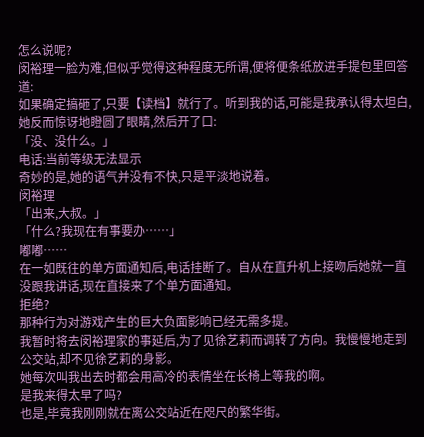怎么说呢?
闵裕理一脸为难,但似乎觉得这种程度无所谓,便将便条纸放进手提包里回答道:
如果确定搞砸了,只要【读档】就行了。听到我的话,可能是我承认得太坦白,她反而惊讶地瞪圆了眼睛,然后开了口:
「没、没什么。」
电话:当前等级无法显示
奇妙的是,她的语气并没有不快,只是平淡地说着。
闵裕理
「出来,大叔。」
「什么?我现在有事要办……」
嘟嘟……
在一如既往的单方面通知后,电话挂断了。自从在直升机上接吻后她就一直没跟我讲话,现在直接来了个单方面通知。
拒绝?
那种行为对游戏产生的巨大负面影响已经无需多提。
我暂时将去闵裕理家的事延后,为了见徐艺莉而调转了方向。我慢慢地走到公交站,却不见徐艺莉的身影。
她每次叫我出去时都会用高冷的表情坐在长椅上等我的啊。
是我来得太早了吗?
也是,毕竟我刚刚就在离公交站近在咫尺的繁华街。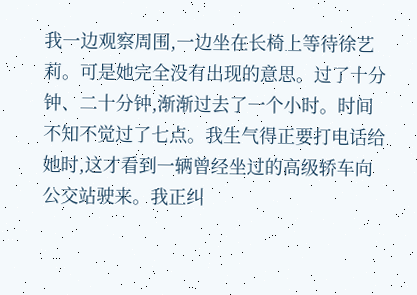我一边观察周围,一边坐在长椅上等待徐艺莉。可是她完全没有出现的意思。过了十分钟、二十分钟,渐渐过去了一个小时。时间不知不觉过了七点。我生气得正要打电话给她时,这才看到一辆曾经坐过的高级轿车向公交站驶来。我正纠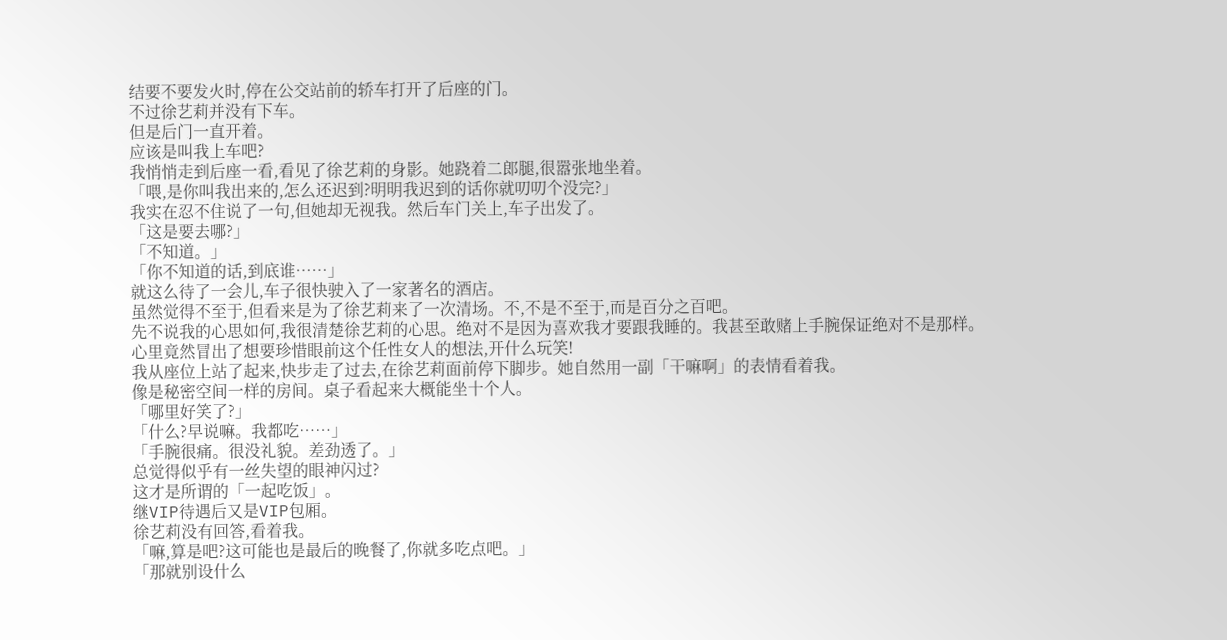结要不要发火时,停在公交站前的轿车打开了后座的门。
不过徐艺莉并没有下车。
但是后门一直开着。
应该是叫我上车吧?
我悄悄走到后座一看,看见了徐艺莉的身影。她跷着二郎腿,很嚣张地坐着。
「喂,是你叫我出来的,怎么还迟到?明明我迟到的话你就叨叨个没完?」
我实在忍不住说了一句,但她却无视我。然后车门关上,车子出发了。
「这是要去哪?」
「不知道。」
「你不知道的话,到底谁……」
就这么待了一会儿,车子很快驶入了一家著名的酒店。
虽然觉得不至于,但看来是为了徐艺莉来了一次清场。不,不是不至于,而是百分之百吧。
先不说我的心思如何,我很清楚徐艺莉的心思。绝对不是因为喜欢我才要跟我睡的。我甚至敢赌上手腕保证绝对不是那样。
心里竟然冒出了想要珍惜眼前这个任性女人的想法,开什么玩笑!
我从座位上站了起来,快步走了过去,在徐艺莉面前停下脚步。她自然用一副「干嘛啊」的表情看着我。
像是秘密空间一样的房间。桌子看起来大概能坐十个人。
「哪里好笑了?」
「什么?早说嘛。我都吃……」
「手腕很痛。很没礼貌。差劲透了。」
总觉得似乎有一丝失望的眼神闪过?
这才是所谓的「一起吃饭」。
继VIP待遇后又是VIP包厢。
徐艺莉没有回答,看着我。
「嘛,算是吧?这可能也是最后的晚餐了,你就多吃点吧。」
「那就别设什么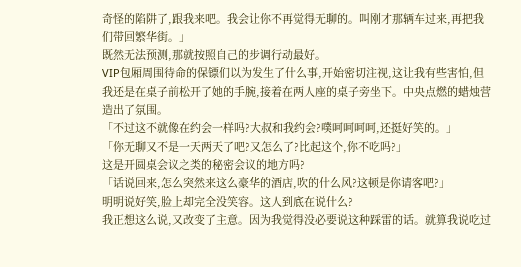奇怪的陷阱了,跟我来吧。我会让你不再觉得无聊的。叫刚才那辆车过来,再把我们带回繁华街。」
既然无法预测,那就按照自己的步调行动最好。
VIP包厢周围待命的保镖们以为发生了什么事,开始密切注视,这让我有些害怕,但我还是在桌子前松开了她的手腕,接着在两人座的桌子旁坐下。中央点燃的蜡烛营造出了氛围。
「不过这不就像在约会一样吗?大叔和我约会?噗呵呵呵呵,还挺好笑的。」
「你无聊又不是一天两天了吧?又怎么了?比起这个,你不吃吗?」
这是开圆桌会议之类的秘密会议的地方吗?
「话说回来,怎么突然来这么豪华的酒店,吹的什么风?这顿是你请客吧?」
明明说好笑,脸上却完全没笑容。这人到底在说什么?
我正想这么说,又改变了主意。因为我觉得没必要说这种踩雷的话。就算我说吃过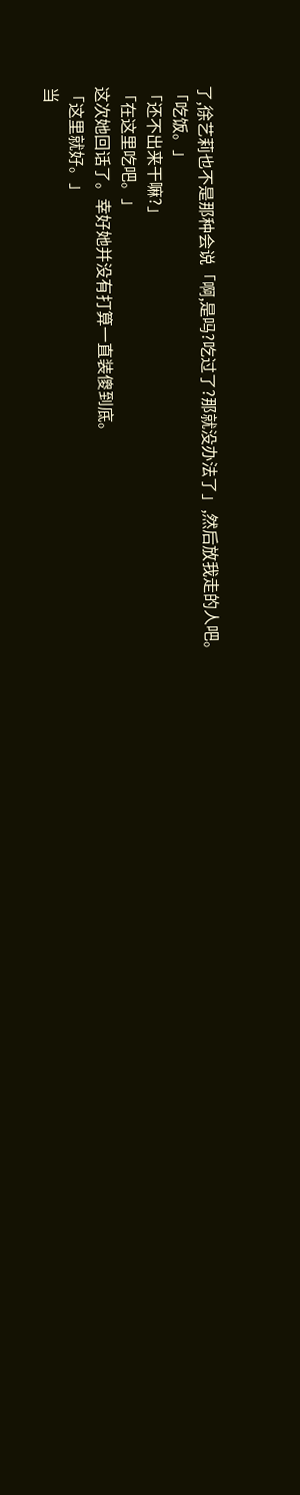了,徐艺莉也不是那种会说「啊,是吗?吃过了?那就没办法了」,然后放我走的人吧。
「吃饭。」
「还不出来干嘛?」
「在这里吃吧。」
这次她回话了。幸好她并没有打算一直装傻到底。
「这里就好。」
当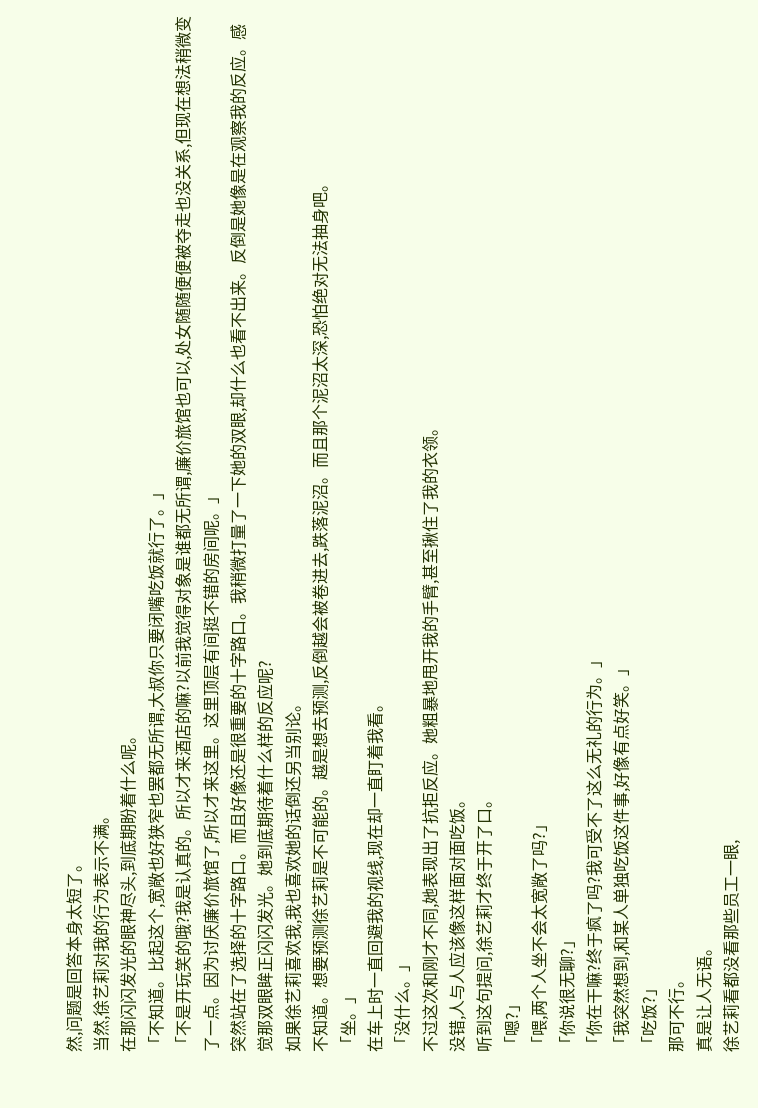然,问题是回答本身太短了。
当然,徐艺莉对我的行为表示不满。
在那闪闪发光的眼神尽头,到底期盼着什么呢。
「不知道。比起这个,宽敞也好狭窄也罢都无所谓,大叔你只要闭嘴吃饭就行了。」
「不是开玩笑的哦?我是认真的。所以才来酒店的嘛?以前我觉得对象是谁都无所谓,廉价旅馆也可以,处女随随便便被夺走也没关系,但现在想法稍微变了一点。因为讨厌廉价旅馆了,所以才来这里。这里顶层有间挺不错的房间呢。」
突然站在了选择的十字路口。而且好像还是很重要的十字路口。我稍微打量了一下她的双眼,却什么也看不出来。反倒是她像是在观察我的反应。感觉那双眼眸正闪闪发光。她到底期待着什么样的反应呢?
如果徐艺莉喜欢我,我也喜欢她的话倒还另当别论。
不知道。想要预测徐艺莉是不可能的。越是想去预测,反倒越会被卷进去,跌落泥沼。而且那个泥沼太深,恐怕绝对无法抽身吧。
「坐。」
在车上时一直回避我的视线,现在却一直盯着我看。
「没什么。」
不过这次和刚才不同,她表现出了抗拒反应。她粗暴地甩开我的手臂,甚至揪住了我的衣领。
没错,人与人应该像这样面对面吃饭。
听到这句提问,徐艺莉才终于开了口。
「嗯?」
「喂,两个人坐不会太宽敞了吗?」
「你说很无聊?」
「你在干嘛?终于疯了吗?我可受不了这么无礼的行为。」
「我突然想到,和某人单独吃饭这件事,好像有点好笑。」
「吃饭?」
那可不行。
真是让人无语。
徐艺莉看都没看那些员工一眼,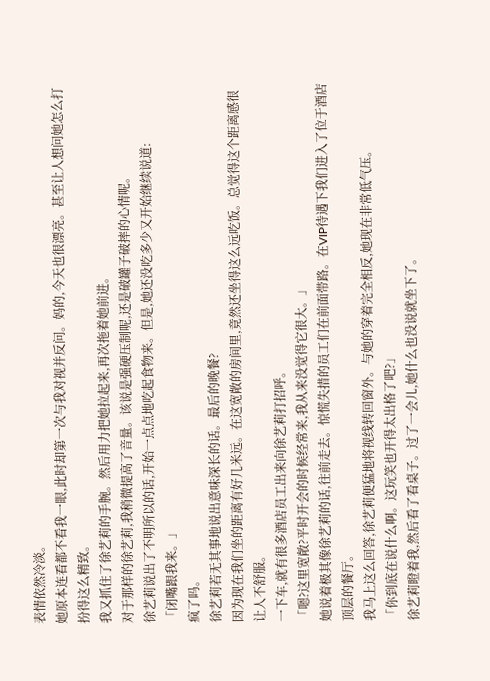表情依然冷淡。
她原本连看都不看我一眼,此时却第一次与我对视并反问。妈的,今天也很漂亮。甚至让人想问她怎么打扮得这么精致。
我又抓住了徐艺莉的手腕。然后用力把她拉起来,再次拖着她前进。
对于那样的徐艺莉,我稍微提高了音量。该说是强硬压制呢,还是破罐子破摔的心情呢。
徐艺莉说出了不明所以的话,开始一点点地吃起食物来。但是,她还没吃多少又开始继续说道:
「闭嘴跟我来。」
疯了吗。
徐艺莉若无其事地说出意味深长的话。最后的晚餐?
因为现在我们坐的距离有好几米远。在这宽敞的房间里,竟然还坐得这么远吃饭。总觉得这个距离感很让人不舒服。
一下车,就有很多酒店员工出来向徐艺莉打招呼。
「嗯?这里宽敞?平时开会的时候经常来,我从来没觉得它很大。」
她说着极其像徐艺莉的话,往前走去。惊慌失措的员工们在前面带路。在VIP待遇下我们进入了位于酒店顶层的餐厅。
我马上这么回答,徐艺莉便猛地将视线转回窗外。与她的穿着完全相反,她现在非常低气压。
「你到底在说什么啊。这玩笑也开得太出格了吧?」
徐艺莉瞪着我,然后看了看桌子。过了一会儿,她什么也没说就坐下了。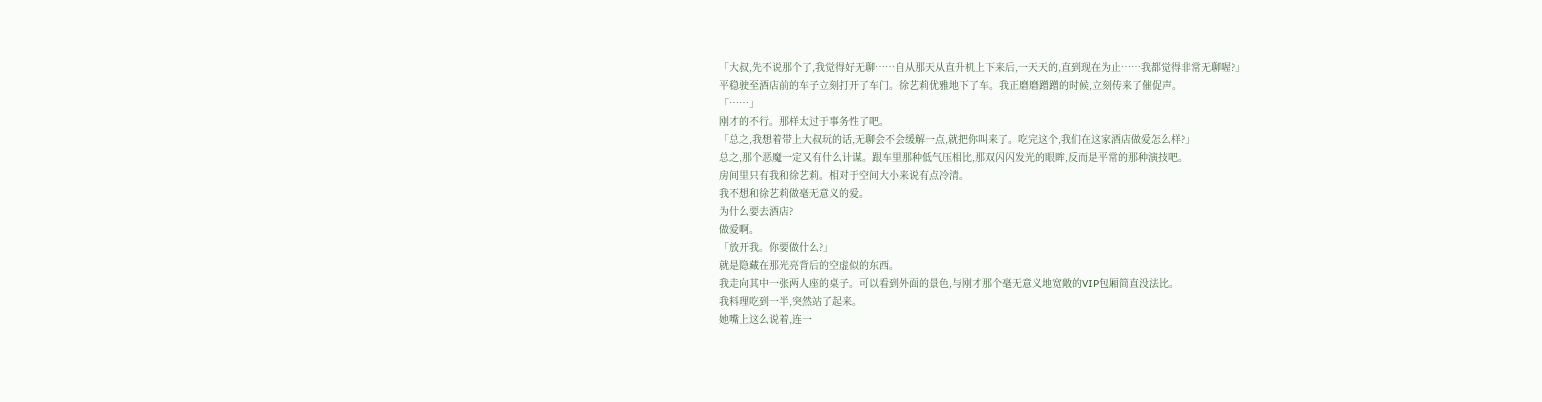「大叔,先不说那个了,我觉得好无聊……自从那天从直升机上下来后,一天天的,直到现在为止……我都觉得非常无聊喔?」
平稳驶至酒店前的车子立刻打开了车门。徐艺莉优雅地下了车。我正磨磨蹭蹭的时候,立刻传来了催促声。
「……」
刚才的不行。那样太过于事务性了吧。
「总之,我想着带上大叔玩的话,无聊会不会缓解一点,就把你叫来了。吃完这个,我们在这家酒店做爱怎么样?」
总之,那个恶魔一定又有什么计谋。跟车里那种低气压相比,那双闪闪发光的眼眸,反而是平常的那种演技吧。
房间里只有我和徐艺莉。相对于空间大小来说有点冷清。
我不想和徐艺莉做毫无意义的爱。
为什么要去酒店?
做爱啊。
「放开我。你要做什么?」
就是隐藏在那光亮背后的空虚似的东西。
我走向其中一张两人座的桌子。可以看到外面的景色,与刚才那个毫无意义地宽敞的VIP包厢简直没法比。
我料理吃到一半,突然站了起来。
她嘴上这么说着,连一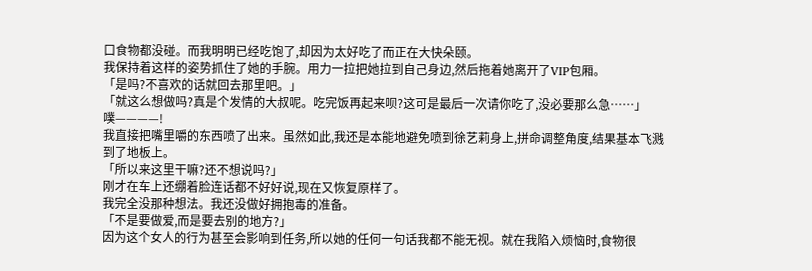口食物都没碰。而我明明已经吃饱了,却因为太好吃了而正在大快朵颐。
我保持着这样的姿势抓住了她的手腕。用力一拉把她拉到自己身边,然后拖着她离开了VIP包厢。
「是吗?不喜欢的话就回去那里吧。」
「就这么想做吗?真是个发情的大叔呢。吃完饭再起来呗?这可是最后一次请你吃了,没必要那么急……」
噗————!
我直接把嘴里嚼的东西喷了出来。虽然如此,我还是本能地避免喷到徐艺莉身上,拼命调整角度,结果基本飞溅到了地板上。
「所以来这里干嘛?还不想说吗?」
刚才在车上还绷着脸连话都不好好说,现在又恢复原样了。
我完全没那种想法。我还没做好拥抱毒的准备。
「不是要做爱,而是要去别的地方?」
因为这个女人的行为甚至会影响到任务,所以她的任何一句话我都不能无视。就在我陷入烦恼时,食物很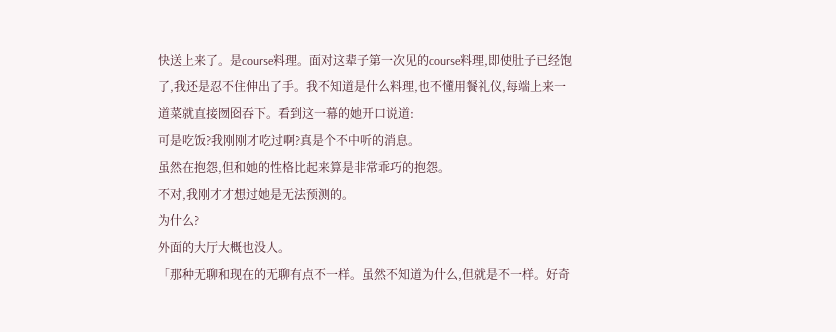快送上来了。是course料理。面对这辈子第一次见的course料理,即使肚子已经饱了,我还是忍不住伸出了手。我不知道是什么料理,也不懂用餐礼仪,每端上来一道菜就直接囫囵吞下。看到这一幕的她开口说道:
可是吃饭?我刚刚才吃过啊?真是个不中听的消息。
虽然在抱怨,但和她的性格比起来算是非常乖巧的抱怨。
不对,我刚才才想过她是无法预测的。
为什么?
外面的大厅大概也没人。
「那种无聊和现在的无聊有点不一样。虽然不知道为什么,但就是不一样。好奇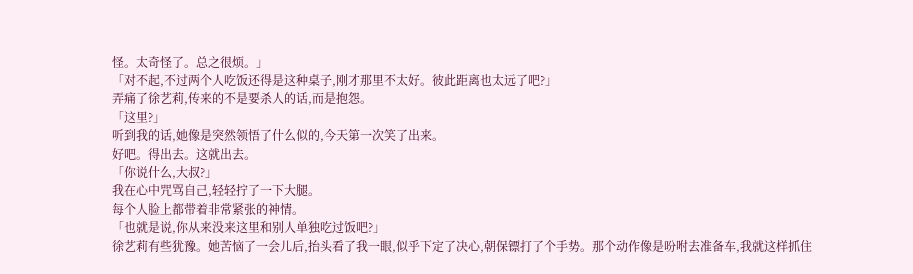怪。太奇怪了。总之很烦。」
「对不起,不过两个人吃饭还得是这种桌子,刚才那里不太好。彼此距离也太远了吧?」
弄痛了徐艺莉,传来的不是要杀人的话,而是抱怨。
「这里?」
听到我的话,她像是突然领悟了什么似的,今天第一次笑了出来。
好吧。得出去。这就出去。
「你说什么,大叔?」
我在心中咒骂自己,轻轻拧了一下大腿。
每个人脸上都带着非常紧张的神情。
「也就是说,你从来没来这里和别人单独吃过饭吧?」
徐艺莉有些犹豫。她苦恼了一会儿后,抬头看了我一眼,似乎下定了决心,朝保镖打了个手势。那个动作像是吩咐去准备车,我就这样抓住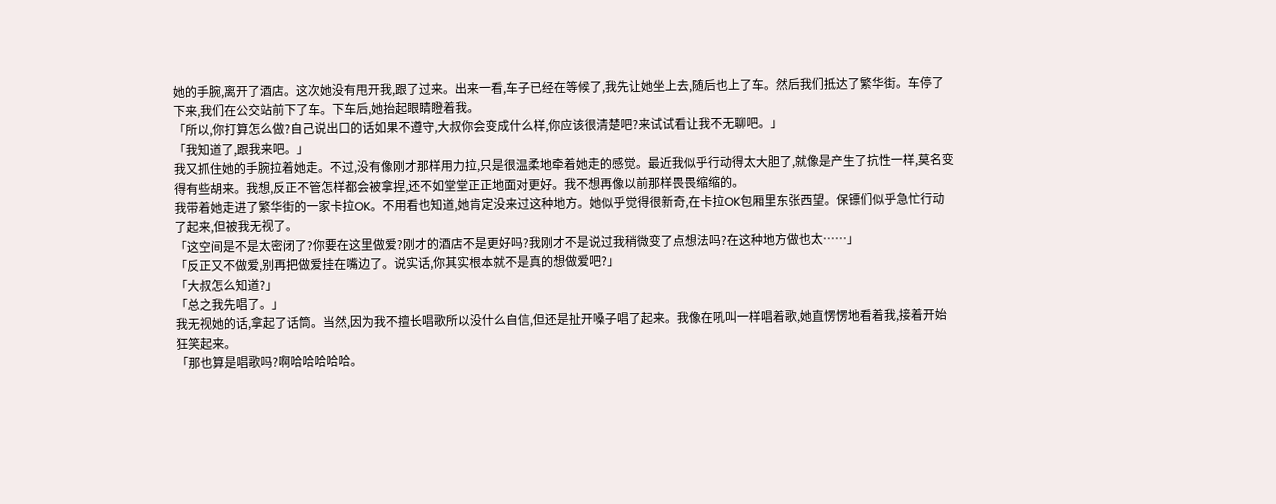她的手腕,离开了酒店。这次她没有甩开我,跟了过来。出来一看,车子已经在等候了,我先让她坐上去,随后也上了车。然后我们抵达了繁华街。车停了下来,我们在公交站前下了车。下车后,她抬起眼睛瞪着我。
「所以,你打算怎么做?自己说出口的话如果不遵守,大叔你会变成什么样,你应该很清楚吧?来试试看让我不无聊吧。」
「我知道了,跟我来吧。」
我又抓住她的手腕拉着她走。不过,没有像刚才那样用力拉,只是很温柔地牵着她走的感觉。最近我似乎行动得太大胆了,就像是产生了抗性一样,莫名变得有些胡来。我想,反正不管怎样都会被拿捏,还不如堂堂正正地面对更好。我不想再像以前那样畏畏缩缩的。
我带着她走进了繁华街的一家卡拉OK。不用看也知道,她肯定没来过这种地方。她似乎觉得很新奇,在卡拉OK包厢里东张西望。保镖们似乎急忙行动了起来,但被我无视了。
「这空间是不是太密闭了?你要在这里做爱?刚才的酒店不是更好吗?我刚才不是说过我稍微变了点想法吗?在这种地方做也太……」
「反正又不做爱,别再把做爱挂在嘴边了。说实话,你其实根本就不是真的想做爱吧?」
「大叔怎么知道?」
「总之我先唱了。」
我无视她的话,拿起了话筒。当然,因为我不擅长唱歌所以没什么自信,但还是扯开嗓子唱了起来。我像在吼叫一样唱着歌,她直愣愣地看着我,接着开始狂笑起来。
「那也算是唱歌吗?啊哈哈哈哈哈。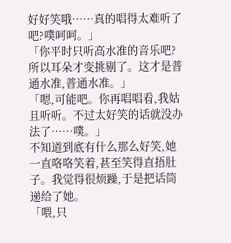好好笑哦……真的唱得太难听了吧?噗呵呵。」
「你平时只听高水准的音乐吧?所以耳朵才变挑剔了。这才是普通水准,普通水准。」
「嗯,可能吧。你再唱唱看,我姑且听听。不过太好笑的话就没办法了……噗。」
不知道到底有什么那么好笑,她一直咯咯笑着,甚至笑得直捂肚子。我觉得很烦躁,于是把话筒递给了她。
「喂,只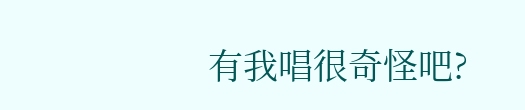有我唱很奇怪吧?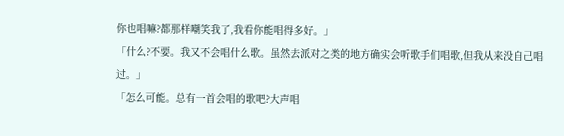你也唱嘛?都那样嘲笑我了,我看你能唱得多好。」
「什么?不要。我又不会唱什么歌。虽然去派对之类的地方确实会听歌手们唱歌,但我从来没自己唱过。」
「怎么可能。总有一首会唱的歌吧?大声唱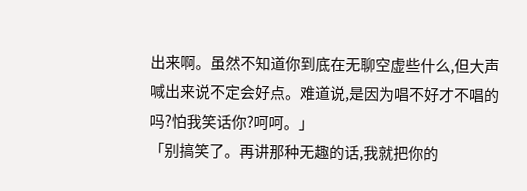出来啊。虽然不知道你到底在无聊空虚些什么,但大声喊出来说不定会好点。难道说,是因为唱不好才不唱的吗?怕我笑话你?呵呵。」
「别搞笑了。再讲那种无趣的话,我就把你的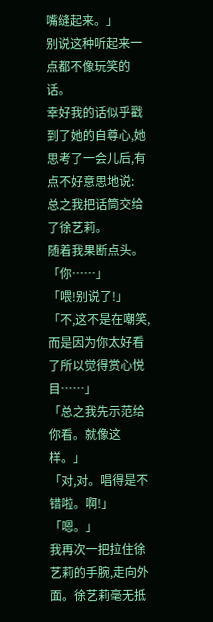嘴缝起来。」
别说这种听起来一点都不像玩笑的话。
幸好我的话似乎戳到了她的自尊心,她思考了一会儿后,有点不好意思地说:
总之我把话筒交给了徐艺莉。
随着我果断点头。
「你……」
「喂!别说了!」
「不,这不是在嘲笑,而是因为你太好看了所以觉得赏心悦目……」
「总之我先示范给你看。就像这样。」
「对,对。唱得是不错啦。啊!」
「嗯。」
我再次一把拉住徐艺莉的手腕,走向外面。徐艺莉毫无抵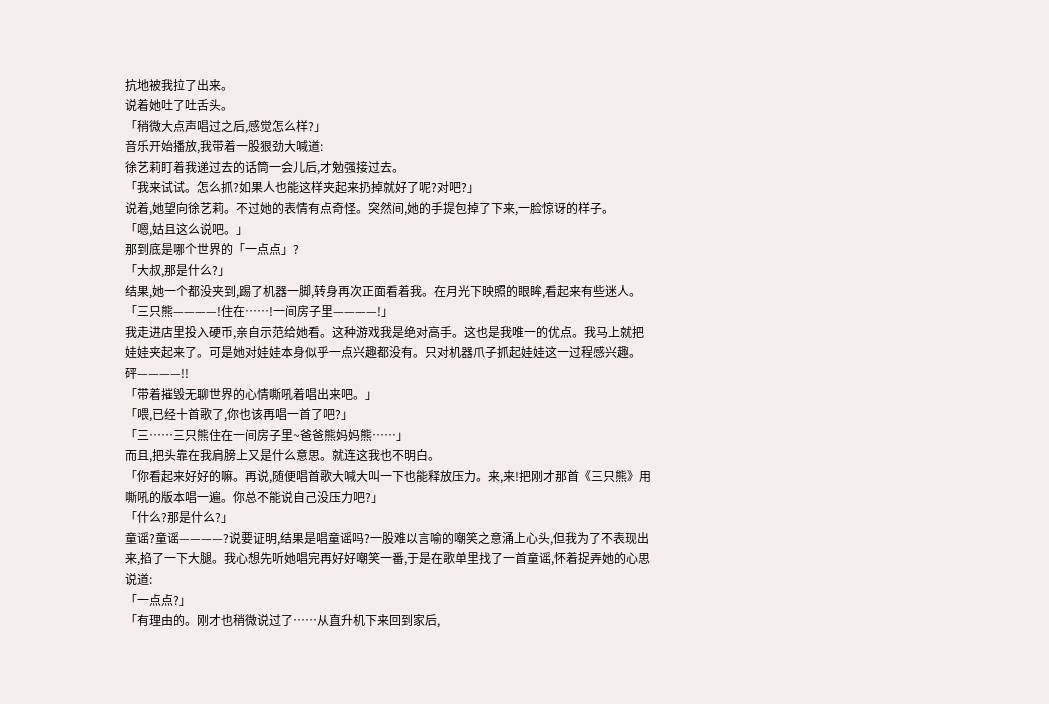抗地被我拉了出来。
说着她吐了吐舌头。
「稍微大点声唱过之后,感觉怎么样?」
音乐开始播放,我带着一股狠劲大喊道:
徐艺莉盯着我递过去的话筒一会儿后,才勉强接过去。
「我来试试。怎么抓?如果人也能这样夹起来扔掉就好了呢?对吧?」
说着,她望向徐艺莉。不过她的表情有点奇怪。突然间,她的手提包掉了下来,一脸惊讶的样子。
「嗯,姑且这么说吧。」
那到底是哪个世界的「一点点」?
「大叔,那是什么?」
结果,她一个都没夹到,踢了机器一脚,转身再次正面看着我。在月光下映照的眼眸,看起来有些迷人。
「三只熊————!住在……!一间房子里————!」
我走进店里投入硬币,亲自示范给她看。这种游戏我是绝对高手。这也是我唯一的优点。我马上就把娃娃夹起来了。可是她对娃娃本身似乎一点兴趣都没有。只对机器爪子抓起娃娃这一过程感兴趣。
砰————!!
「带着摧毁无聊世界的心情嘶吼着唱出来吧。」
「喂,已经十首歌了,你也该再唱一首了吧?」
「三……三只熊住在一间房子里~爸爸熊妈妈熊……」
而且,把头靠在我肩膀上又是什么意思。就连这我也不明白。
「你看起来好好的嘛。再说,随便唱首歌大喊大叫一下也能释放压力。来,来!把刚才那首《三只熊》用嘶吼的版本唱一遍。你总不能说自己没压力吧?」
「什么?那是什么?」
童谣?童谣————?说要证明,结果是唱童谣吗?一股难以言喻的嘲笑之意涌上心头,但我为了不表现出来,掐了一下大腿。我心想先听她唱完再好好嘲笑一番,于是在歌单里找了一首童谣,怀着捉弄她的心思说道:
「一点点?」
「有理由的。刚才也稍微说过了……从直升机下来回到家后,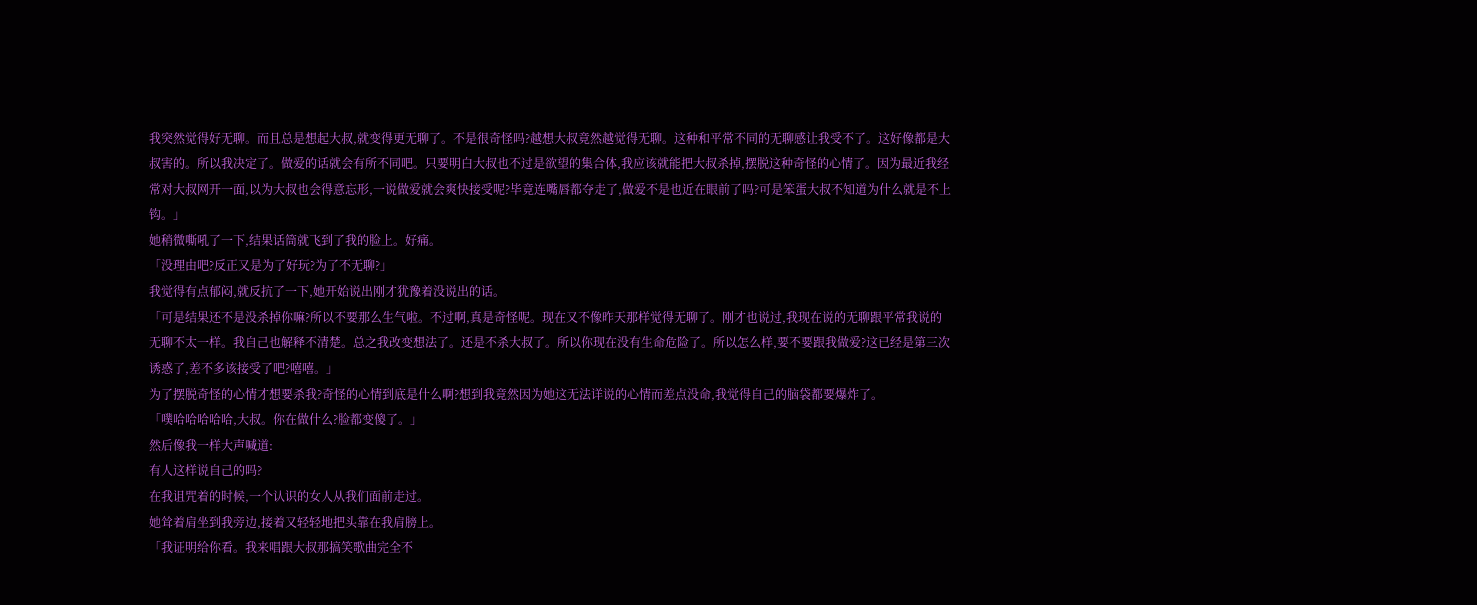我突然觉得好无聊。而且总是想起大叔,就变得更无聊了。不是很奇怪吗?越想大叔竟然越觉得无聊。这种和平常不同的无聊感让我受不了。这好像都是大叔害的。所以我决定了。做爱的话就会有所不同吧。只要明白大叔也不过是欲望的集合体,我应该就能把大叔杀掉,摆脱这种奇怪的心情了。因为最近我经常对大叔网开一面,以为大叔也会得意忘形,一说做爱就会爽快接受呢?毕竟连嘴唇都夺走了,做爱不是也近在眼前了吗?可是笨蛋大叔不知道为什么就是不上钩。」
她稍微嘶吼了一下,结果话筒就飞到了我的脸上。好痛。
「没理由吧?反正又是为了好玩?为了不无聊?」
我觉得有点郁闷,就反抗了一下,她开始说出刚才犹豫着没说出的话。
「可是结果还不是没杀掉你嘛?所以不要那么生气啦。不过啊,真是奇怪呢。现在又不像昨天那样觉得无聊了。刚才也说过,我现在说的无聊跟平常我说的无聊不太一样。我自己也解释不清楚。总之我改变想法了。还是不杀大叔了。所以你现在没有生命危险了。所以怎么样,要不要跟我做爱?这已经是第三次诱惑了,差不多该接受了吧?嘻嘻。」
为了摆脱奇怪的心情才想要杀我?奇怪的心情到底是什么啊?想到我竟然因为她这无法详说的心情而差点没命,我觉得自己的脑袋都要爆炸了。
「噗哈哈哈哈哈,大叔。你在做什么?脸都变傻了。」
然后像我一样大声喊道:
有人这样说自己的吗?
在我诅咒着的时候,一个认识的女人从我们面前走过。
她耸着肩坐到我旁边,接着又轻轻地把头靠在我肩膀上。
「我证明给你看。我来唱跟大叔那搞笑歌曲完全不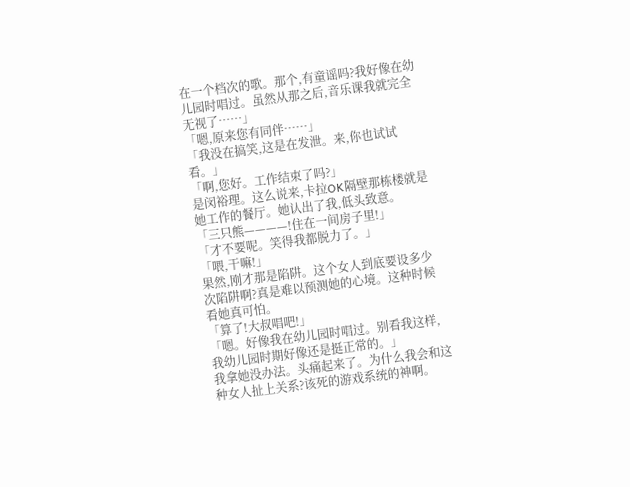在一个档次的歌。那个,有童谣吗?我好像在幼儿园时唱过。虽然从那之后,音乐课我就完全无视了……」
「嗯,原来您有同伴……」
「我没在搞笑,这是在发泄。来,你也试试看。」
「啊,您好。工作结束了吗?」
是闵裕理。这么说来,卡拉OK隔壁那栋楼就是她工作的餐厅。她认出了我,低头致意。
「三只熊————!住在一间房子里!」
「才不要呢。笑得我都脱力了。」
「喂,干嘛!」
果然,刚才那是陷阱。这个女人到底要设多少次陷阱啊?真是难以预测她的心境。这种时候看她真可怕。
「算了!大叔唱吧!」
「嗯。好像我在幼儿园时唱过。别看我这样,我幼儿园时期好像还是挺正常的。」
我拿她没办法。头痛起来了。为什么我会和这种女人扯上关系?该死的游戏系统的神啊。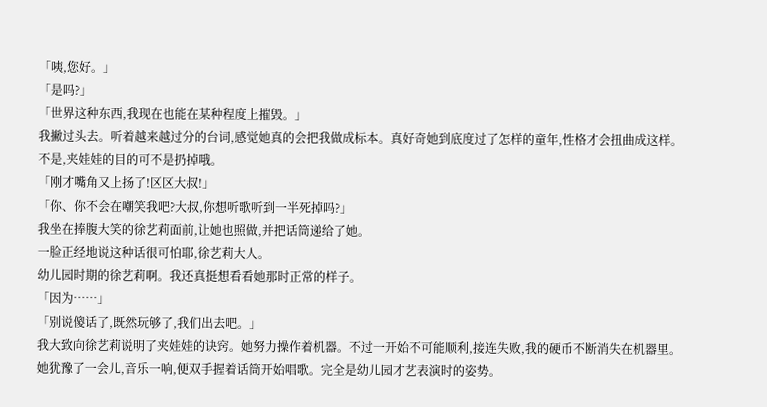「咦,您好。」
「是吗?」
「世界这种东西,我现在也能在某种程度上摧毁。」
我撇过头去。听着越来越过分的台词,感觉她真的会把我做成标本。真好奇她到底度过了怎样的童年,性格才会扭曲成这样。
不是,夹娃娃的目的可不是扔掉哦。
「刚才嘴角又上扬了!区区大叔!」
「你、你不会在嘲笑我吧?大叔,你想听歌听到一半死掉吗?」
我坐在捧腹大笑的徐艺莉面前,让她也照做,并把话筒递给了她。
一脸正经地说这种话很可怕耶,徐艺莉大人。
幼儿园时期的徐艺莉啊。我还真挺想看看她那时正常的样子。
「因为……」
「别说傻话了,既然玩够了,我们出去吧。」
我大致向徐艺莉说明了夹娃娃的诀窍。她努力操作着机器。不过一开始不可能顺利,接连失败,我的硬币不断消失在机器里。
她犹豫了一会儿,音乐一响,便双手握着话筒开始唱歌。完全是幼儿园才艺表演时的姿势。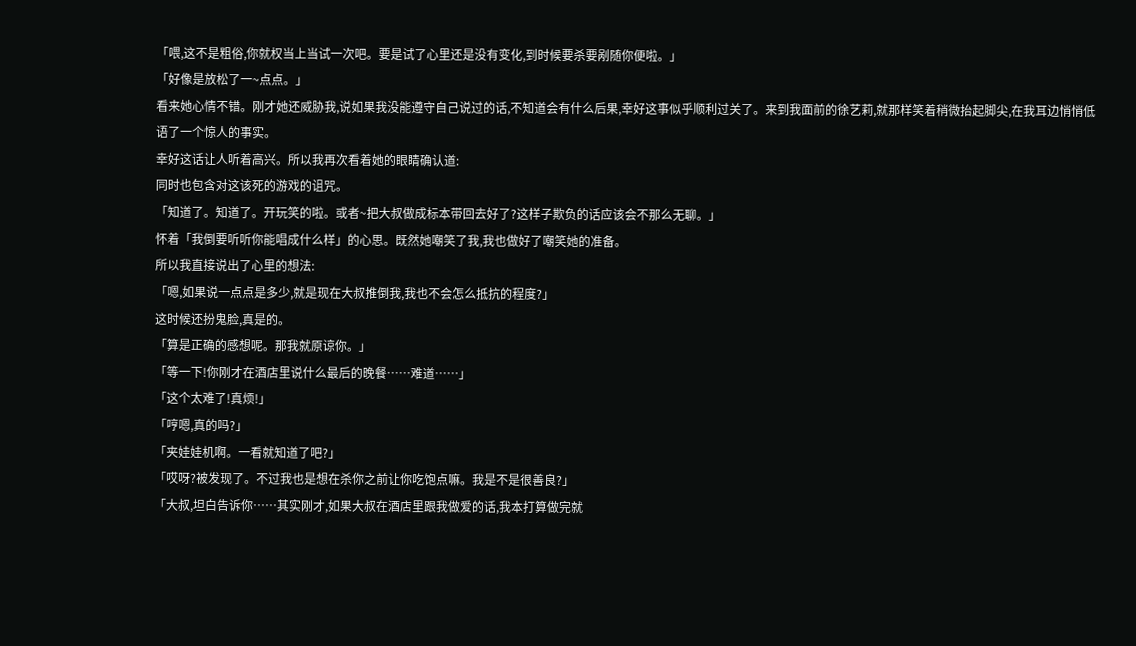「喂,这不是粗俗,你就权当上当试一次吧。要是试了心里还是没有变化,到时候要杀要剐随你便啦。」
「好像是放松了一~点点。」
看来她心情不错。刚才她还威胁我,说如果我没能遵守自己说过的话,不知道会有什么后果,幸好这事似乎顺利过关了。来到我面前的徐艺莉,就那样笑着稍微抬起脚尖,在我耳边悄悄低语了一个惊人的事实。
幸好这话让人听着高兴。所以我再次看着她的眼睛确认道:
同时也包含对这该死的游戏的诅咒。
「知道了。知道了。开玩笑的啦。或者~把大叔做成标本带回去好了?这样子欺负的话应该会不那么无聊。」
怀着「我倒要听听你能唱成什么样」的心思。既然她嘲笑了我,我也做好了嘲笑她的准备。
所以我直接说出了心里的想法:
「嗯,如果说一点点是多少,就是现在大叔推倒我,我也不会怎么抵抗的程度?」
这时候还扮鬼脸,真是的。
「算是正确的感想呢。那我就原谅你。」
「等一下!你刚才在酒店里说什么最后的晚餐……难道……」
「这个太难了!真烦!」
「哼嗯,真的吗?」
「夹娃娃机啊。一看就知道了吧?」
「哎呀?被发现了。不过我也是想在杀你之前让你吃饱点嘛。我是不是很善良?」
「大叔,坦白告诉你……其实刚才,如果大叔在酒店里跟我做爱的话,我本打算做完就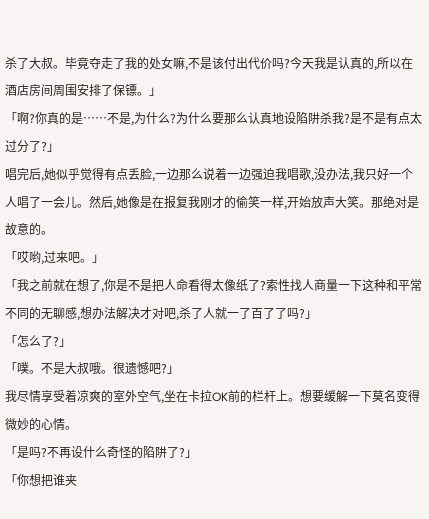杀了大叔。毕竟夺走了我的处女嘛,不是该付出代价吗?今天我是认真的,所以在酒店房间周围安排了保镖。」
「啊?你真的是……不是,为什么?为什么要那么认真地设陷阱杀我?是不是有点太过分了?」
唱完后,她似乎觉得有点丢脸,一边那么说着一边强迫我唱歌,没办法,我只好一个人唱了一会儿。然后,她像是在报复我刚才的偷笑一样,开始放声大笑。那绝对是故意的。
「哎哟,过来吧。」
「我之前就在想了,你是不是把人命看得太像纸了?索性找人商量一下这种和平常不同的无聊感,想办法解决才对吧,杀了人就一了百了了吗?」
「怎么了?」
「噗。不是大叔哦。很遗憾吧?」
我尽情享受着凉爽的室外空气,坐在卡拉OK前的栏杆上。想要缓解一下莫名变得微妙的心情。
「是吗?不再设什么奇怪的陷阱了?」
「你想把谁夹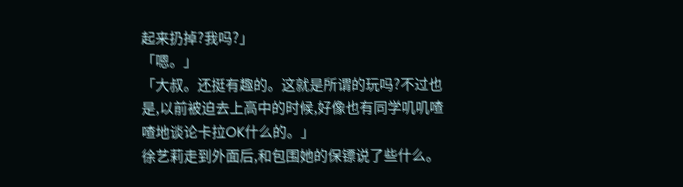起来扔掉?我吗?」
「嗯。」
「大叔。还挺有趣的。这就是所谓的玩吗?不过也是,以前被迫去上高中的时候,好像也有同学叽叽喳喳地谈论卡拉OK什么的。」
徐艺莉走到外面后,和包围她的保镖说了些什么。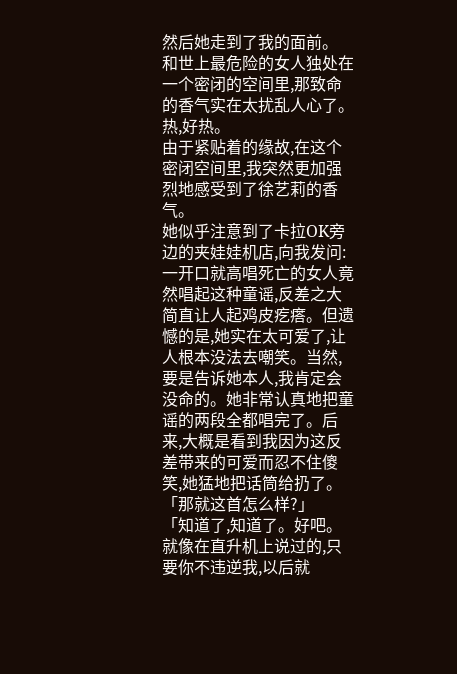然后她走到了我的面前。
和世上最危险的女人独处在一个密闭的空间里,那致命的香气实在太扰乱人心了。热,好热。
由于紧贴着的缘故,在这个密闭空间里,我突然更加强烈地感受到了徐艺莉的香气。
她似乎注意到了卡拉OK旁边的夹娃娃机店,向我发问:
一开口就高唱死亡的女人竟然唱起这种童谣,反差之大简直让人起鸡皮疙瘩。但遗憾的是,她实在太可爱了,让人根本没法去嘲笑。当然,要是告诉她本人,我肯定会没命的。她非常认真地把童谣的两段全都唱完了。后来,大概是看到我因为这反差带来的可爱而忍不住傻笑,她猛地把话筒给扔了。
「那就这首怎么样?」
「知道了,知道了。好吧。就像在直升机上说过的,只要你不违逆我,以后就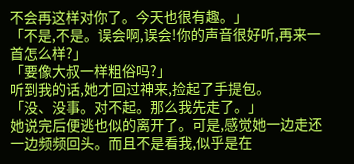不会再这样对你了。今天也很有趣。」
「不是,不是。误会啊,误会!你的声音很好听,再来一首怎么样?」
「要像大叔一样粗俗吗?」
听到我的话,她才回过神来,捡起了手提包。
「没、没事。对不起。那么我先走了。」
她说完后便逃也似的离开了。可是,感觉她一边走还一边频频回头。而且不是看我,似乎是在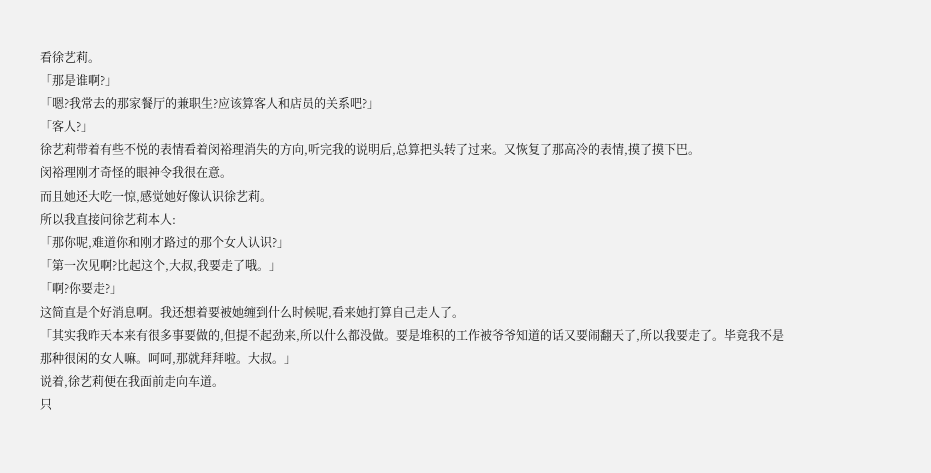看徐艺莉。
「那是谁啊?」
「嗯?我常去的那家餐厅的兼职生?应该算客人和店员的关系吧?」
「客人?」
徐艺莉带着有些不悦的表情看着闵裕理消失的方向,听完我的说明后,总算把头转了过来。又恢复了那高冷的表情,摸了摸下巴。
闵裕理刚才奇怪的眼神令我很在意。
而且她还大吃一惊,感觉她好像认识徐艺莉。
所以我直接问徐艺莉本人:
「那你呢,难道你和刚才路过的那个女人认识?」
「第一次见啊?比起这个,大叔,我要走了哦。」
「啊?你要走?」
这简直是个好消息啊。我还想着要被她缠到什么时候呢,看来她打算自己走人了。
「其实我昨天本来有很多事要做的,但提不起劲来,所以什么都没做。要是堆积的工作被爷爷知道的话又要闹翻天了,所以我要走了。毕竟我不是那种很闲的女人嘛。呵呵,那就拜拜啦。大叔。」
说着,徐艺莉便在我面前走向车道。
只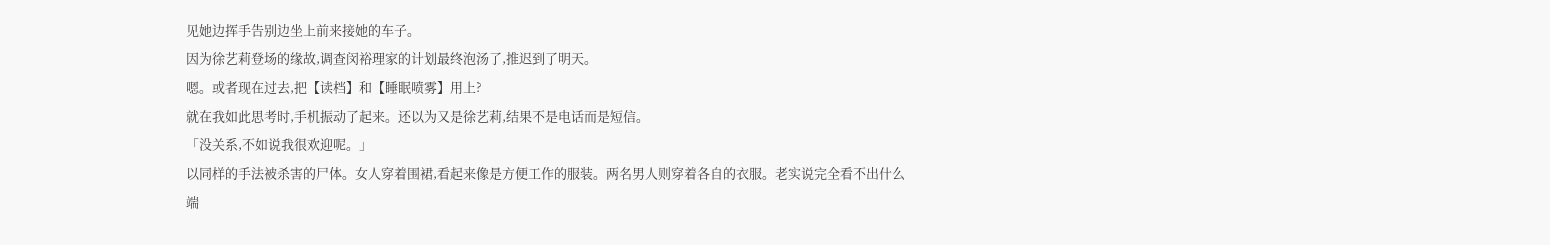见她边挥手告别边坐上前来接她的车子。
因为徐艺莉登场的缘故,调查闵裕理家的计划最终泡汤了,推迟到了明天。
嗯。或者现在过去,把【读档】和【睡眠喷雾】用上?
就在我如此思考时,手机振动了起来。还以为又是徐艺莉,结果不是电话而是短信。
「没关系,不如说我很欢迎呢。」
以同样的手法被杀害的尸体。女人穿着围裙,看起来像是方便工作的服装。两名男人则穿着各自的衣服。老实说完全看不出什么端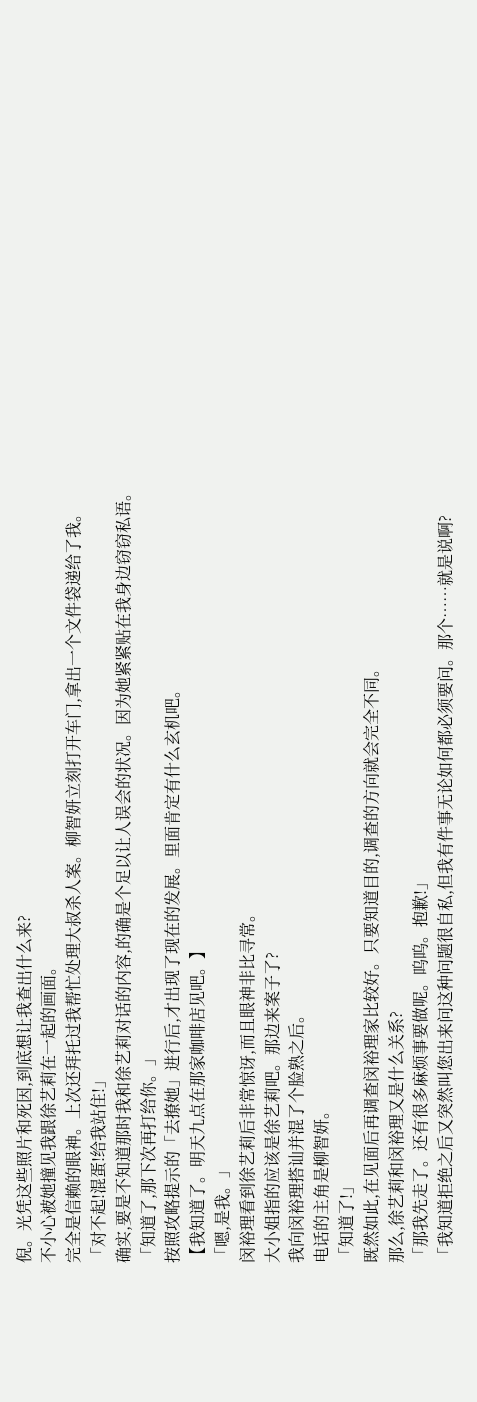倪。光凭这些照片和死因,到底想让我查出什么来?
不小心被她撞见我跟徐艺莉在一起的画面。
完全是信赖的眼神。上次还拜托过我帮忙处理大叔杀人案。柳智妍立刻打开车门,拿出一个文件袋递给了我。
「对不起!混蛋!给我站住!」
确实,要是不知道那时我和徐艺莉对话的内容,的确是个足以让人误会的状况。因为她紧紧贴在我身边窃窃私语。
「知道了,那下次再打给你。」
按照攻略提示的「去撩她」进行后,才出现了现在的发展。里面肯定有什么玄机吧。
【我知道了。明天九点在那家咖啡店见吧。】
「嗯,是我。」
闵裕理看到徐艺莉后非常惊讶,而且眼神非比寻常。
大小姐指的应该是徐艺莉吧。那边来案子了?
我向闵裕理搭讪并混了个脸熟之后。
电话的主角是柳智妍。
「知道了!」
既然如此,在见面后再调查闵裕理家比较好。只要知道目的,调查的方向就会完全不同。
那么,徐艺莉和闵裕理又是什么关系?
「那我先走了。还有很多麻烦事要做呢。呜呜。抱歉!」
「我知道拒绝之后又突然叫您出来问这种问题很自私,但我有件事无论如何都必须要问。那个……就是说啊?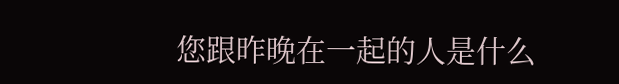您跟昨晚在一起的人是什么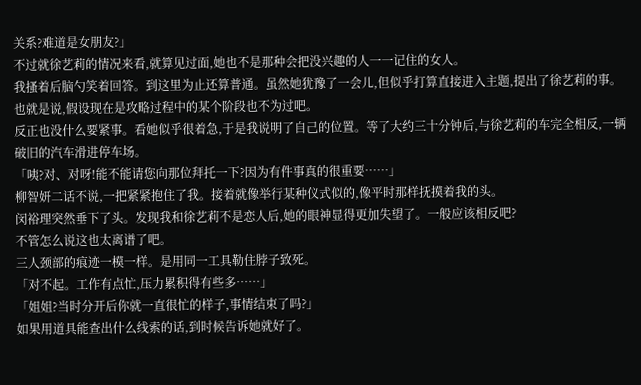关系?难道是女朋友?」
不过就徐艺莉的情况来看,就算见过面,她也不是那种会把没兴趣的人一一记住的女人。
我搔着后脑勺笑着回答。到这里为止还算普通。虽然她犹豫了一会儿,但似乎打算直接进入主题,提出了徐艺莉的事。
也就是说,假设现在是攻略过程中的某个阶段也不为过吧。
反正也没什么要紧事。看她似乎很着急,于是我说明了自己的位置。等了大约三十分钟后,与徐艺莉的车完全相反,一辆破旧的汽车滑进停车场。
「咦?对、对呀!能不能请您向那位拜托一下?因为有件事真的很重要……」
柳智妍二话不说,一把紧紧抱住了我。接着就像举行某种仪式似的,像平时那样抚摸着我的头。
闵裕理突然垂下了头。发现我和徐艺莉不是恋人后,她的眼神显得更加失望了。一般应该相反吧?
不管怎么说这也太离谱了吧。
三人颈部的痕迹一模一样。是用同一工具勒住脖子致死。
「对不起。工作有点忙,压力累积得有些多……」
「姐姐?当时分开后你就一直很忙的样子,事情结束了吗?」
如果用道具能查出什么线索的话,到时候告诉她就好了。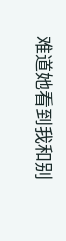难道她看到我和别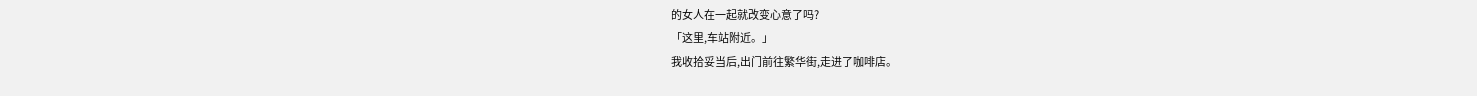的女人在一起就改变心意了吗?
「这里,车站附近。」
我收拾妥当后,出门前往繁华街,走进了咖啡店。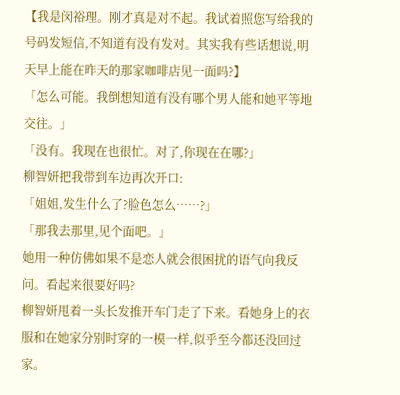【我是闵裕理。刚才真是对不起。我试着照您写给我的号码发短信,不知道有没有发对。其实我有些话想说,明天早上能在昨天的那家咖啡店见一面吗?】
「怎么可能。我倒想知道有没有哪个男人能和她平等地交往。」
「没有。我现在也很忙。对了,你现在在哪?」
柳智妍把我带到车边再次开口:
「姐姐,发生什么了?脸色怎么……?」
「那我去那里,见个面吧。」
她用一种仿佛如果不是恋人就会很困扰的语气向我反问。看起来很要好吗?
柳智妍甩着一头长发推开车门走了下来。看她身上的衣服和在她家分别时穿的一模一样,似乎至今都还没回过家。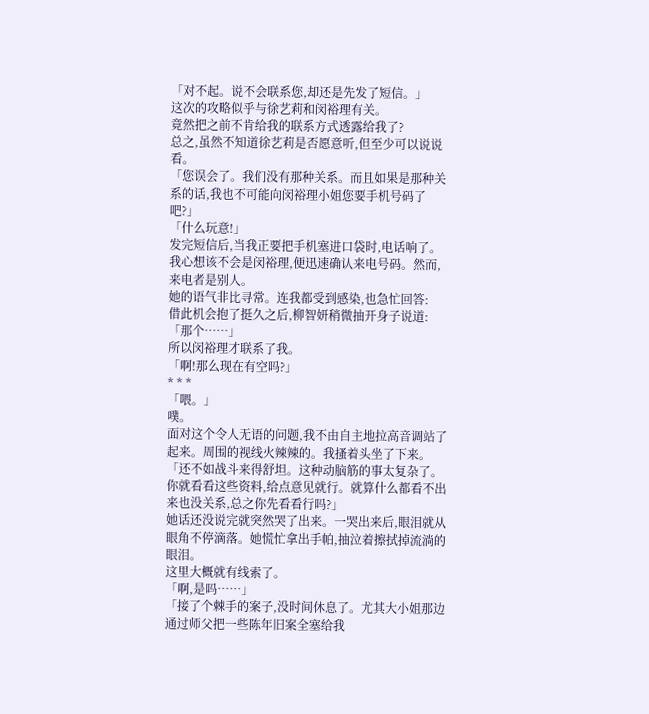「对不起。说不会联系您,却还是先发了短信。」
这次的攻略似乎与徐艺莉和闵裕理有关。
竟然把之前不肯给我的联系方式透露给我了?
总之,虽然不知道徐艺莉是否愿意听,但至少可以说说看。
「您误会了。我们没有那种关系。而且如果是那种关系的话,我也不可能向闵裕理小姐您要手机号码了吧?」
「什么玩意!」
发完短信后,当我正要把手机塞进口袋时,电话响了。我心想该不会是闵裕理,便迅速确认来电号码。然而,来电者是别人。
她的语气非比寻常。连我都受到感染,也急忙回答:
借此机会抱了挺久之后,柳智妍稍微抽开身子说道:
「那个……」
所以闵裕理才联系了我。
「啊!那么现在有空吗?」
* * *
「喂。」
噗。
面对这个令人无语的问题,我不由自主地拉高音调站了起来。周围的视线火辣辣的。我搔着头坐了下来。
「还不如战斗来得舒坦。这种动脑筋的事太复杂了。你就看看这些资料,给点意见就行。就算什么都看不出来也没关系,总之你先看看行吗?」
她话还没说完就突然哭了出来。一哭出来后,眼泪就从眼角不停滴落。她慌忙拿出手帕,抽泣着擦拭掉流淌的眼泪。
这里大概就有线索了。
「啊,是吗……」
「接了个棘手的案子,没时间休息了。尤其大小姐那边通过师父把一些陈年旧案全塞给我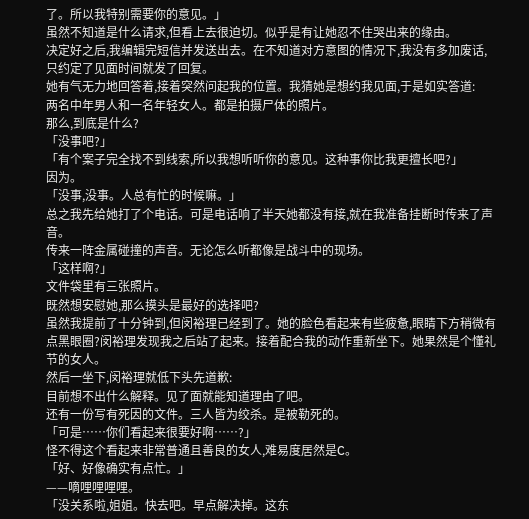了。所以我特别需要你的意见。」
虽然不知道是什么请求,但看上去很迫切。似乎是有让她忍不住哭出来的缘由。
决定好之后,我编辑完短信并发送出去。在不知道对方意图的情况下,我没有多加废话,只约定了见面时间就发了回复。
她有气无力地回答着,接着突然问起我的位置。我猜她是想约我见面,于是如实答道:
两名中年男人和一名年轻女人。都是拍摄尸体的照片。
那么,到底是什么?
「没事吧?」
「有个案子完全找不到线索,所以我想听听你的意见。这种事你比我更擅长吧?」
因为。
「没事,没事。人总有忙的时候嘛。」
总之我先给她打了个电话。可是电话响了半天她都没有接,就在我准备挂断时传来了声音。
传来一阵金属碰撞的声音。无论怎么听都像是战斗中的现场。
「这样啊?」
文件袋里有三张照片。
既然想安慰她,那么摸头是最好的选择吧?
虽然我提前了十分钟到,但闵裕理已经到了。她的脸色看起来有些疲惫,眼睛下方稍微有点黑眼圈?闵裕理发现我之后站了起来。接着配合我的动作重新坐下。她果然是个懂礼节的女人。
然后一坐下,闵裕理就低下头先道歉:
目前想不出什么解释。见了面就能知道理由了吧。
还有一份写有死因的文件。三人皆为绞杀。是被勒死的。
「可是……你们看起来很要好啊……?」
怪不得这个看起来非常普通且善良的女人,难易度居然是C。
「好、好像确实有点忙。」
——嘀哩哩哩哩。
「没关系啦,姐姐。快去吧。早点解决掉。这东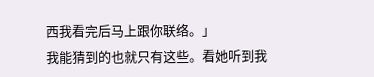西我看完后马上跟你联络。」
我能猜到的也就只有这些。看她听到我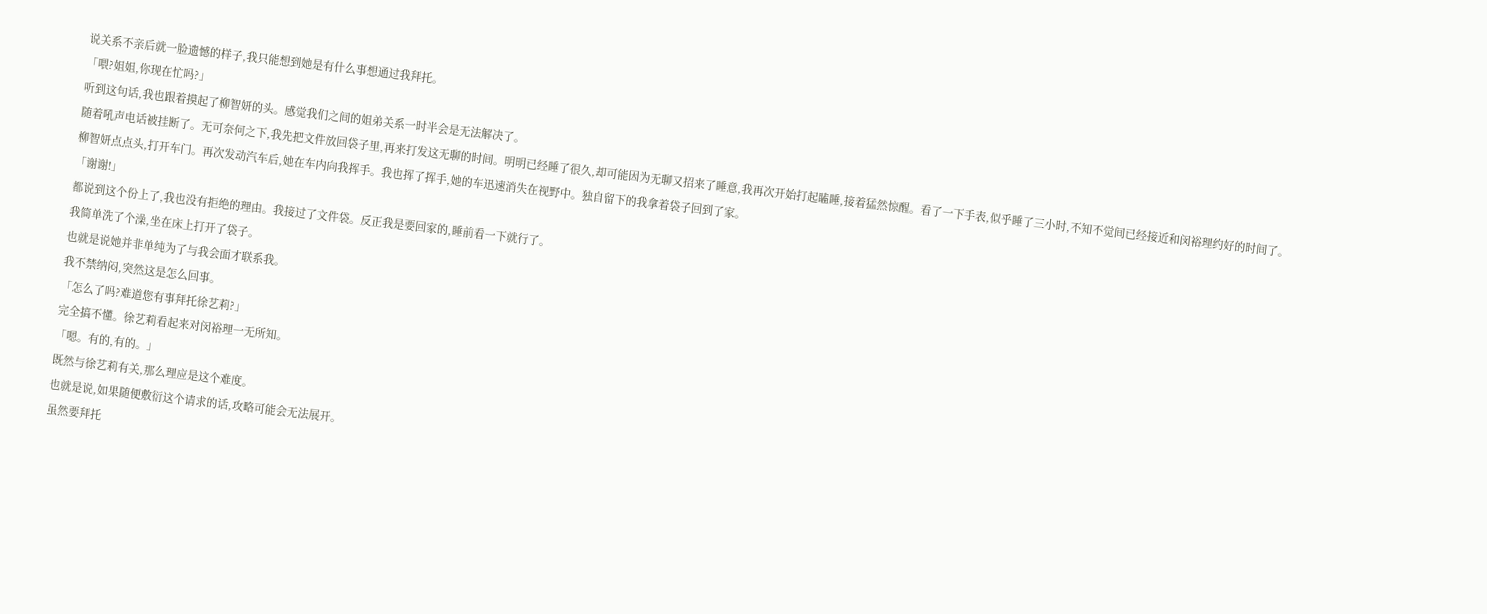说关系不亲后就一脸遗憾的样子,我只能想到她是有什么事想通过我拜托。
「喂?姐姐,你现在忙吗?」
听到这句话,我也跟着摸起了柳智妍的头。感觉我们之间的姐弟关系一时半会是无法解决了。
随着吼声电话被挂断了。无可奈何之下,我先把文件放回袋子里,再来打发这无聊的时间。明明已经睡了很久,却可能因为无聊又招来了睡意,我再次开始打起瞌睡,接着猛然惊醒。看了一下手表,似乎睡了三小时,不知不觉间已经接近和闵裕理约好的时间了。
柳智妍点点头,打开车门。再次发动汽车后,她在车内向我挥手。我也挥了挥手,她的车迅速消失在视野中。独自留下的我拿着袋子回到了家。
「谢谢!」
都说到这个份上了,我也没有拒绝的理由。我接过了文件袋。反正我是要回家的,睡前看一下就行了。
我简单洗了个澡,坐在床上打开了袋子。
也就是说她并非单纯为了与我会面才联系我。
我不禁纳闷,突然这是怎么回事。
「怎么了吗?难道您有事拜托徐艺莉?」
完全搞不懂。徐艺莉看起来对闵裕理一无所知。
「嗯。有的,有的。」
既然与徐艺莉有关,那么理应是这个难度。
也就是说,如果随便敷衍这个请求的话,攻略可能会无法展开。
虽然要拜托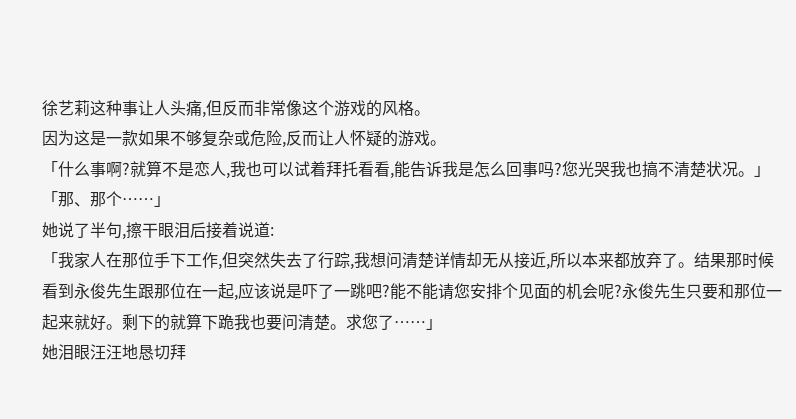徐艺莉这种事让人头痛,但反而非常像这个游戏的风格。
因为这是一款如果不够复杂或危险,反而让人怀疑的游戏。
「什么事啊?就算不是恋人,我也可以试着拜托看看,能告诉我是怎么回事吗?您光哭我也搞不清楚状况。」
「那、那个……」
她说了半句,擦干眼泪后接着说道:
「我家人在那位手下工作,但突然失去了行踪,我想问清楚详情却无从接近,所以本来都放弃了。结果那时候看到永俊先生跟那位在一起,应该说是吓了一跳吧?能不能请您安排个见面的机会呢?永俊先生只要和那位一起来就好。剩下的就算下跪我也要问清楚。求您了……」
她泪眼汪汪地恳切拜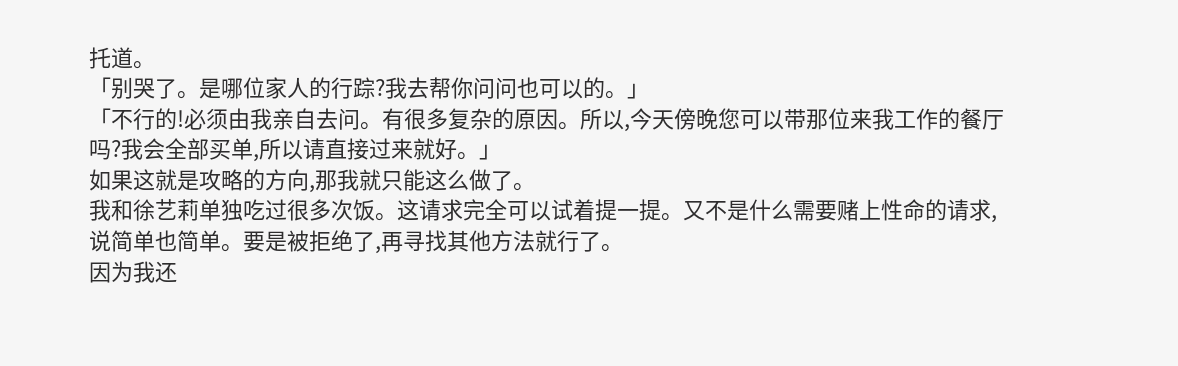托道。
「别哭了。是哪位家人的行踪?我去帮你问问也可以的。」
「不行的!必须由我亲自去问。有很多复杂的原因。所以,今天傍晚您可以带那位来我工作的餐厅吗?我会全部买单,所以请直接过来就好。」
如果这就是攻略的方向,那我就只能这么做了。
我和徐艺莉单独吃过很多次饭。这请求完全可以试着提一提。又不是什么需要赌上性命的请求,说简单也简单。要是被拒绝了,再寻找其他方法就行了。
因为我还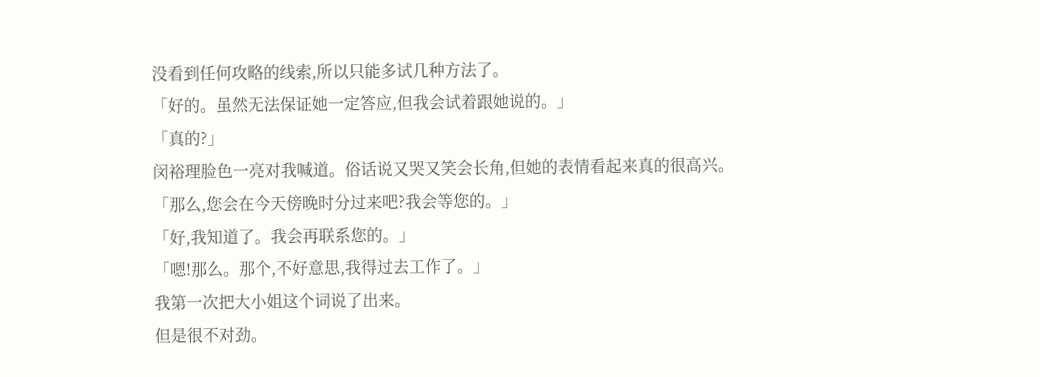没看到任何攻略的线索,所以只能多试几种方法了。
「好的。虽然无法保证她一定答应,但我会试着跟她说的。」
「真的?」
闵裕理脸色一亮对我喊道。俗话说又哭又笑会长角,但她的表情看起来真的很高兴。
「那么,您会在今天傍晚时分过来吧?我会等您的。」
「好,我知道了。我会再联系您的。」
「嗯!那么。那个,不好意思,我得过去工作了。」
我第一次把大小姐这个词说了出来。
但是很不对劲。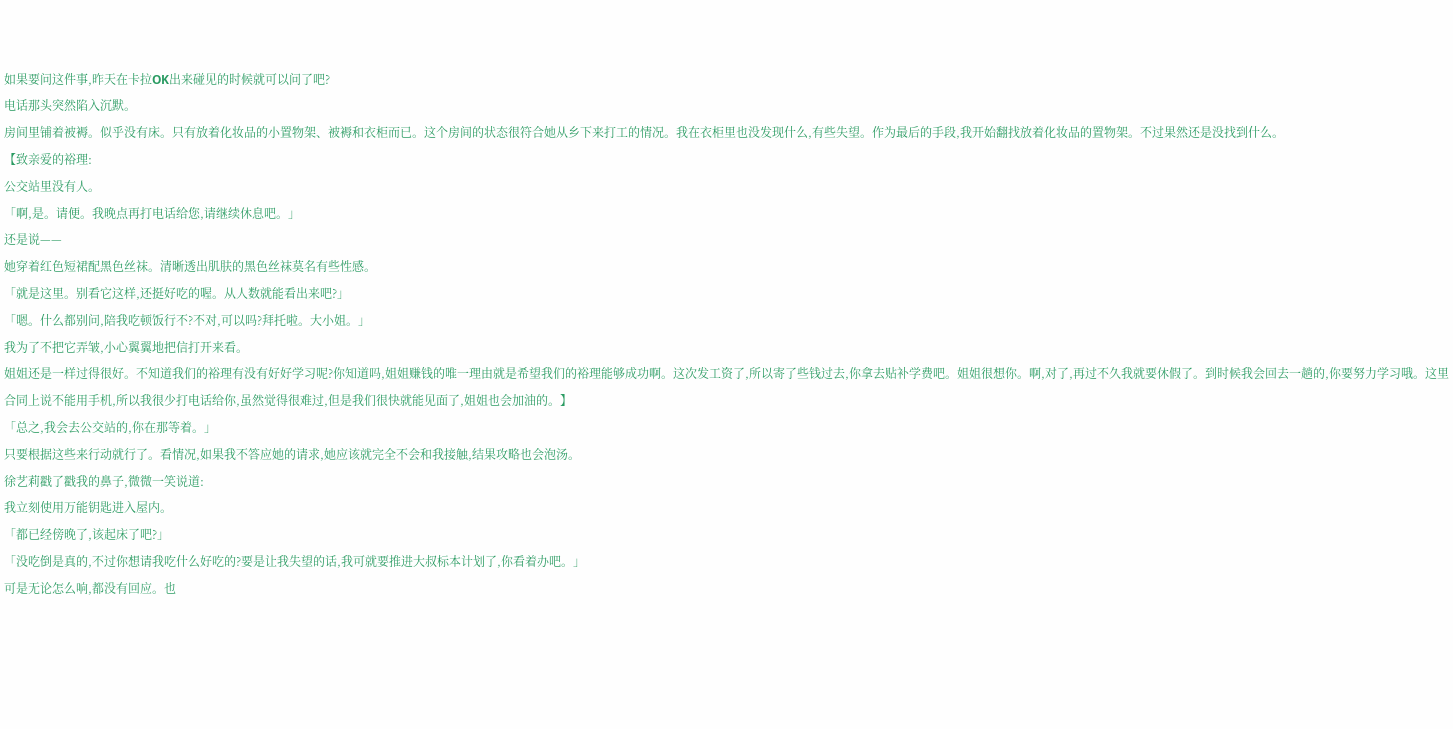如果要问这件事,昨天在卡拉OK出来碰见的时候就可以问了吧?
电话那头突然陷入沉默。
房间里铺着被褥。似乎没有床。只有放着化妆品的小置物架、被褥和衣柜而已。这个房间的状态很符合她从乡下来打工的情况。我在衣柜里也没发现什么,有些失望。作为最后的手段,我开始翻找放着化妆品的置物架。不过果然还是没找到什么。
【致亲爱的裕理:
公交站里没有人。
「啊,是。请便。我晚点再打电话给您,请继续休息吧。」
还是说——
她穿着红色短裙配黑色丝袜。清晰透出肌肤的黑色丝袜莫名有些性感。
「就是这里。别看它这样,还挺好吃的喔。从人数就能看出来吧?」
「嗯。什么都别问,陪我吃顿饭行不?不对,可以吗?拜托啦。大小姐。」
我为了不把它弄皱,小心翼翼地把信打开来看。
姐姐还是一样过得很好。不知道我们的裕理有没有好好学习呢?你知道吗,姐姐赚钱的唯一理由就是希望我们的裕理能够成功啊。这次发工资了,所以寄了些钱过去,你拿去贴补学费吧。姐姐很想你。啊,对了,再过不久我就要休假了。到时候我会回去一趟的,你要努力学习哦。这里合同上说不能用手机,所以我很少打电话给你,虽然觉得很难过,但是我们很快就能见面了,姐姐也会加油的。】
「总之,我会去公交站的,你在那等着。」
只要根据这些来行动就行了。看情况,如果我不答应她的请求,她应该就完全不会和我接触,结果攻略也会泡汤。
徐艺莉戳了戳我的鼻子,微微一笑说道:
我立刻使用万能钥匙进入屋内。
「都已经傍晚了,该起床了吧?」
「没吃倒是真的,不过你想请我吃什么好吃的?要是让我失望的话,我可就要推进大叔标本计划了,你看着办吧。」
可是无论怎么响,都没有回应。也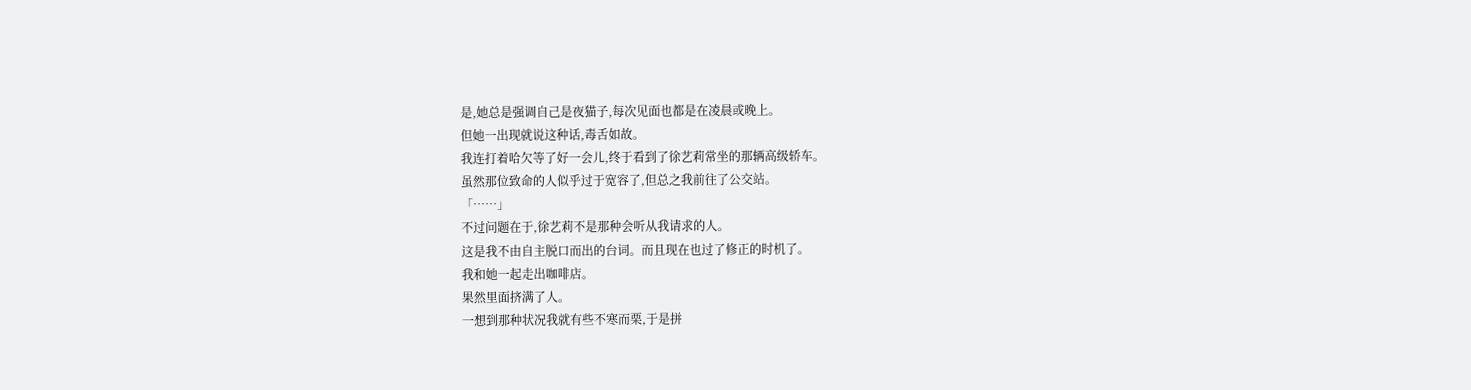是,她总是强调自己是夜猫子,每次见面也都是在凌晨或晚上。
但她一出现就说这种话,毒舌如故。
我连打着哈欠等了好一会儿,终于看到了徐艺莉常坐的那辆高级轿车。
虽然那位致命的人似乎过于宽容了,但总之我前往了公交站。
「……」
不过问题在于,徐艺莉不是那种会听从我请求的人。
这是我不由自主脱口而出的台词。而且现在也过了修正的时机了。
我和她一起走出咖啡店。
果然里面挤满了人。
一想到那种状况我就有些不寒而栗,于是拼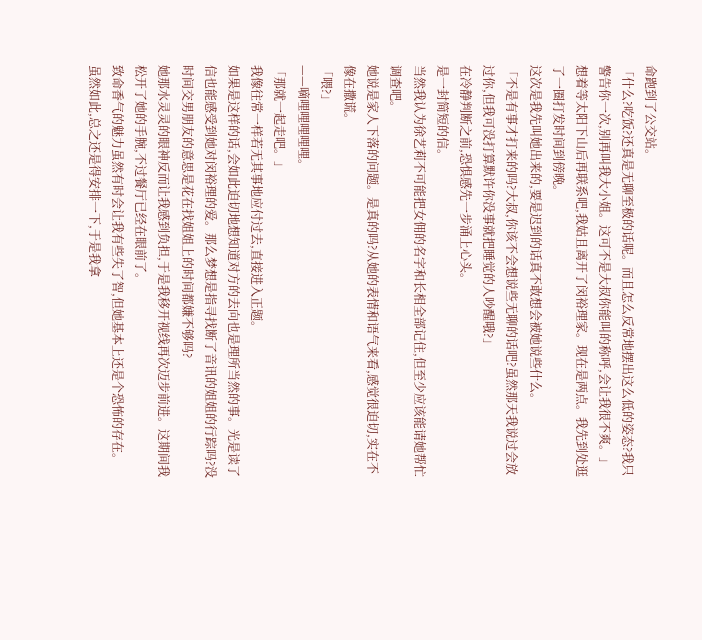命跑到了公交站。
「什么?吃饭?还真是无聊至极的话呢。而且怎么反常地摆出这么低的姿态?我只警告你一次,别再叫我大小姐。这可不是大叔你能叫的称呼,会让我很不爽。」
想着等太阳下山后再联系吧,我姑且离开了闵裕理家。现在是两点。我先到处逛了一圈打发时间到傍晚。
这次是我先叫她出来的,要是迟到的话真不敢想会被她说些什么。
「不是有事才打来的吗?大叔,你该不会想说些无聊的话吧?虽然那天我说过会放过你,但我可没打算默许你没事就把睡觉的人吵醒哦?」
在冷静判断之前,恐惧感先一步涌上心头。
是一封简短的信。
当然我认为徐艺莉不可能把女佣的名字和长相全部记住,但至少应该能请她帮忙调查吧。
她说是家人下落的问题。是真的吗?从她的表情和语气来看,感觉很迫切,实在不像在撒谎。
「喂?」
——嘀哩哩哩哩哩。
「那就一起走吧。」
我像往常一样若无其事地应付过去,直接进入正题。
如果是这样的话,会如此迫切地想知道对方的去向也是理所当然的事。光是读了信也能感受到她对闵裕理的爱。那么梦想是指寻找断了音讯的姐姐的行踪吗?没时间交男朋友的意思是花在找姐姐上的时间都嫌不够吗?
她那水灵灵的眼神反而让我感到负担,于是我移开视线再次迈步前进。这期间我松开了她的手腕,不过餐厅已经在眼前了。
致命香气的魅力虽然有时会让我有些失了智,但她基本上还是个恐怖的存在。
虽然如此,总之还是得安排一下,于是我拿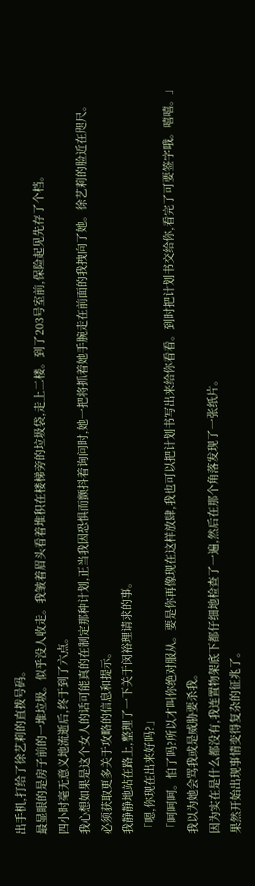出手机,打给了徐艺莉的直拨号码。
最显眼的是房子前的一堆垃圾。似乎没人收走。我皱着眉头看着堆积在楼梯旁的垃圾袋,走上二楼。到了203号室前,保险起见先存了个档。
四小时毫无意义地流逝后,终于到了六点。
我心想如果是这个女人的话可能真的在制定那种计划,正当我因恐惧而颤抖着询问时,她一把将抓着她手腕走在前面的我拽向了她。徐艺莉的脸近在咫尺。
必须获取更多关于攻略的信息和提示。
我静静地站在路上,整理了一下关于闵裕理请求的事。
「嗯,你现在出来好吗?」
「呵呵呵。怕了吗?所以才叫你绝对服从。要是你再像现在这样放肆,我也可以把计划书写出来给你看看。到时把计划书交给你,看完了可要签字哦。嘻嘻。」
我以为她会骂我或是威胁要杀我。
因为实在是什么都没有,我连置物架底下都仔细地检查了一遍,然后在那个角落发现了一张纸片。
果然开始出现事情变得复杂的征兆了。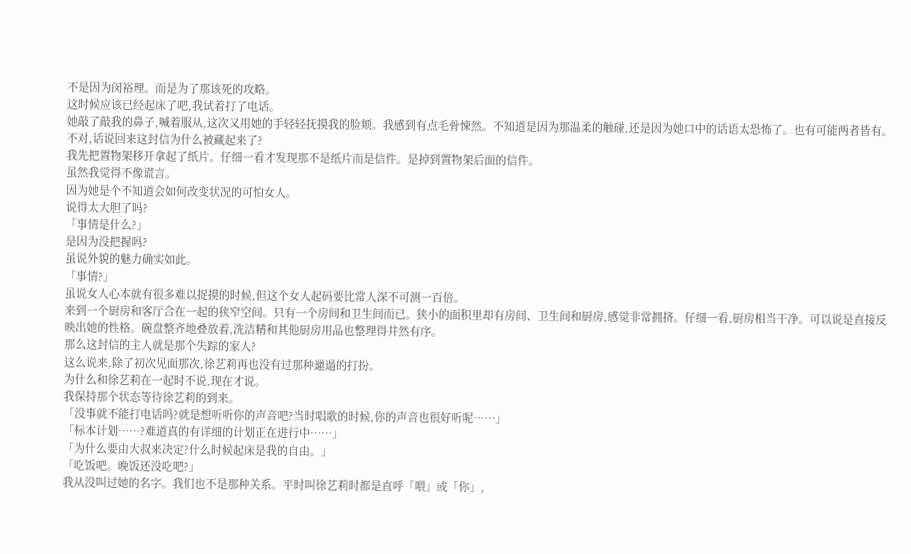不是因为闵裕理。而是为了那该死的攻略。
这时候应该已经起床了吧,我试着打了电话。
她敲了敲我的鼻子,喊着服从,这次又用她的手轻轻抚摸我的脸颊。我感到有点毛骨悚然。不知道是因为那温柔的触碰,还是因为她口中的话语太恐怖了。也有可能两者皆有。
不对,话说回来这封信为什么被藏起来了?
我先把置物架移开拿起了纸片。仔细一看才发现那不是纸片而是信件。是掉到置物架后面的信件。
虽然我觉得不像谎言。
因为她是个不知道会如何改变状况的可怕女人。
说得太大胆了吗?
「事情是什么?」
是因为没把握吗?
虽说外貌的魅力确实如此。
「事情?」
虽说女人心本就有很多难以捉摸的时候,但这个女人起码要比常人深不可测一百倍。
来到一个厨房和客厅合在一起的狭窄空间。只有一个房间和卫生间而已。狭小的面积里却有房间、卫生间和厨房,感觉非常拥挤。仔细一看,厨房相当干净。可以说是直接反映出她的性格。碗盘整齐地叠放着,洗洁精和其他厨房用品也整理得井然有序。
那么这封信的主人就是那个失踪的家人?
这么说来,除了初次见面那次,徐艺莉再也没有过那种邋遢的打扮。
为什么和徐艺莉在一起时不说,现在才说。
我保持那个状态等待徐艺莉的到来。
「没事就不能打电话吗?就是想听听你的声音吧?当时唱歌的时候,你的声音也很好听呢……」
「标本计划……?难道真的有详细的计划正在进行中……」
「为什么要由大叔来决定?什么时候起床是我的自由。」
「吃饭吧。晚饭还没吃吧?」
我从没叫过她的名字。我们也不是那种关系。平时叫徐艺莉时都是直呼「喂」或「你」,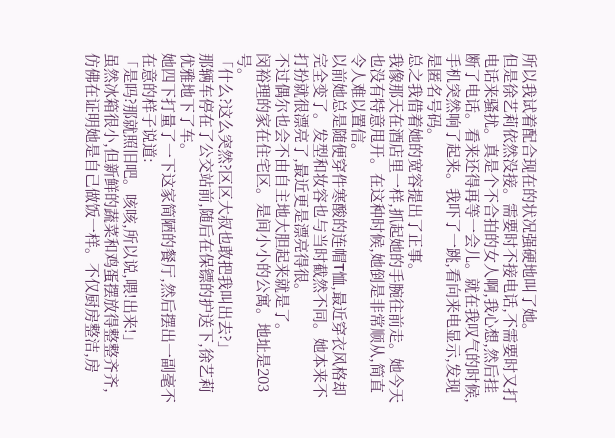所以我试着配合现在的状况强硬地叫了她。
但是徐艺莉依然没接。需要时不接电话,不需要时又打电话来骚扰。真是个不合拍的女人啊,我心想,然后挂断了电话。看来还得再等一会儿。就在我叹气的时候,手机突然响了起来。我吓了一跳,看向来电显示,发现是匿名号码。
总之我借着她的宽容提出了正事。
我像那天在酒店里一样,抓起她的手腕往前走。她今天也没有特意甩开。在这种时候,她倒是非常顺从,简直令人难以置信。
以前她总是随便穿件寒酸的连帽T恤,最近穿衣风格却完全变了。发型和妆容也与当时截然不同。她本来不打扮就很漂亮了,最近更是漂亮得很。
不过偶尔也会不由自主地大胆起来就是了。
闵裕理的家在住宅区。是间小小的公寓。地址是203号。
「什么?这么突然?区区大叔也敢把我叫出去?」
那辆车停在了公交站前,随后在保镖的护送下,徐艺莉优雅地下了车。
她四下打量了一下这家简陋的餐厅,然后摆出一副毫不在意的样子说道:
「是吗?那就照旧吧。咳咳,所以说,喂!出来!」
虽然冰箱很小,但新鲜的蔬菜和鸡蛋摆放得整整齐齐,仿佛在证明她是自己做饭一样。不仅厨房整洁,房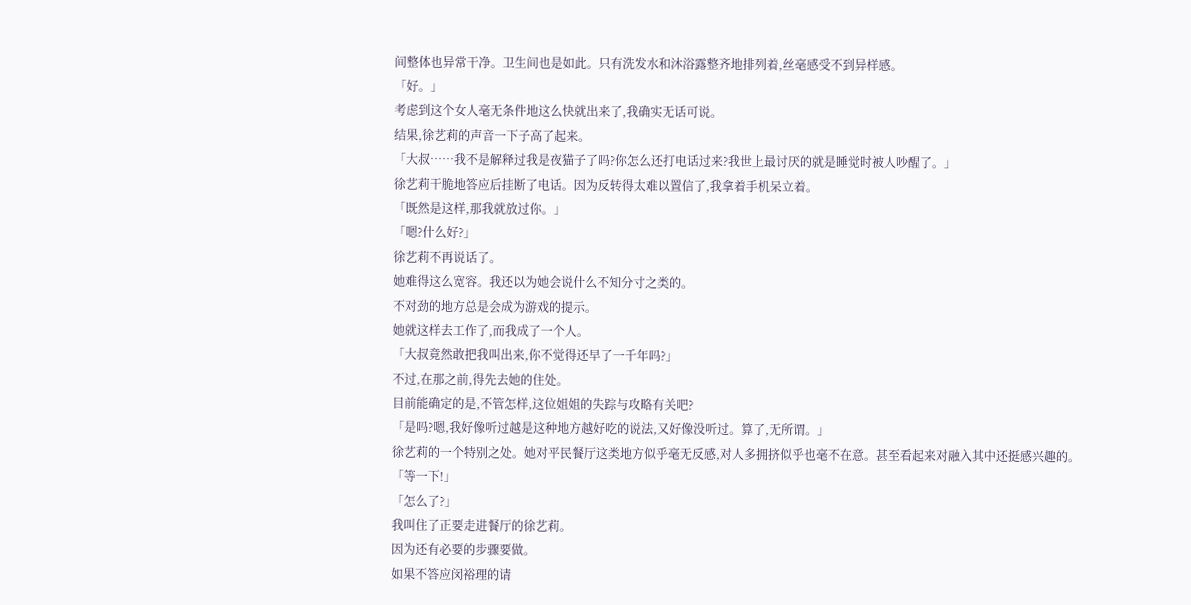间整体也异常干净。卫生间也是如此。只有洗发水和沐浴露整齐地排列着,丝毫感受不到异样感。
「好。」
考虑到这个女人毫无条件地这么快就出来了,我确实无话可说。
结果,徐艺莉的声音一下子高了起来。
「大叔……我不是解释过我是夜猫子了吗?你怎么还打电话过来?我世上最讨厌的就是睡觉时被人吵醒了。」
徐艺莉干脆地答应后挂断了电话。因为反转得太难以置信了,我拿着手机呆立着。
「既然是这样,那我就放过你。」
「嗯?什么好?」
徐艺莉不再说话了。
她难得这么宽容。我还以为她会说什么不知分寸之类的。
不对劲的地方总是会成为游戏的提示。
她就这样去工作了,而我成了一个人。
「大叔竟然敢把我叫出来,你不觉得还早了一千年吗?」
不过,在那之前,得先去她的住处。
目前能确定的是,不管怎样,这位姐姐的失踪与攻略有关吧?
「是吗?嗯,我好像听过越是这种地方越好吃的说法,又好像没听过。算了,无所谓。」
徐艺莉的一个特别之处。她对平民餐厅这类地方似乎毫无反感,对人多拥挤似乎也毫不在意。甚至看起来对融入其中还挺感兴趣的。
「等一下!」
「怎么了?」
我叫住了正要走进餐厅的徐艺莉。
因为还有必要的步骤要做。
如果不答应闵裕理的请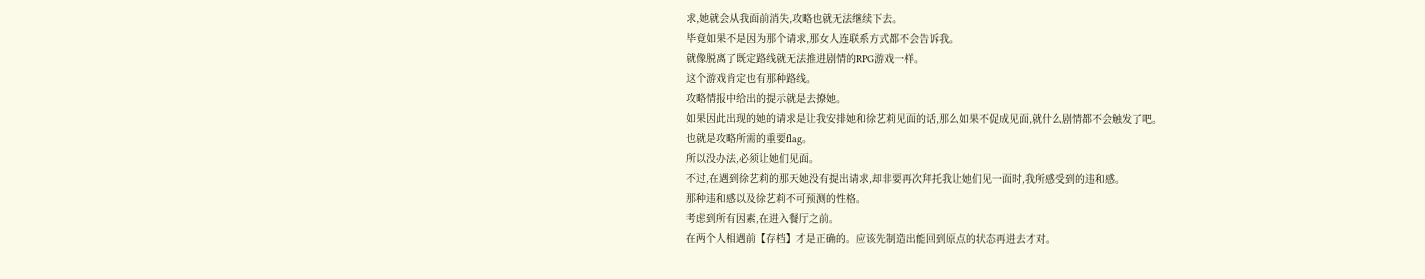求,她就会从我面前消失,攻略也就无法继续下去。
毕竟如果不是因为那个请求,那女人连联系方式都不会告诉我。
就像脱离了既定路线就无法推进剧情的RPG游戏一样。
这个游戏肯定也有那种路线。
攻略情报中给出的提示就是去撩她。
如果因此出现的她的请求是让我安排她和徐艺莉见面的话,那么如果不促成见面,就什么剧情都不会触发了吧。
也就是攻略所需的重要flag。
所以没办法,必须让她们见面。
不过,在遇到徐艺莉的那天她没有提出请求,却非要再次拜托我让她们见一面时,我所感受到的违和感。
那种违和感以及徐艺莉不可预测的性格。
考虑到所有因素,在进入餐厅之前。
在两个人相遇前【存档】才是正确的。应该先制造出能回到原点的状态再进去才对。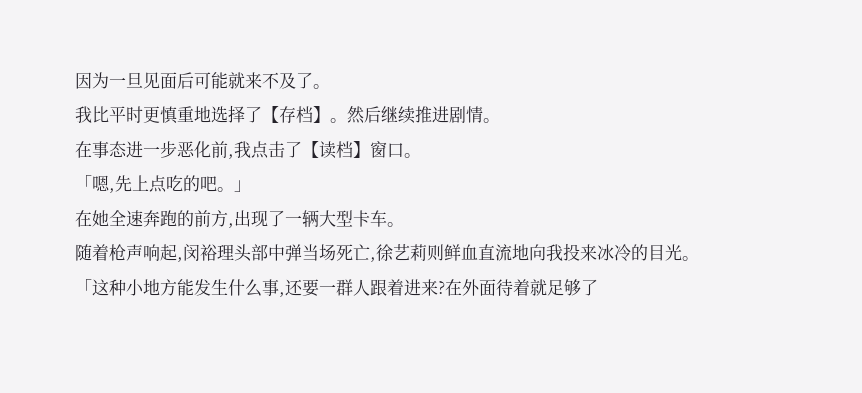因为一旦见面后可能就来不及了。
我比平时更慎重地选择了【存档】。然后继续推进剧情。
在事态进一步恶化前,我点击了【读档】窗口。
「嗯,先上点吃的吧。」
在她全速奔跑的前方,出现了一辆大型卡车。
随着枪声响起,闵裕理头部中弹当场死亡,徐艺莉则鲜血直流地向我投来冰冷的目光。
「这种小地方能发生什么事,还要一群人跟着进来?在外面待着就足够了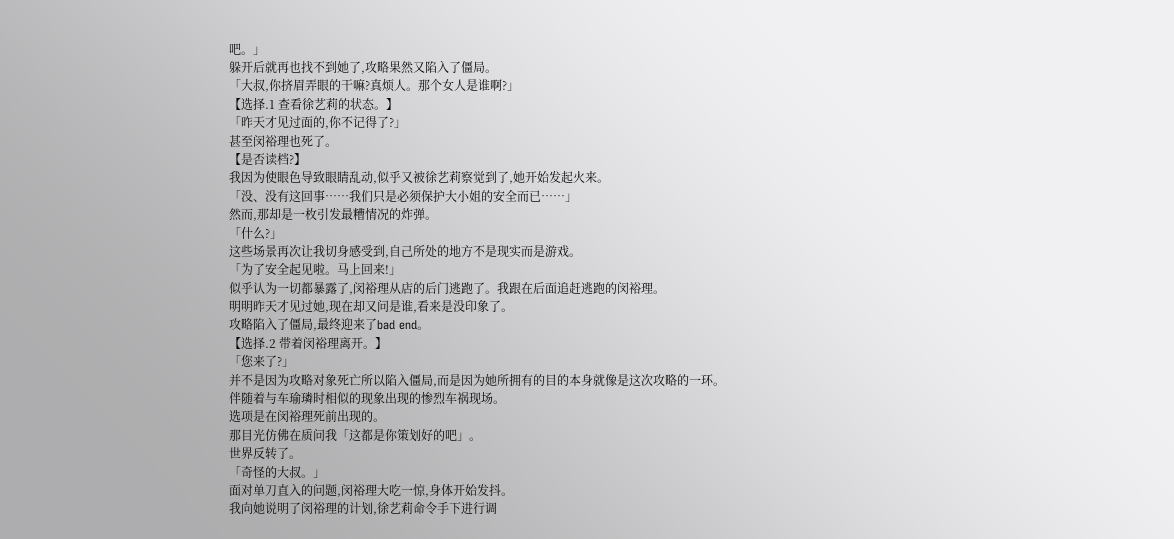吧。」
躲开后就再也找不到她了,攻略果然又陷入了僵局。
「大叔,你挤眉弄眼的干嘛?真烦人。那个女人是谁啊?」
【选择.1 查看徐艺莉的状态。】
「昨天才见过面的,你不记得了?」
甚至闵裕理也死了。
【是否读档?】
我因为使眼色导致眼睛乱动,似乎又被徐艺莉察觉到了,她开始发起火来。
「没、没有这回事……我们只是必须保护大小姐的安全而已……」
然而,那却是一枚引发最糟情况的炸弹。
「什么?」
这些场景再次让我切身感受到,自己所处的地方不是现实而是游戏。
「为了安全起见啦。马上回来!」
似乎认为一切都暴露了,闵裕理从店的后门逃跑了。我跟在后面追赶逃跑的闵裕理。
明明昨天才见过她,现在却又问是谁,看来是没印象了。
攻略陷入了僵局,最终迎来了bad end。
【选择.2 带着闵裕理离开。】
「您来了?」
并不是因为攻略对象死亡所以陷入僵局,而是因为她所拥有的目的本身就像是这次攻略的一环。
伴随着与车瑜璘时相似的现象出现的惨烈车祸现场。
选项是在闵裕理死前出现的。
那目光仿佛在质问我「这都是你策划好的吧」。
世界反转了。
「奇怪的大叔。」
面对单刀直入的问题,闵裕理大吃一惊,身体开始发抖。
我向她说明了闵裕理的计划,徐艺莉命令手下进行调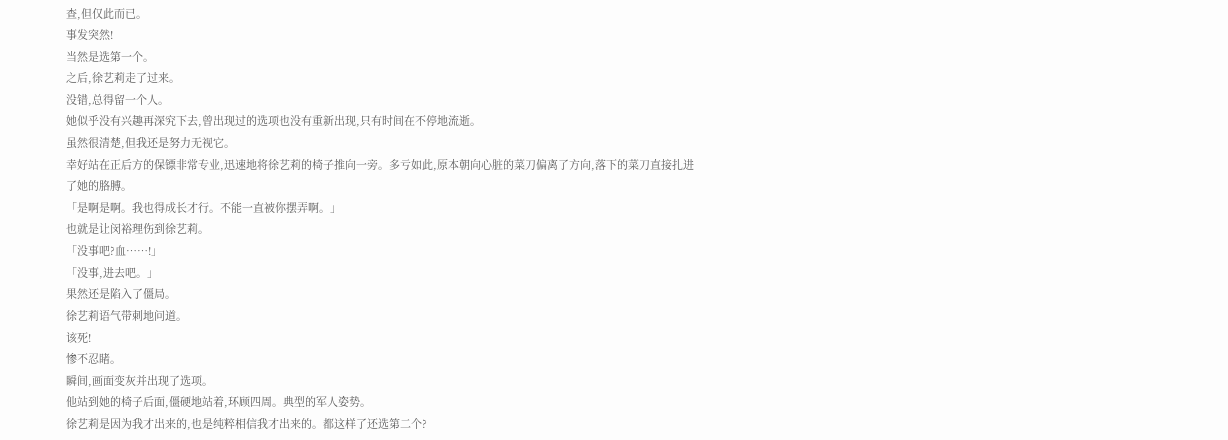查,但仅此而已。
事发突然!
当然是选第一个。
之后,徐艺莉走了过来。
没错,总得留一个人。
她似乎没有兴趣再深究下去,曾出现过的选项也没有重新出现,只有时间在不停地流逝。
虽然很清楚,但我还是努力无视它。
幸好站在正后方的保镖非常专业,迅速地将徐艺莉的椅子推向一旁。多亏如此,原本朝向心脏的菜刀偏离了方向,落下的菜刀直接扎进了她的胳膊。
「是啊是啊。我也得成长才行。不能一直被你摆弄啊。」
也就是让闵裕理伤到徐艺莉。
「没事吧?血……!」
「没事,进去吧。」
果然还是陷入了僵局。
徐艺莉语气带刺地问道。
该死!
惨不忍睹。
瞬间,画面变灰并出现了选项。
他站到她的椅子后面,僵硬地站着,环顾四周。典型的军人姿势。
徐艺莉是因为我才出来的,也是纯粹相信我才出来的。都这样了还选第二个?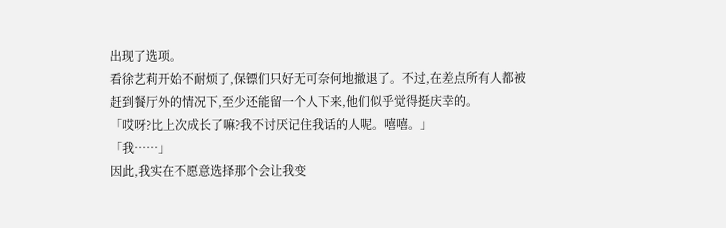出现了选项。
看徐艺莉开始不耐烦了,保镖们只好无可奈何地撤退了。不过,在差点所有人都被赶到餐厅外的情况下,至少还能留一个人下来,他们似乎觉得挺庆幸的。
「哎呀?比上次成长了嘛?我不讨厌记住我话的人呢。嘻嘻。」
「我……」
因此,我实在不愿意选择那个会让我变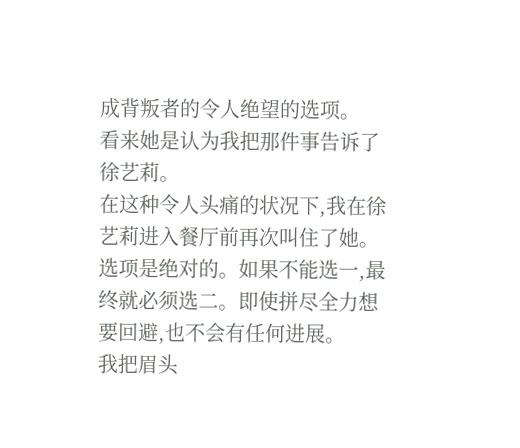成背叛者的令人绝望的选项。
看来她是认为我把那件事告诉了徐艺莉。
在这种令人头痛的状况下,我在徐艺莉进入餐厅前再次叫住了她。
选项是绝对的。如果不能选一,最终就必须选二。即使拼尽全力想要回避,也不会有任何进展。
我把眉头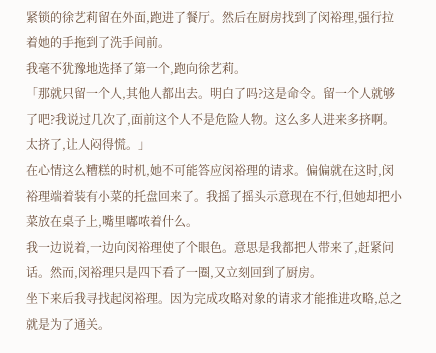紧锁的徐艺莉留在外面,跑进了餐厅。然后在厨房找到了闵裕理,强行拉着她的手拖到了洗手间前。
我毫不犹豫地选择了第一个,跑向徐艺莉。
「那就只留一个人,其他人都出去。明白了吗?这是命令。留一个人就够了吧?我说过几次了,面前这个人不是危险人物。这么多人进来多挤啊。太挤了,让人闷得慌。」
在心情这么糟糕的时机,她不可能答应闵裕理的请求。偏偏就在这时,闵裕理端着装有小菜的托盘回来了。我摇了摇头示意现在不行,但她却把小菜放在桌子上,嘴里嘟哝着什么。
我一边说着,一边向闵裕理使了个眼色。意思是我都把人带来了,赶紧问话。然而,闵裕理只是四下看了一圈,又立刻回到了厨房。
坐下来后我寻找起闵裕理。因为完成攻略对象的请求才能推进攻略,总之就是为了通关。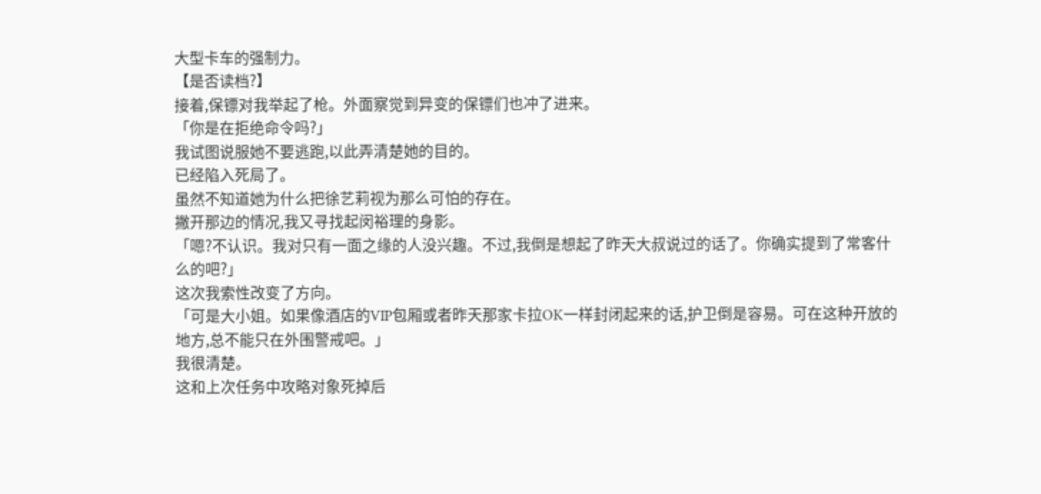大型卡车的强制力。
【是否读档?】
接着,保镖对我举起了枪。外面察觉到异变的保镖们也冲了进来。
「你是在拒绝命令吗?」
我试图说服她不要逃跑,以此弄清楚她的目的。
已经陷入死局了。
虽然不知道她为什么把徐艺莉视为那么可怕的存在。
撇开那边的情况,我又寻找起闵裕理的身影。
「嗯?不认识。我对只有一面之缘的人没兴趣。不过,我倒是想起了昨天大叔说过的话了。你确实提到了常客什么的吧?」
这次我索性改变了方向。
「可是大小姐。如果像酒店的VIP包厢或者昨天那家卡拉OK一样封闭起来的话,护卫倒是容易。可在这种开放的地方,总不能只在外围警戒吧。」
我很清楚。
这和上次任务中攻略对象死掉后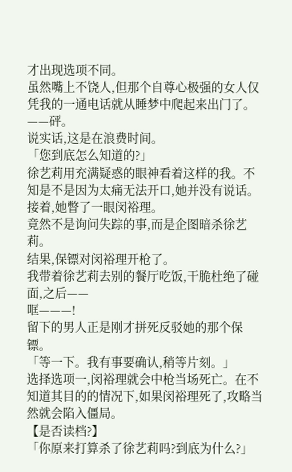才出现选项不同。
虽然嘴上不饶人,但那个自尊心极强的女人仅凭我的一通电话就从睡梦中爬起来出门了。
——砰。
说实话,这是在浪费时间。
「您到底怎么知道的?」
徐艺莉用充满疑惑的眼神看着这样的我。不知是不是因为太痛无法开口,她并没有说话。接着,她瞥了一眼闵裕理。
竟然不是询问失踪的事,而是企图暗杀徐艺莉。
结果,保镖对闵裕理开枪了。
我带着徐艺莉去别的餐厅吃饭,干脆杜绝了碰面,之后——
哐———!
留下的男人正是刚才拼死反驳她的那个保镖。
「等一下。我有事要确认,稍等片刻。」
选择选项一,闵裕理就会中枪当场死亡。在不知道其目的的情况下,如果闵裕理死了,攻略当然就会陷入僵局。
【是否读档?】
「你原来打算杀了徐艺莉吗?到底为什么?」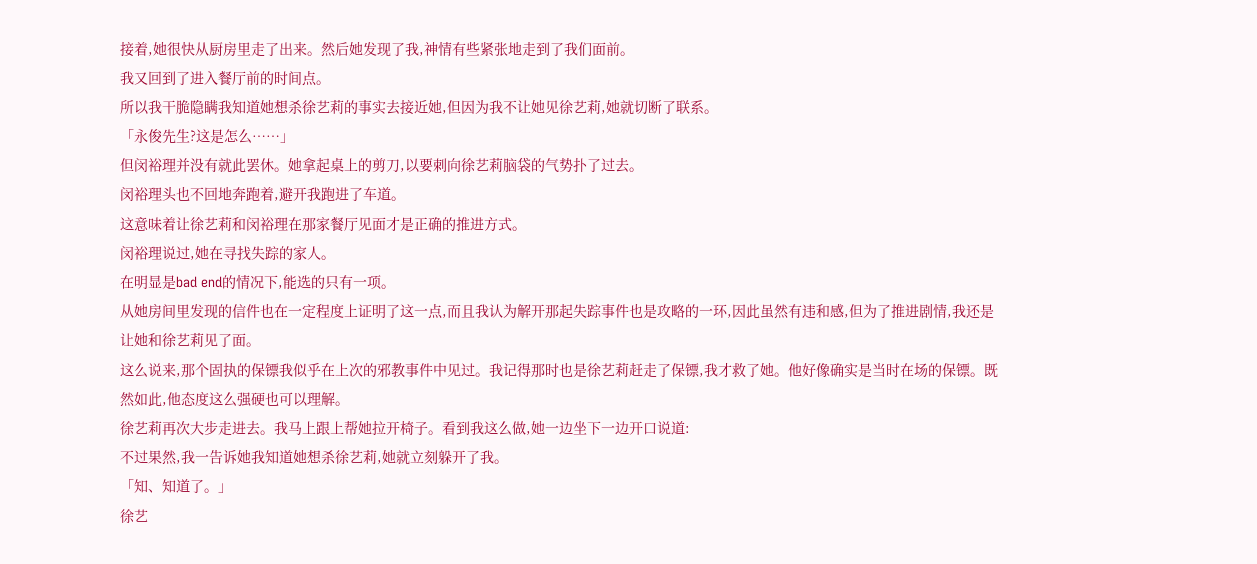接着,她很快从厨房里走了出来。然后她发现了我,神情有些紧张地走到了我们面前。
我又回到了进入餐厅前的时间点。
所以我干脆隐瞒我知道她想杀徐艺莉的事实去接近她,但因为我不让她见徐艺莉,她就切断了联系。
「永俊先生?这是怎么……」
但闵裕理并没有就此罢休。她拿起桌上的剪刀,以要刺向徐艺莉脑袋的气势扑了过去。
闵裕理头也不回地奔跑着,避开我跑进了车道。
这意味着让徐艺莉和闵裕理在那家餐厅见面才是正确的推进方式。
闵裕理说过,她在寻找失踪的家人。
在明显是bad end的情况下,能选的只有一项。
从她房间里发现的信件也在一定程度上证明了这一点,而且我认为解开那起失踪事件也是攻略的一环,因此虽然有违和感,但为了推进剧情,我还是让她和徐艺莉见了面。
这么说来,那个固执的保镖我似乎在上次的邪教事件中见过。我记得那时也是徐艺莉赶走了保镖,我才救了她。他好像确实是当时在场的保镖。既然如此,他态度这么强硬也可以理解。
徐艺莉再次大步走进去。我马上跟上帮她拉开椅子。看到我这么做,她一边坐下一边开口说道:
不过果然,我一告诉她我知道她想杀徐艺莉,她就立刻躲开了我。
「知、知道了。」
徐艺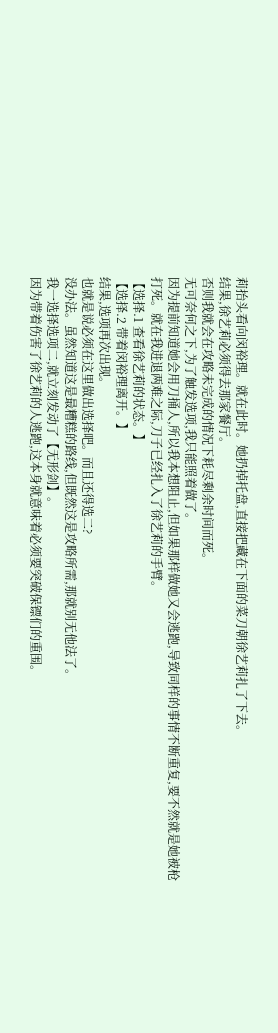莉抬头看向闵裕理。就在此时。她扔掉托盘,直接把藏在下面的菜刀朝徐艺莉扎了下去。
结果,徐艺莉必须得去那家餐厅。
否则我就会在攻略未完成的情况下耗尽剩余时间而死。
无可奈何之下,为了触发选项,我只能照着做了。
因为提前知道她会用刀捅人,所以我本想阻止,但如果那样做她又会逃跑,导致同样的事情不断重复,要不然就是她被枪打死。就在我进退两难之际,刀子已经扎入了徐艺莉的手臂。
【选择.1 查看徐艺莉的状态。】
【选择.2 带着闵裕理离开。】
结果,选项再次出现。
也就是说必须在这里做出选择吧。而且还得选二?
没办法。虽然知道这是最糟糕的路线,但既然这是攻略所需,那就别无他法了。
我一选择选项二,就立刻发动了【无形剑】。
因为带着伤害了徐艺莉的人逃跑,这本身就意味着必须要突破保镖们的重围。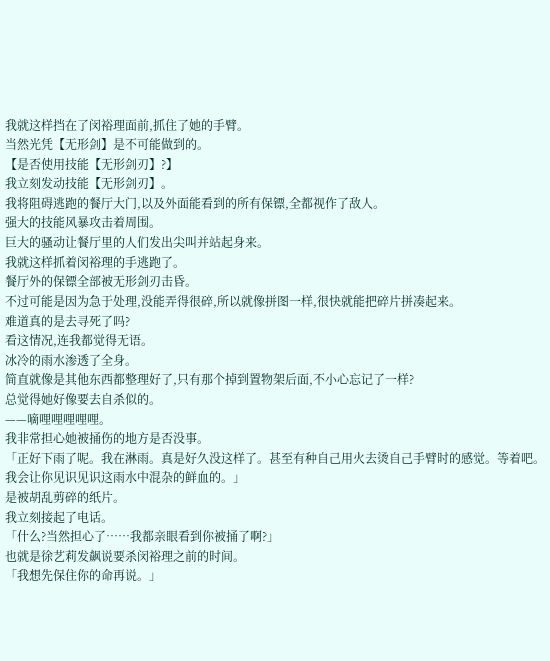我就这样挡在了闵裕理面前,抓住了她的手臂。
当然光凭【无形剑】是不可能做到的。
【是否使用技能【无形剑刃】?】
我立刻发动技能【无形剑刃】。
我将阻碍逃跑的餐厅大门,以及外面能看到的所有保镖,全都视作了敌人。
强大的技能风暴攻击着周围。
巨大的骚动让餐厅里的人们发出尖叫并站起身来。
我就这样抓着闵裕理的手逃跑了。
餐厅外的保镖全部被无形剑刃击昏。
不过可能是因为急于处理,没能弄得很碎,所以就像拼图一样,很快就能把碎片拼凑起来。
难道真的是去寻死了吗?
看这情况,连我都觉得无语。
冰冷的雨水渗透了全身。
简直就像是其他东西都整理好了,只有那个掉到置物架后面,不小心忘记了一样?
总觉得她好像要去自杀似的。
——嘀哩哩哩哩哩。
我非常担心她被捅伤的地方是否没事。
「正好下雨了呢。我在淋雨。真是好久没这样了。甚至有种自己用火去烫自己手臂时的感觉。等着吧。我会让你见识见识这雨水中混杂的鲜血的。」
是被胡乱剪碎的纸片。
我立刻接起了电话。
「什么?当然担心了……我都亲眼看到你被捅了啊?」
也就是徐艺莉发飙说要杀闵裕理之前的时间。
「我想先保住你的命再说。」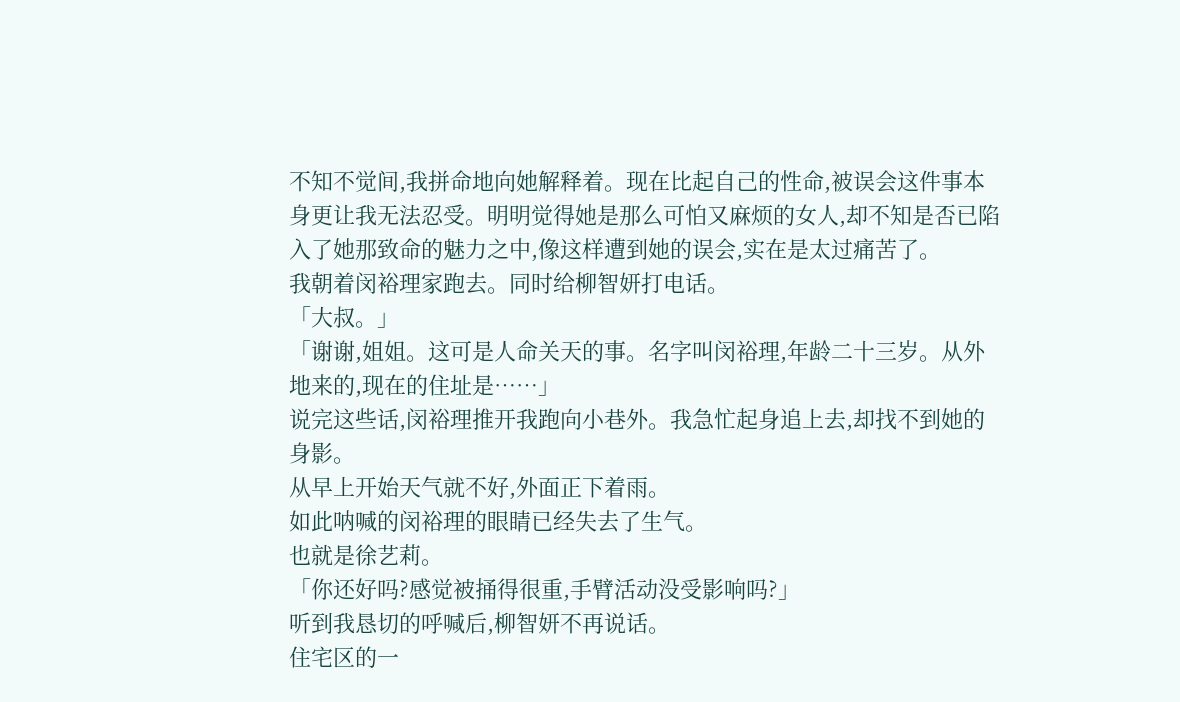不知不觉间,我拼命地向她解释着。现在比起自己的性命,被误会这件事本身更让我无法忍受。明明觉得她是那么可怕又麻烦的女人,却不知是否已陷入了她那致命的魅力之中,像这样遭到她的误会,实在是太过痛苦了。
我朝着闵裕理家跑去。同时给柳智妍打电话。
「大叔。」
「谢谢,姐姐。这可是人命关天的事。名字叫闵裕理,年龄二十三岁。从外地来的,现在的住址是……」
说完这些话,闵裕理推开我跑向小巷外。我急忙起身追上去,却找不到她的身影。
从早上开始天气就不好,外面正下着雨。
如此呐喊的闵裕理的眼睛已经失去了生气。
也就是徐艺莉。
「你还好吗?感觉被捅得很重,手臂活动没受影响吗?」
听到我恳切的呼喊后,柳智妍不再说话。
住宅区的一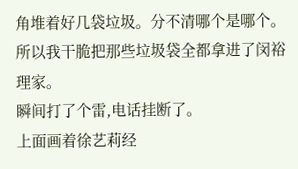角堆着好几袋垃圾。分不清哪个是哪个。所以我干脆把那些垃圾袋全都拿进了闵裕理家。
瞬间打了个雷,电话挂断了。
上面画着徐艺莉经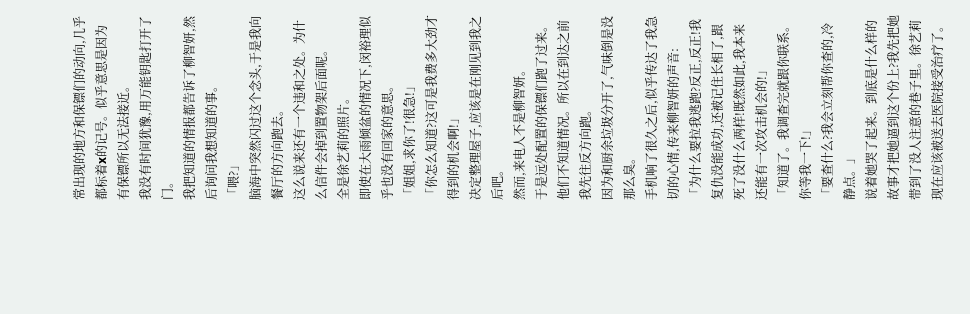常出现的地方和保镖们的动向,几乎都标着x的记号。似乎意思是因为有保镖所以无法接近。
我没有时间犹豫,用万能钥匙打开了门。
我把知道的情报都告诉了柳智妍,然后询问我想知道的事。
「喂?」
脑海中突然闪过这个念头,于是我向餐厅的方向跑去。
这么说来还有一个违和之处。为什么信件会掉到置物架后面呢。
全是徐艺莉的照片。
即使在大雨倾盆的情况下,闵裕理似乎也没有回家的意思。
「姐姐,求你了!很急!」
「你怎么知道?这可是我费多大劲才得到的机会啊!」
决定整理屋子,应该是在刚见到我之后吧。
然而,来电人不是柳智妍。
于是远处配置的保镖们跑了过来。他们不知道情况。所以在到达之前我先往反方向跑。
因为和厨余垃圾分开了,气味倒是没那么臭。
手机响了很久之后,似乎传达了我急切的心情,传来柳智妍的声音:
「为什么要拉我逃跑?反正,反正!我复仇没能成功,还被记住长相了,跟死了没什么两样!既然如此,我本来还能有一次攻击机会的!」
「知道了。我调查完就跟你联系。你等我一下!」
「要查什么?我会立刻帮你查的,冷静点。」
说着她哭了起来。到底是什么样的故事才把她逼到这个份上?我先把她带到了没人注意的巷子里。徐艺莉现在应该被送去医院接受治疗了。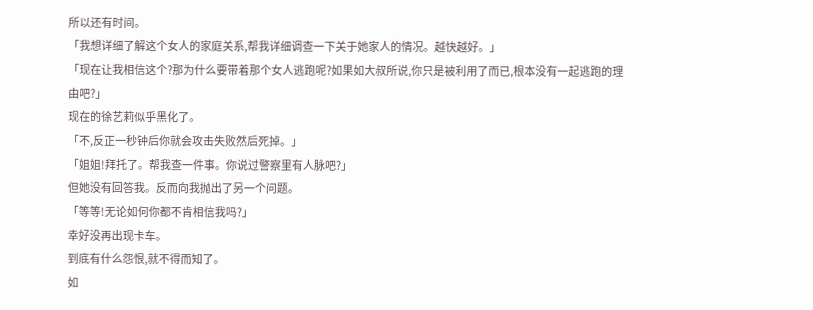所以还有时间。
「我想详细了解这个女人的家庭关系,帮我详细调查一下关于她家人的情况。越快越好。」
「现在让我相信这个?那为什么要带着那个女人逃跑呢?如果如大叔所说,你只是被利用了而已,根本没有一起逃跑的理由吧?」
现在的徐艺莉似乎黑化了。
「不,反正一秒钟后你就会攻击失败然后死掉。」
「姐姐!拜托了。帮我查一件事。你说过警察里有人脉吧?」
但她没有回答我。反而向我抛出了另一个问题。
「等等!无论如何你都不肯相信我吗?」
幸好没再出现卡车。
到底有什么怨恨,就不得而知了。
如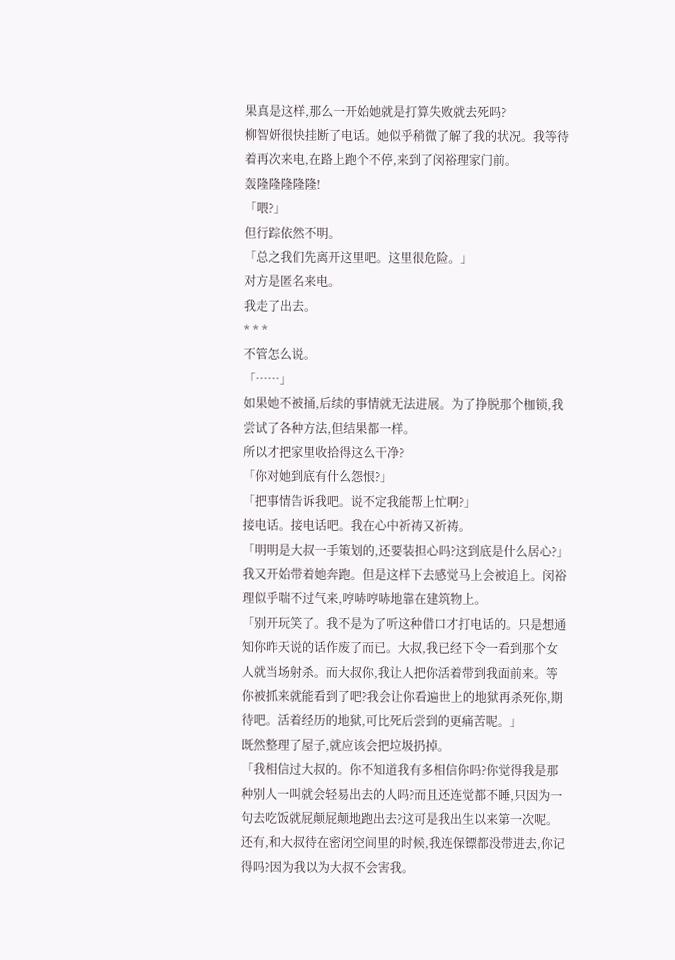果真是这样,那么一开始她就是打算失败就去死吗?
柳智妍很快挂断了电话。她似乎稍微了解了我的状况。我等待着再次来电,在路上跑个不停,来到了闵裕理家门前。
轰隆隆隆隆隆!
「喂?」
但行踪依然不明。
「总之我们先离开这里吧。这里很危险。」
对方是匿名来电。
我走了出去。
* * *
不管怎么说。
「……」
如果她不被捅,后续的事情就无法进展。为了挣脱那个枷锁,我尝试了各种方法,但结果都一样。
所以才把家里收拾得这么干净?
「你对她到底有什么怨恨?」
「把事情告诉我吧。说不定我能帮上忙啊?」
接电话。接电话吧。我在心中祈祷又祈祷。
「明明是大叔一手策划的,还要装担心吗?这到底是什么居心?」
我又开始带着她奔跑。但是这样下去感觉马上会被追上。闵裕理似乎喘不过气来,哼哧哼哧地靠在建筑物上。
「别开玩笑了。我不是为了听这种借口才打电话的。只是想通知你昨天说的话作废了而已。大叔,我已经下令一看到那个女人就当场射杀。而大叔你,我让人把你活着带到我面前来。等你被抓来就能看到了吧?我会让你看遍世上的地狱再杀死你,期待吧。活着经历的地狱,可比死后尝到的更痛苦呢。」
既然整理了屋子,就应该会把垃圾扔掉。
「我相信过大叔的。你不知道我有多相信你吗?你觉得我是那种别人一叫就会轻易出去的人吗?而且还连觉都不睡,只因为一句去吃饭就屁颠屁颠地跑出去?这可是我出生以来第一次呢。还有,和大叔待在密闭空间里的时候,我连保镖都没带进去,你记得吗?因为我以为大叔不会害我。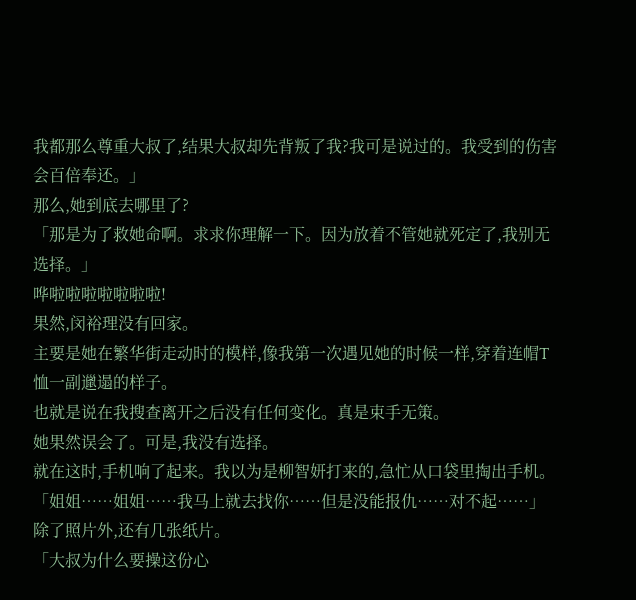我都那么尊重大叔了,结果大叔却先背叛了我?我可是说过的。我受到的伤害会百倍奉还。」
那么,她到底去哪里了?
「那是为了救她命啊。求求你理解一下。因为放着不管她就死定了,我别无选择。」
哗啦啦啦啦啦啦啦!
果然,闵裕理没有回家。
主要是她在繁华街走动时的模样,像我第一次遇见她的时候一样,穿着连帽T恤一副邋遢的样子。
也就是说在我搜查离开之后没有任何变化。真是束手无策。
她果然误会了。可是,我没有选择。
就在这时,手机响了起来。我以为是柳智妍打来的,急忙从口袋里掏出手机。
「姐姐……姐姐……我马上就去找你……但是没能报仇……对不起……」
除了照片外,还有几张纸片。
「大叔为什么要操这份心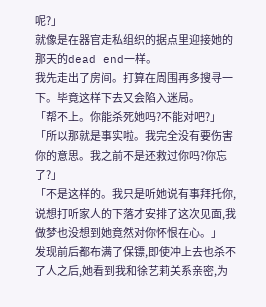呢?」
就像是在器官走私组织的据点里迎接她的那天的dead end一样。
我先走出了房间。打算在周围再多搜寻一下。毕竟这样下去又会陷入迷局。
「帮不上。你能杀死她吗?不能对吧?」
「所以那就是事实啦。我完全没有要伤害你的意思。我之前不是还救过你吗?你忘了?」
「不是这样的。我只是听她说有事拜托你,说想打听家人的下落才安排了这次见面,我做梦也没想到她竟然对你怀恨在心。」
发现前后都布满了保镖,即使冲上去也杀不了人之后,她看到我和徐艺莉关系亲密,为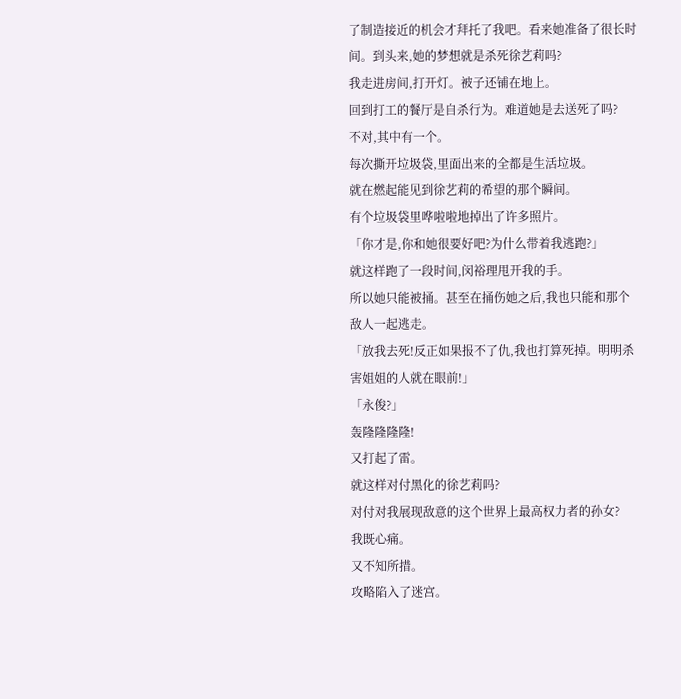了制造接近的机会才拜托了我吧。看来她准备了很长时间。到头来,她的梦想就是杀死徐艺莉吗?
我走进房间,打开灯。被子还铺在地上。
回到打工的餐厅是自杀行为。难道她是去送死了吗?
不对,其中有一个。
每次撕开垃圾袋,里面出来的全都是生活垃圾。
就在燃起能见到徐艺莉的希望的那个瞬间。
有个垃圾袋里哗啦啦地掉出了许多照片。
「你才是,你和她很要好吧?为什么带着我逃跑?」
就这样跑了一段时间,闵裕理甩开我的手。
所以她只能被捅。甚至在捅伤她之后,我也只能和那个敌人一起逃走。
「放我去死!反正如果报不了仇,我也打算死掉。明明杀害姐姐的人就在眼前!」
「永俊?」
轰隆隆隆隆!
又打起了雷。
就这样对付黑化的徐艺莉吗?
对付对我展现敌意的这个世界上最高权力者的孙女?
我既心痛。
又不知所措。
攻略陷入了迷宫。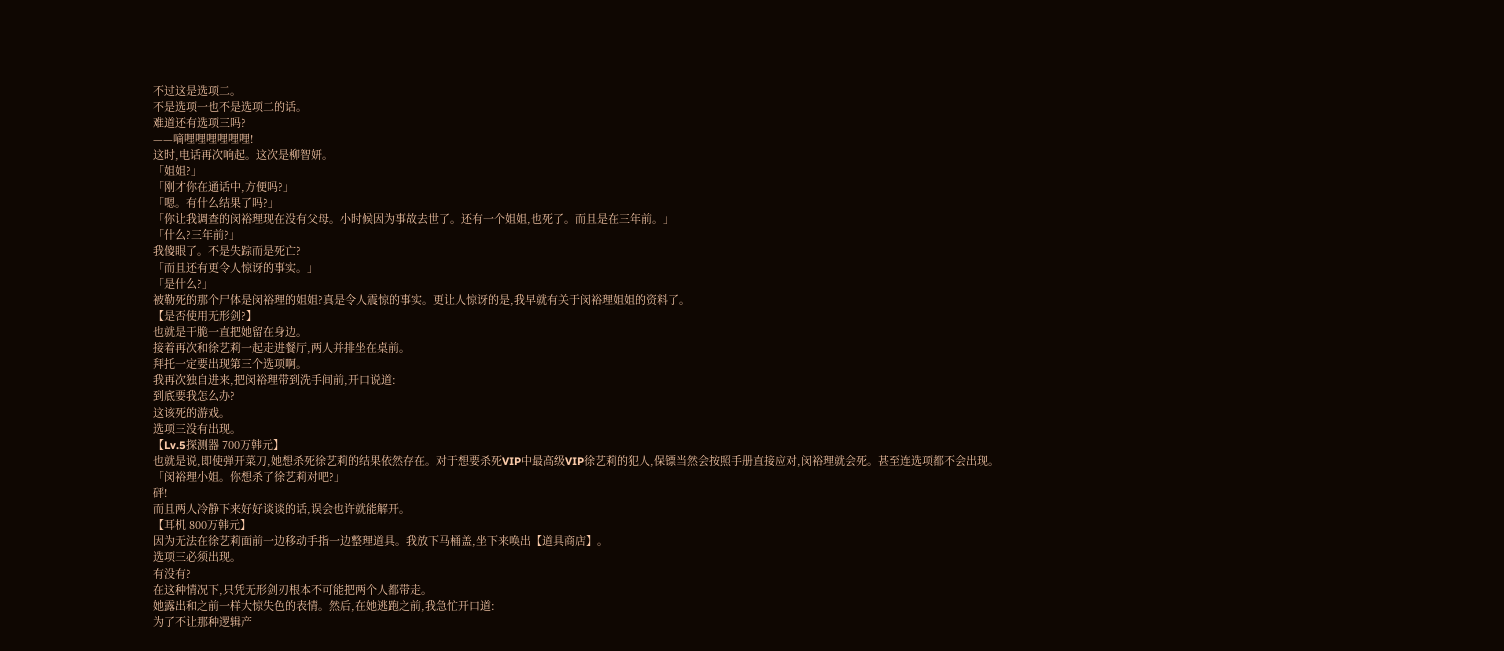不过这是选项二。
不是选项一也不是选项二的话。
难道还有选项三吗?
——嘀哩哩哩哩哩哩!
这时,电话再次响起。这次是柳智妍。
「姐姐?」
「刚才你在通话中,方便吗?」
「嗯。有什么结果了吗?」
「你让我调查的闵裕理现在没有父母。小时候因为事故去世了。还有一个姐姐,也死了。而且是在三年前。」
「什么?三年前?」
我傻眼了。不是失踪而是死亡?
「而且还有更令人惊讶的事实。」
「是什么?」
被勒死的那个尸体是闵裕理的姐姐?真是令人震惊的事实。更让人惊讶的是,我早就有关于闵裕理姐姐的资料了。
【是否使用无形剑?】
也就是干脆一直把她留在身边。
接着再次和徐艺莉一起走进餐厅,两人并排坐在桌前。
拜托一定要出现第三个选项啊。
我再次独自进来,把闵裕理带到洗手间前,开口说道:
到底要我怎么办?
这该死的游戏。
选项三没有出现。
【Lv.5探测器 700万韩元】
也就是说,即使弹开菜刀,她想杀死徐艺莉的结果依然存在。对于想要杀死VIP中最高级VIP徐艺莉的犯人,保镖当然会按照手册直接应对,闵裕理就会死。甚至连选项都不会出现。
「闵裕理小姐。你想杀了徐艺莉对吧?」
砰!
而且两人冷静下来好好谈谈的话,误会也许就能解开。
【耳机 800万韩元】
因为无法在徐艺莉面前一边移动手指一边整理道具。我放下马桶盖,坐下来唤出【道具商店】。
选项三必须出现。
有没有?
在这种情况下,只凭无形剑刃根本不可能把两个人都带走。
她露出和之前一样大惊失色的表情。然后,在她逃跑之前,我急忙开口道:
为了不让那种逻辑产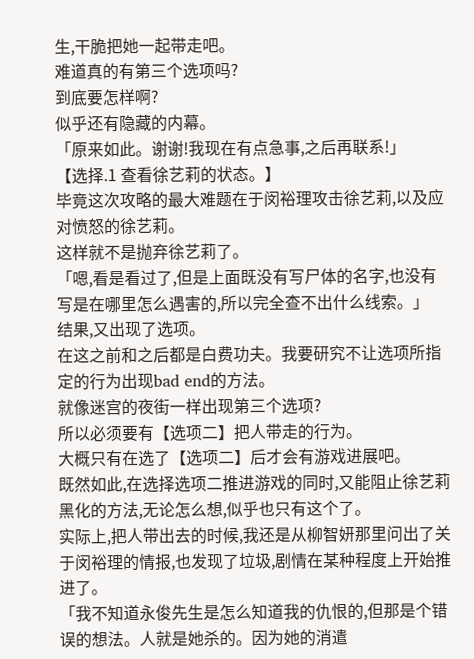生,干脆把她一起带走吧。
难道真的有第三个选项吗?
到底要怎样啊?
似乎还有隐藏的内幕。
「原来如此。谢谢!我现在有点急事,之后再联系!」
【选择.1 查看徐艺莉的状态。】
毕竟这次攻略的最大难题在于闵裕理攻击徐艺莉,以及应对愤怒的徐艺莉。
这样就不是抛弃徐艺莉了。
「嗯,看是看过了,但是上面既没有写尸体的名字,也没有写是在哪里怎么遇害的,所以完全查不出什么线索。」
结果,又出现了选项。
在这之前和之后都是白费功夫。我要研究不让选项所指定的行为出现bad end的方法。
就像迷宫的夜街一样出现第三个选项?
所以必须要有【选项二】把人带走的行为。
大概只有在选了【选项二】后才会有游戏进展吧。
既然如此,在选择选项二推进游戏的同时,又能阻止徐艺莉黑化的方法,无论怎么想,似乎也只有这个了。
实际上,把人带出去的时候,我还是从柳智妍那里问出了关于闵裕理的情报,也发现了垃圾,剧情在某种程度上开始推进了。
「我不知道永俊先生是怎么知道我的仇恨的,但那是个错误的想法。人就是她杀的。因为她的消遣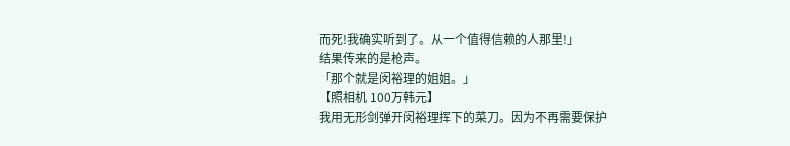而死!我确实听到了。从一个值得信赖的人那里!」
结果传来的是枪声。
「那个就是闵裕理的姐姐。」
【照相机 100万韩元】
我用无形剑弹开闵裕理挥下的菜刀。因为不再需要保护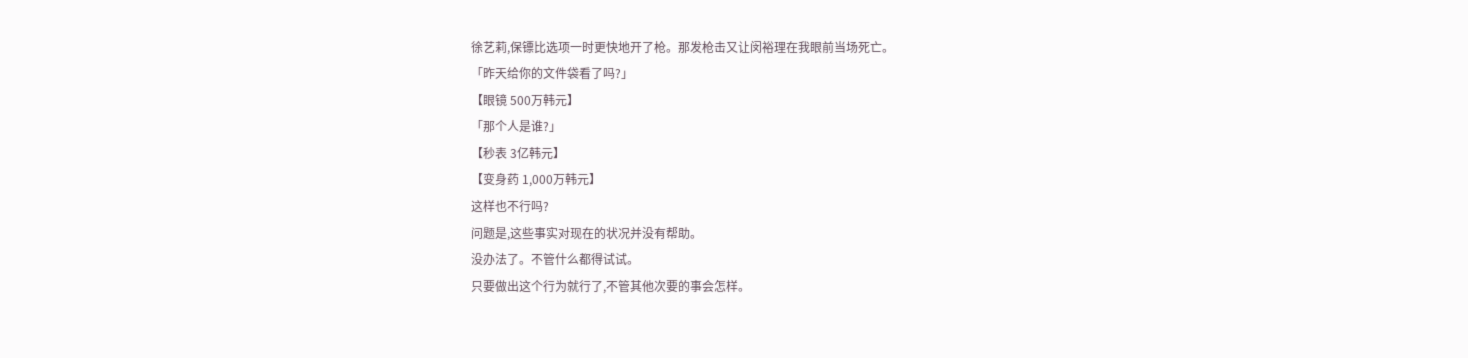徐艺莉,保镖比选项一时更快地开了枪。那发枪击又让闵裕理在我眼前当场死亡。
「昨天给你的文件袋看了吗?」
【眼镜 500万韩元】
「那个人是谁?」
【秒表 3亿韩元】
【变身药 1,000万韩元】
这样也不行吗?
问题是,这些事实对现在的状况并没有帮助。
没办法了。不管什么都得试试。
只要做出这个行为就行了,不管其他次要的事会怎样。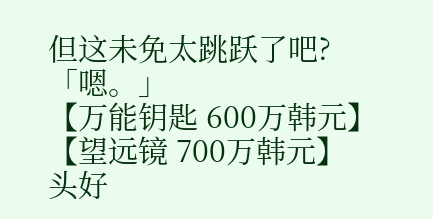但这未免太跳跃了吧?
「嗯。」
【万能钥匙 600万韩元】
【望远镜 700万韩元】
头好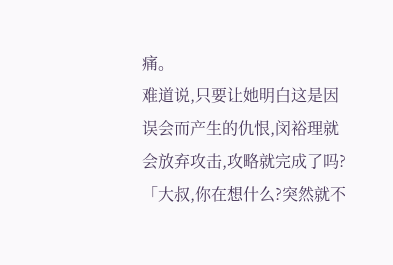痛。
难道说,只要让她明白这是因误会而产生的仇恨,闵裕理就会放弃攻击,攻略就完成了吗?
「大叔,你在想什么?突然就不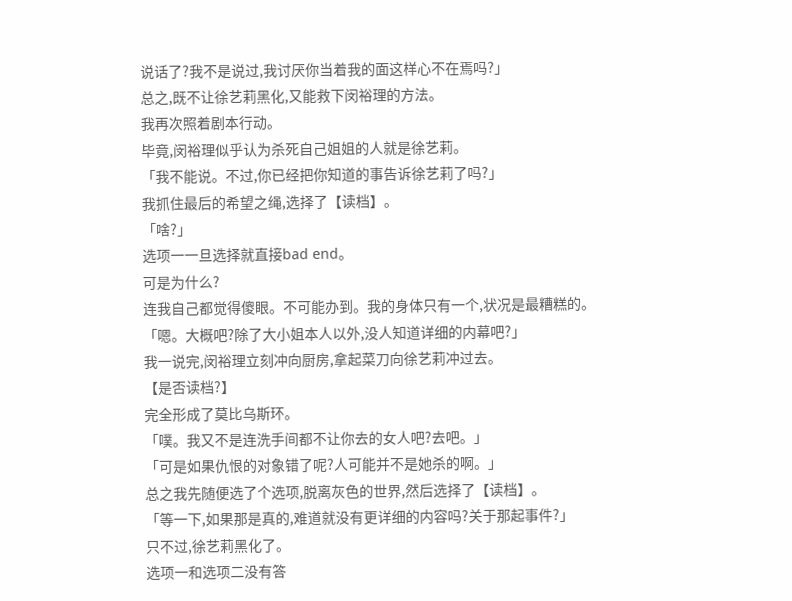说话了?我不是说过,我讨厌你当着我的面这样心不在焉吗?」
总之,既不让徐艺莉黑化,又能救下闵裕理的方法。
我再次照着剧本行动。
毕竟,闵裕理似乎认为杀死自己姐姐的人就是徐艺莉。
「我不能说。不过,你已经把你知道的事告诉徐艺莉了吗?」
我抓住最后的希望之绳,选择了【读档】。
「啥?」
选项一一旦选择就直接bad end。
可是为什么?
连我自己都觉得傻眼。不可能办到。我的身体只有一个,状况是最糟糕的。
「嗯。大概吧?除了大小姐本人以外,没人知道详细的内幕吧?」
我一说完,闵裕理立刻冲向厨房,拿起菜刀向徐艺莉冲过去。
【是否读档?】
完全形成了莫比乌斯环。
「噗。我又不是连洗手间都不让你去的女人吧?去吧。」
「可是如果仇恨的对象错了呢?人可能并不是她杀的啊。」
总之我先随便选了个选项,脱离灰色的世界,然后选择了【读档】。
「等一下,如果那是真的,难道就没有更详细的内容吗?关于那起事件?」
只不过,徐艺莉黑化了。
选项一和选项二没有答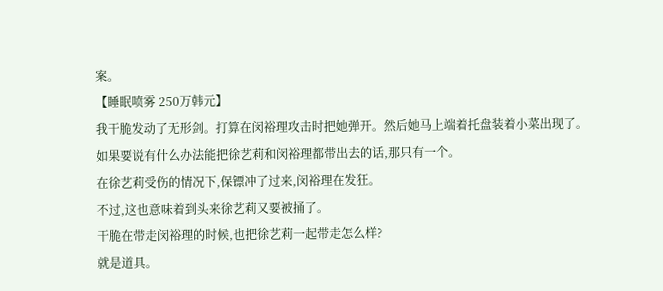案。
【睡眠喷雾 250万韩元】
我干脆发动了无形剑。打算在闵裕理攻击时把她弹开。然后她马上端着托盘装着小菜出现了。
如果要说有什么办法能把徐艺莉和闵裕理都带出去的话,那只有一个。
在徐艺莉受伤的情况下,保镖冲了过来,闵裕理在发狂。
不过,这也意味着到头来徐艺莉又要被捅了。
干脆在带走闵裕理的时候,也把徐艺莉一起带走怎么样?
就是道具。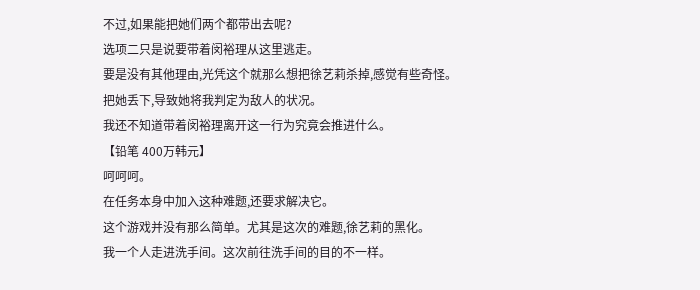不过,如果能把她们两个都带出去呢?
选项二只是说要带着闵裕理从这里逃走。
要是没有其他理由,光凭这个就那么想把徐艺莉杀掉,感觉有些奇怪。
把她丢下,导致她将我判定为敌人的状况。
我还不知道带着闵裕理离开这一行为究竟会推进什么。
【铅笔 400万韩元】
呵呵呵。
在任务本身中加入这种难题,还要求解决它。
这个游戏并没有那么简单。尤其是这次的难题,徐艺莉的黑化。
我一个人走进洗手间。这次前往洗手间的目的不一样。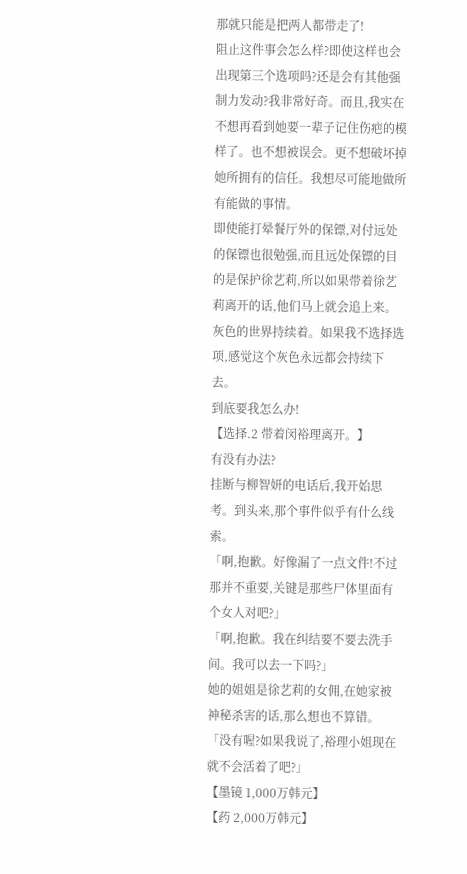那就只能是把两人都带走了!
阻止这件事会怎么样?即使这样也会出现第三个选项吗?还是会有其他强制力发动?我非常好奇。而且,我实在不想再看到她要一辈子记住伤疤的模样了。也不想被误会。更不想破坏掉她所拥有的信任。我想尽可能地做所有能做的事情。
即使能打晕餐厅外的保镖,对付远处的保镖也很勉强,而且远处保镖的目的是保护徐艺莉,所以如果带着徐艺莉离开的话,他们马上就会追上来。
灰色的世界持续着。如果我不选择选项,感觉这个灰色永远都会持续下去。
到底要我怎么办!
【选择.2 带着闵裕理离开。】
有没有办法?
挂断与柳智妍的电话后,我开始思考。到头来,那个事件似乎有什么线索。
「啊,抱歉。好像漏了一点文件!不过那并不重要,关键是那些尸体里面有个女人对吧?」
「啊,抱歉。我在纠结要不要去洗手间。我可以去一下吗?」
她的姐姐是徐艺莉的女佣,在她家被神秘杀害的话,那么想也不算错。
「没有喔?如果我说了,裕理小姐现在就不会活着了吧?」
【墨镜 1,000万韩元】
【药 2,000万韩元】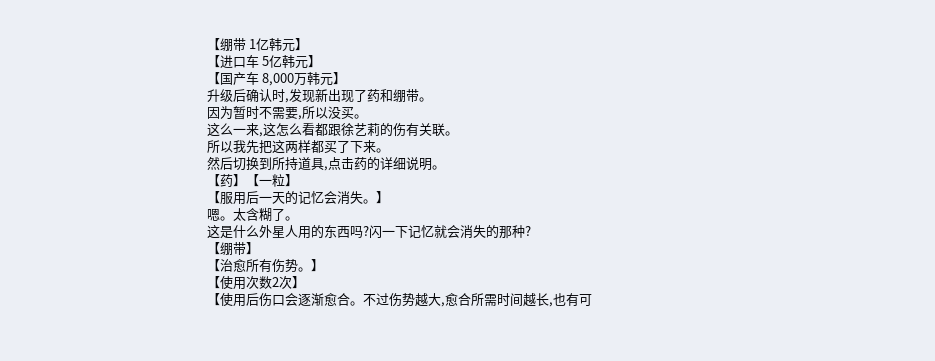【绷带 1亿韩元】
【进口车 5亿韩元】
【国产车 8,000万韩元】
升级后确认时,发现新出现了药和绷带。
因为暂时不需要,所以没买。
这么一来,这怎么看都跟徐艺莉的伤有关联。
所以我先把这两样都买了下来。
然后切换到所持道具,点击药的详细说明。
【药】【一粒】
【服用后一天的记忆会消失。】
嗯。太含糊了。
这是什么外星人用的东西吗?闪一下记忆就会消失的那种?
【绷带】
【治愈所有伤势。】
【使用次数2次】
【使用后伤口会逐渐愈合。不过伤势越大,愈合所需时间越长,也有可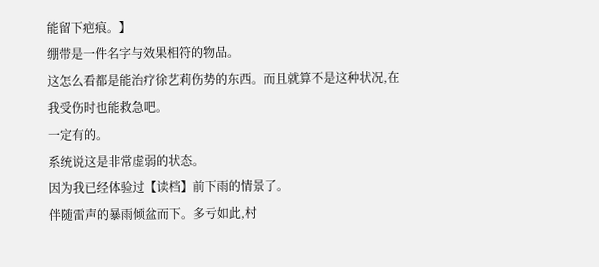能留下疤痕。】
绷带是一件名字与效果相符的物品。
这怎么看都是能治疗徐艺莉伤势的东西。而且就算不是这种状况,在我受伤时也能救急吧。
一定有的。
系统说这是非常虚弱的状态。
因为我已经体验过【读档】前下雨的情景了。
伴随雷声的暴雨倾盆而下。多亏如此,村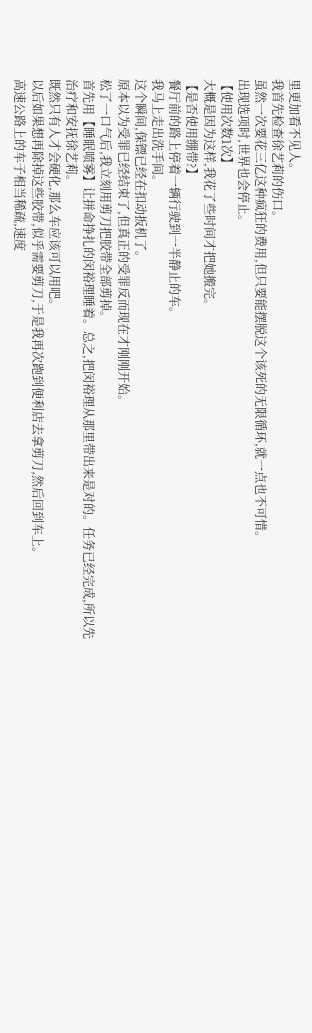里更加看不见人。
我首先检查徐艺莉的伤口。
虽然一次要花三亿这种疯狂的费用,但只要能摆脱这个该死的无限循环,就一点也不可惜。
出现选项时,世界也会停止。
【使用次数1次】
大概是因为这样,我花了些时间才把她搬完。
【是否使用绷带?】
餐厅前的路上停着一辆行驶到一半静止的车。
我马上走出洗手间。
这个瞬间,保镖已经在扣动扳机了。
原本以为受罪已经结束了,但真正的受罪反而现在才刚刚开始。
松了一口气后,我立刻用剪刀把胶带全部剪掉。
首先用【睡眠喷雾】让拼命挣扎的闵裕理睡着。总之,把闵裕理从那里带出来是对的。任务已经完成,所以先治疗和安抚徐艺莉。
既然只有人才会硬化,那么车应该可以用吧。
以后如果想再除掉这些胶带,似乎需要剪刀,于是我再次跑到便利店去拿剪刀,然后回到车上。
高速公路上的车子相当稀疏,速度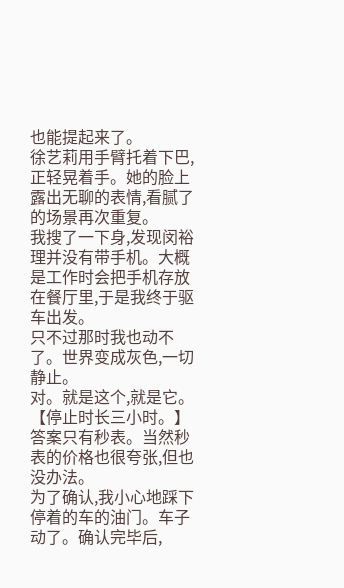也能提起来了。
徐艺莉用手臂托着下巴,正轻晃着手。她的脸上露出无聊的表情,看腻了的场景再次重复。
我搜了一下身,发现闵裕理并没有带手机。大概是工作时会把手机存放在餐厅里,于是我终于驱车出发。
只不过那时我也动不了。世界变成灰色,一切静止。
对。就是这个,就是它。
【停止时长三小时。】
答案只有秒表。当然秒表的价格也很夸张,但也没办法。
为了确认,我小心地踩下停着的车的油门。车子动了。确认完毕后,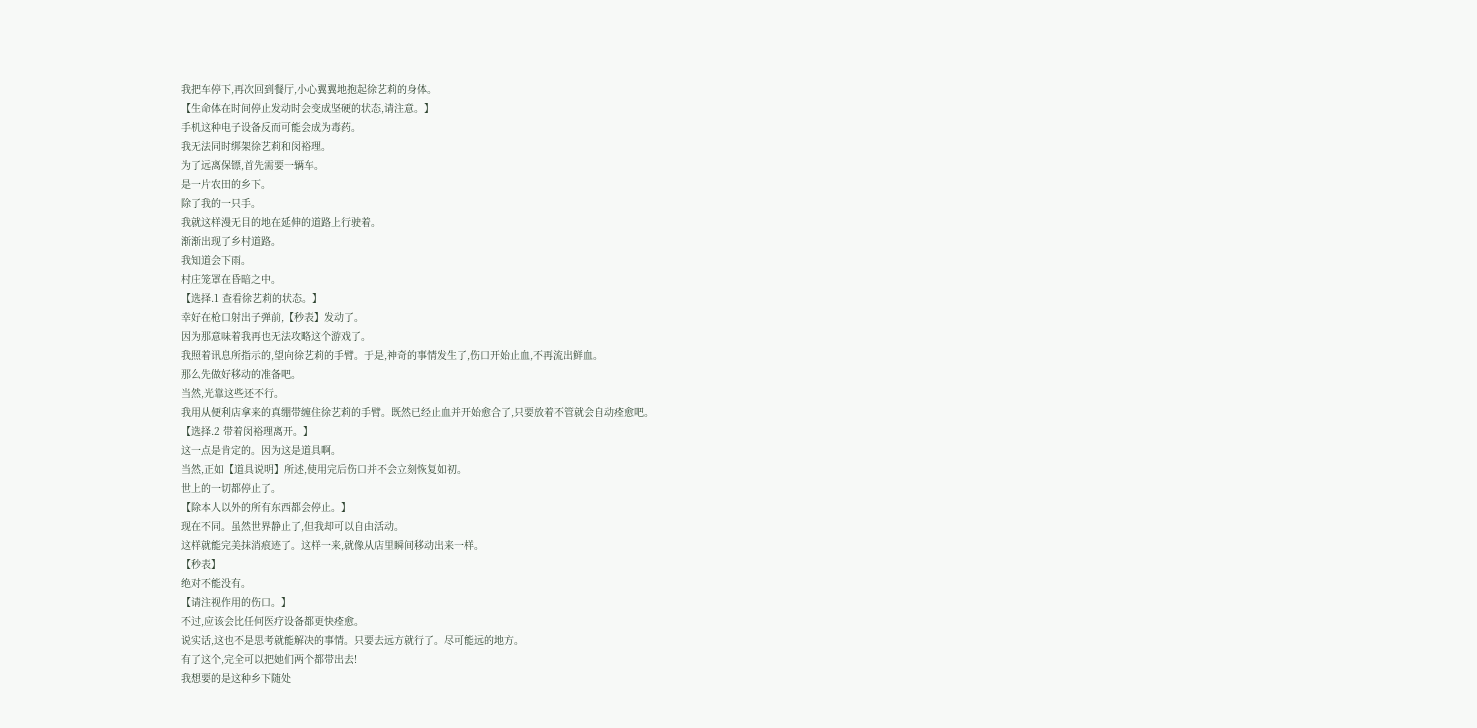我把车停下,再次回到餐厅,小心翼翼地抱起徐艺莉的身体。
【生命体在时间停止发动时会变成坚硬的状态,请注意。】
手机这种电子设备反而可能会成为毒药。
我无法同时绑架徐艺莉和闵裕理。
为了远离保镖,首先需要一辆车。
是一片农田的乡下。
除了我的一只手。
我就这样漫无目的地在延伸的道路上行驶着。
渐渐出现了乡村道路。
我知道会下雨。
村庄笼罩在昏暗之中。
【选择.1 查看徐艺莉的状态。】
幸好在枪口射出子弹前,【秒表】发动了。
因为那意味着我再也无法攻略这个游戏了。
我照着讯息所指示的,望向徐艺莉的手臂。于是,神奇的事情发生了,伤口开始止血,不再流出鲜血。
那么先做好移动的准备吧。
当然,光靠这些还不行。
我用从便利店拿来的真绷带缠住徐艺莉的手臂。既然已经止血并开始愈合了,只要放着不管就会自动痊愈吧。
【选择.2 带着闵裕理离开。】
这一点是肯定的。因为这是道具啊。
当然,正如【道具说明】所述,使用完后伤口并不会立刻恢复如初。
世上的一切都停止了。
【除本人以外的所有东西都会停止。】
现在不同。虽然世界静止了,但我却可以自由活动。
这样就能完美抹消痕迹了。这样一来,就像从店里瞬间移动出来一样。
【秒表】
绝对不能没有。
【请注视作用的伤口。】
不过,应该会比任何医疗设备都更快痊愈。
说实话,这也不是思考就能解决的事情。只要去远方就行了。尽可能远的地方。
有了这个,完全可以把她们两个都带出去!
我想要的是这种乡下随处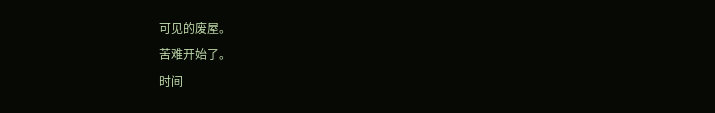可见的废屋。
苦难开始了。
时间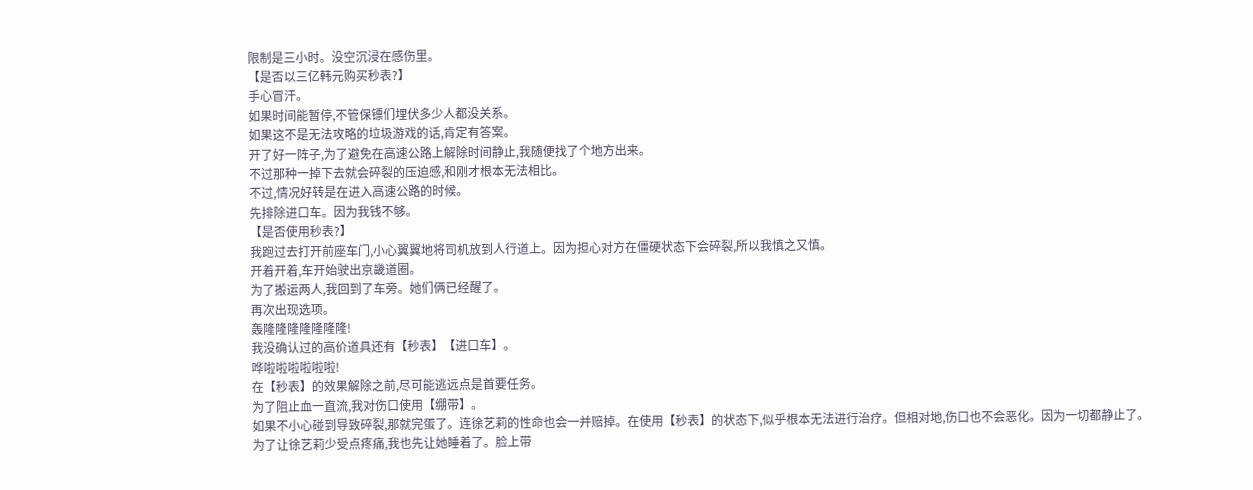限制是三小时。没空沉浸在感伤里。
【是否以三亿韩元购买秒表?】
手心冒汗。
如果时间能暂停,不管保镖们埋伏多少人都没关系。
如果这不是无法攻略的垃圾游戏的话,肯定有答案。
开了好一阵子,为了避免在高速公路上解除时间静止,我随便找了个地方出来。
不过那种一掉下去就会碎裂的压迫感,和刚才根本无法相比。
不过,情况好转是在进入高速公路的时候。
先排除进口车。因为我钱不够。
【是否使用秒表?】
我跑过去打开前座车门,小心翼翼地将司机放到人行道上。因为担心对方在僵硬状态下会碎裂,所以我慎之又慎。
开着开着,车开始驶出京畿道圈。
为了搬运两人,我回到了车旁。她们俩已经醒了。
再次出现选项。
轰隆隆隆隆隆隆隆!
我没确认过的高价道具还有【秒表】【进口车】。
哗啦啦啦啦啦啦!
在【秒表】的效果解除之前,尽可能逃远点是首要任务。
为了阻止血一直流,我对伤口使用【绷带】。
如果不小心碰到导致碎裂,那就完蛋了。连徐艺莉的性命也会一并赔掉。在使用【秒表】的状态下,似乎根本无法进行治疗。但相对地,伤口也不会恶化。因为一切都静止了。
为了让徐艺莉少受点疼痛,我也先让她睡着了。脸上带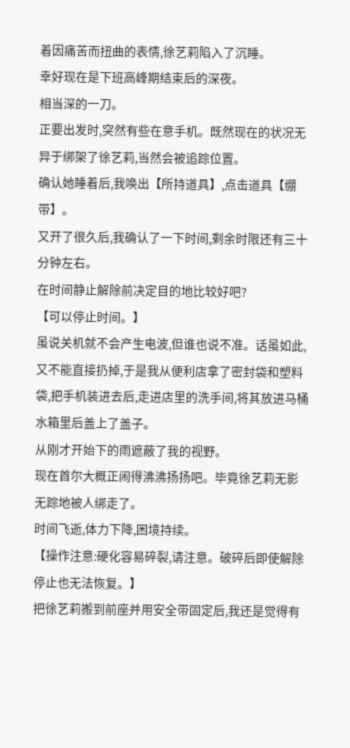着因痛苦而扭曲的表情,徐艺莉陷入了沉睡。
幸好现在是下班高峰期结束后的深夜。
相当深的一刀。
正要出发时,突然有些在意手机。既然现在的状况无异于绑架了徐艺莉,当然会被追踪位置。
确认她睡着后,我唤出【所持道具】,点击道具【绷带】。
又开了很久后,我确认了一下时间,剩余时限还有三十分钟左右。
在时间静止解除前决定目的地比较好吧?
【可以停止时间。】
虽说关机就不会产生电波,但谁也说不准。话虽如此,又不能直接扔掉,于是我从便利店拿了密封袋和塑料袋,把手机装进去后,走进店里的洗手间,将其放进马桶水箱里后盖上了盖子。
从刚才开始下的雨遮蔽了我的视野。
现在首尔大概正闹得沸沸扬扬吧。毕竟徐艺莉无影无踪地被人绑走了。
时间飞逝,体力下降,困境持续。
【操作注意:硬化容易碎裂,请注意。破碎后即使解除停止也无法恢复。】
把徐艺莉搬到前座并用安全带固定后,我还是觉得有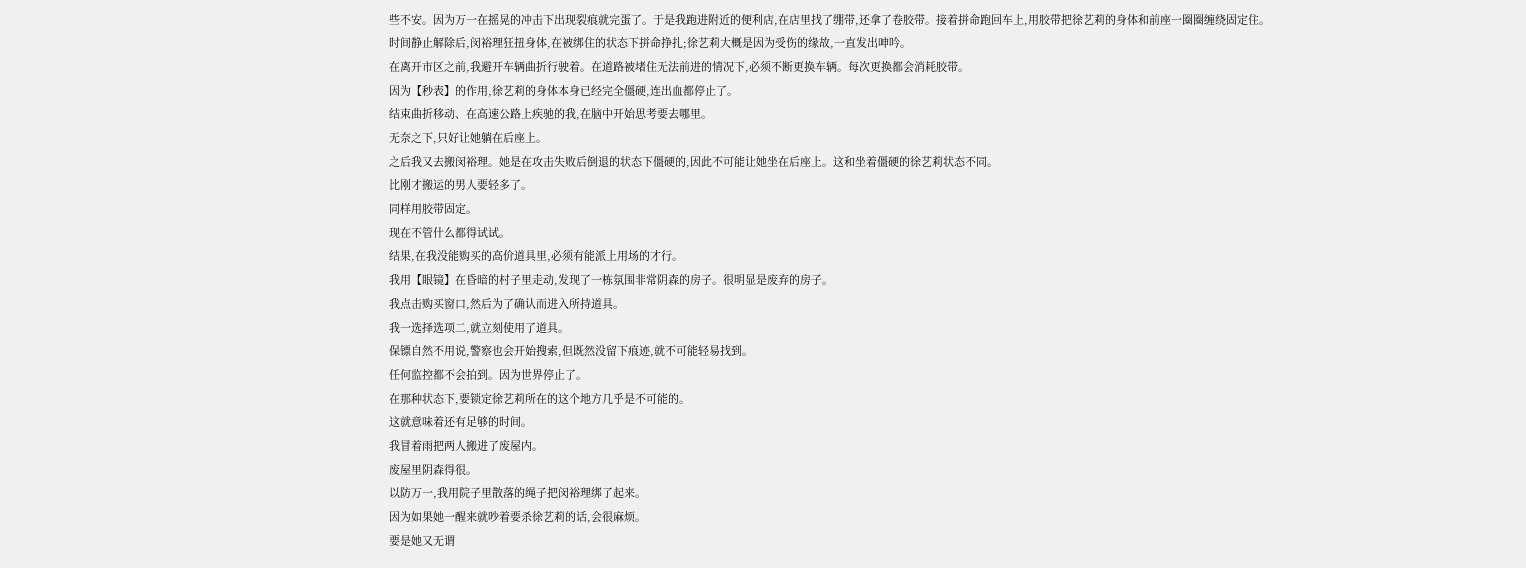些不安。因为万一在摇晃的冲击下出现裂痕就完蛋了。于是我跑进附近的便利店,在店里找了绷带,还拿了卷胶带。接着拼命跑回车上,用胶带把徐艺莉的身体和前座一圈圈缠绕固定住。
时间静止解除后,闵裕理狂扭身体,在被绑住的状态下拼命挣扎;徐艺莉大概是因为受伤的缘故,一直发出呻吟。
在离开市区之前,我避开车辆曲折行驶着。在道路被堵住无法前进的情况下,必须不断更换车辆。每次更换都会消耗胶带。
因为【秒表】的作用,徐艺莉的身体本身已经完全僵硬,连出血都停止了。
结束曲折移动、在高速公路上疾驰的我,在脑中开始思考要去哪里。
无奈之下,只好让她躺在后座上。
之后我又去搬闵裕理。她是在攻击失败后倒退的状态下僵硬的,因此不可能让她坐在后座上。这和坐着僵硬的徐艺莉状态不同。
比刚才搬运的男人要轻多了。
同样用胶带固定。
现在不管什么都得试试。
结果,在我没能购买的高价道具里,必须有能派上用场的才行。
我用【眼镜】在昏暗的村子里走动,发现了一栋氛围非常阴森的房子。很明显是废弃的房子。
我点击购买窗口,然后为了确认而进入所持道具。
我一选择选项二,就立刻使用了道具。
保镖自然不用说,警察也会开始搜索,但既然没留下痕迹,就不可能轻易找到。
任何监控都不会拍到。因为世界停止了。
在那种状态下,要锁定徐艺莉所在的这个地方几乎是不可能的。
这就意味着还有足够的时间。
我冒着雨把两人搬进了废屋内。
废屋里阴森得很。
以防万一,我用院子里散落的绳子把闵裕理绑了起来。
因为如果她一醒来就吵着要杀徐艺莉的话,会很麻烦。
要是她又无谓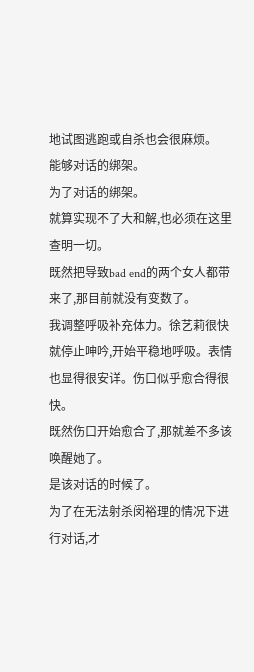地试图逃跑或自杀也会很麻烦。
能够对话的绑架。
为了对话的绑架。
就算实现不了大和解,也必须在这里查明一切。
既然把导致bad end的两个女人都带来了,那目前就没有变数了。
我调整呼吸补充体力。徐艺莉很快就停止呻吟,开始平稳地呼吸。表情也显得很安详。伤口似乎愈合得很快。
既然伤口开始愈合了,那就差不多该唤醒她了。
是该对话的时候了。
为了在无法射杀闵裕理的情况下进行对话,才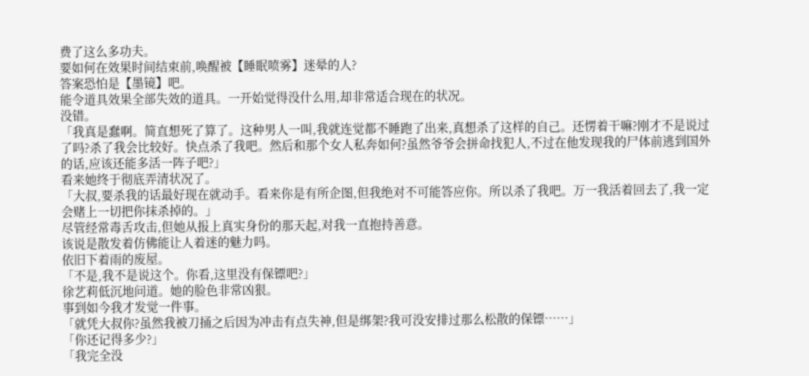费了这么多功夫。
要如何在效果时间结束前,唤醒被【睡眠喷雾】迷晕的人?
答案恐怕是【墨镜】吧。
能令道具效果全部失效的道具。一开始觉得没什么用,却非常适合现在的状况。
没错。
「我真是蠢啊。简直想死了算了。这种男人一叫,我就连觉都不睡跑了出来,真想杀了这样的自己。还愣着干嘛?刚才不是说过了吗?杀了我会比较好。快点杀了我吧。然后和那个女人私奔如何?虽然爷爷会拼命找犯人,不过在他发现我的尸体前逃到国外的话,应该还能多活一阵子吧?」
看来她终于彻底弄清状况了。
「大叔,要杀我的话最好现在就动手。看来你是有所企图,但我绝对不可能答应你。所以杀了我吧。万一我活着回去了,我一定会赌上一切把你抹杀掉的。」
尽管经常毒舌攻击,但她从报上真实身份的那天起,对我一直抱持善意。
该说是散发着仿佛能让人着迷的魅力吗。
依旧下着雨的废屋。
「不是,我不是说这个。你看,这里没有保镖吧?」
徐艺莉低沉地问道。她的脸色非常凶狠。
事到如今我才发觉一件事。
「就凭大叔你?虽然我被刀捅之后因为冲击有点失神,但是绑架?我可没安排过那么松散的保镖……」
「你还记得多少?」
「我完全没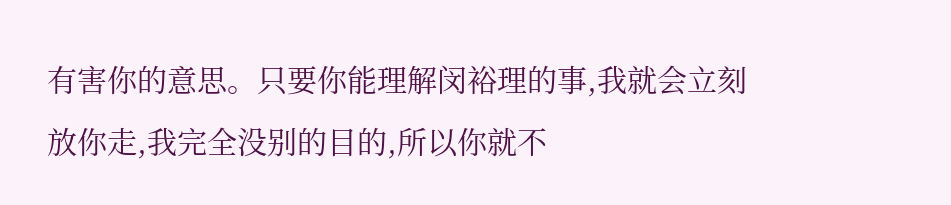有害你的意思。只要你能理解闵裕理的事,我就会立刻放你走,我完全没别的目的,所以你就不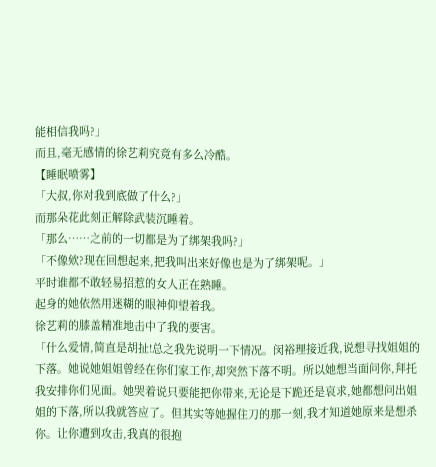能相信我吗?」
而且,毫无感情的徐艺莉究竟有多么冷酷。
【睡眠喷雾】
「大叔,你对我到底做了什么?」
而那朵花此刻正解除武装沉睡着。
「那么……之前的一切都是为了绑架我吗?」
「不像欸?现在回想起来,把我叫出来好像也是为了绑架呢。」
平时谁都不敢轻易招惹的女人正在熟睡。
起身的她依然用迷糊的眼神仰望着我。
徐艺莉的膝盖精准地击中了我的要害。
「什么爱情,简直是胡扯!总之我先说明一下情况。闵裕理接近我,说想寻找姐姐的下落。她说她姐姐曾经在你们家工作,却突然下落不明。所以她想当面问你,拜托我安排你们见面。她哭着说只要能把你带来,无论是下跪还是哀求,她都想问出姐姐的下落,所以我就答应了。但其实等她握住刀的那一刻,我才知道她原来是想杀你。让你遭到攻击,我真的很抱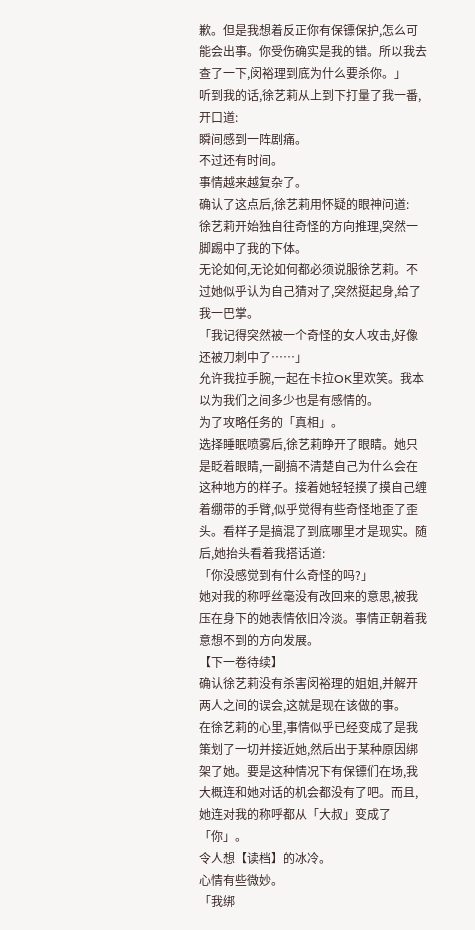歉。但是我想着反正你有保镖保护,怎么可能会出事。你受伤确实是我的错。所以我去查了一下,闵裕理到底为什么要杀你。」
听到我的话,徐艺莉从上到下打量了我一番,开口道:
瞬间感到一阵剧痛。
不过还有时间。
事情越来越复杂了。
确认了这点后,徐艺莉用怀疑的眼神问道:
徐艺莉开始独自往奇怪的方向推理,突然一脚踢中了我的下体。
无论如何,无论如何都必须说服徐艺莉。不过她似乎认为自己猜对了,突然挺起身,给了我一巴掌。
「我记得突然被一个奇怪的女人攻击,好像还被刀刺中了……」
允许我拉手腕,一起在卡拉OK里欢笑。我本以为我们之间多少也是有感情的。
为了攻略任务的「真相」。
选择睡眠喷雾后,徐艺莉睁开了眼睛。她只是眨着眼睛,一副搞不清楚自己为什么会在这种地方的样子。接着她轻轻摸了摸自己缠着绷带的手臂,似乎觉得有些奇怪地歪了歪头。看样子是搞混了到底哪里才是现实。随后,她抬头看着我搭话道:
「你没感觉到有什么奇怪的吗?」
她对我的称呼丝毫没有改回来的意思,被我压在身下的她表情依旧冷淡。事情正朝着我意想不到的方向发展。
【下一卷待续】
确认徐艺莉没有杀害闵裕理的姐姐,并解开两人之间的误会,这就是现在该做的事。
在徐艺莉的心里,事情似乎已经变成了是我策划了一切并接近她,然后出于某种原因绑架了她。要是这种情况下有保镖们在场,我大概连和她对话的机会都没有了吧。而且,她连对我的称呼都从「大叔」变成了「你」。
令人想【读档】的冰冷。
心情有些微妙。
「我绑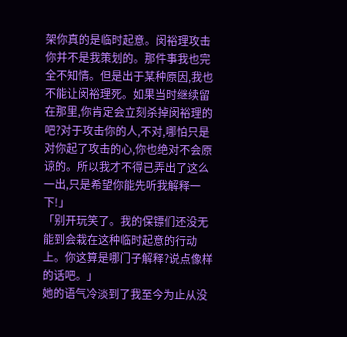架你真的是临时起意。闵裕理攻击你并不是我策划的。那件事我也完全不知情。但是出于某种原因,我也不能让闵裕理死。如果当时继续留在那里,你肯定会立刻杀掉闵裕理的吧?对于攻击你的人,不对,哪怕只是对你起了攻击的心,你也绝对不会原谅的。所以我才不得已弄出了这么一出,只是希望你能先听我解释一下!」
「别开玩笑了。我的保镖们还没无能到会栽在这种临时起意的行动上。你这算是哪门子解释?说点像样的话吧。」
她的语气冷淡到了我至今为止从没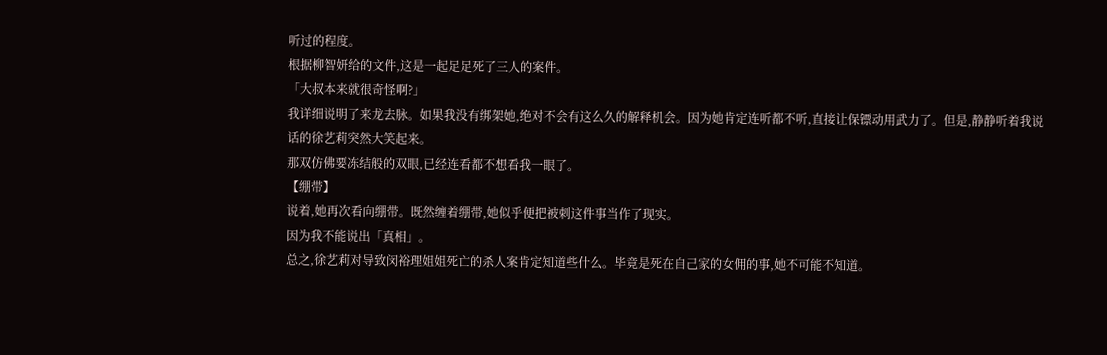听过的程度。
根据柳智妍给的文件,这是一起足足死了三人的案件。
「大叔本来就很奇怪啊?」
我详细说明了来龙去脉。如果我没有绑架她,绝对不会有这么久的解释机会。因为她肯定连听都不听,直接让保镖动用武力了。但是,静静听着我说话的徐艺莉突然大笑起来。
那双仿佛要冻结般的双眼,已经连看都不想看我一眼了。
【绷带】
说着,她再次看向绷带。既然缠着绷带,她似乎便把被刺这件事当作了现实。
因为我不能说出「真相」。
总之,徐艺莉对导致闵裕理姐姐死亡的杀人案肯定知道些什么。毕竟是死在自己家的女佣的事,她不可能不知道。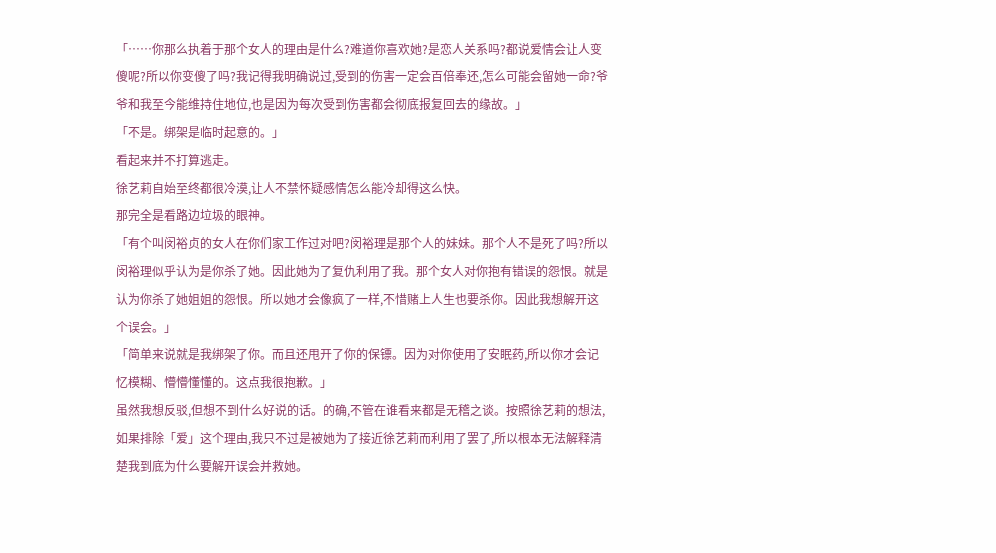「……你那么执着于那个女人的理由是什么?难道你喜欢她?是恋人关系吗?都说爱情会让人变傻呢?所以你变傻了吗?我记得我明确说过,受到的伤害一定会百倍奉还,怎么可能会留她一命?爷爷和我至今能维持住地位,也是因为每次受到伤害都会彻底报复回去的缘故。」
「不是。绑架是临时起意的。」
看起来并不打算逃走。
徐艺莉自始至终都很冷漠,让人不禁怀疑感情怎么能冷却得这么快。
那完全是看路边垃圾的眼神。
「有个叫闵裕贞的女人在你们家工作过对吧?闵裕理是那个人的妹妹。那个人不是死了吗?所以闵裕理似乎认为是你杀了她。因此她为了复仇利用了我。那个女人对你抱有错误的怨恨。就是认为你杀了她姐姐的怨恨。所以她才会像疯了一样,不惜赌上人生也要杀你。因此我想解开这个误会。」
「简单来说就是我绑架了你。而且还甩开了你的保镖。因为对你使用了安眠药,所以你才会记忆模糊、懵懵懂懂的。这点我很抱歉。」
虽然我想反驳,但想不到什么好说的话。的确,不管在谁看来都是无稽之谈。按照徐艺莉的想法,如果排除「爱」这个理由,我只不过是被她为了接近徐艺莉而利用了罢了,所以根本无法解释清楚我到底为什么要解开误会并救她。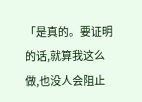「是真的。要证明的话,就算我这么做,也没人会阻止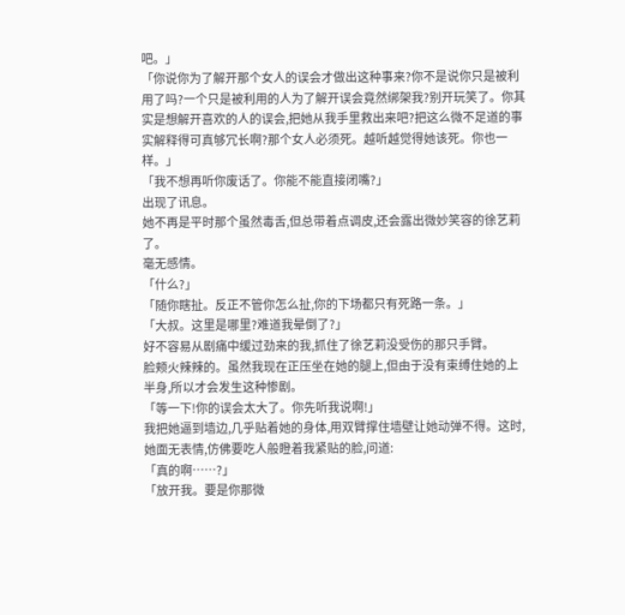吧。」
「你说你为了解开那个女人的误会才做出这种事来?你不是说你只是被利用了吗?一个只是被利用的人为了解开误会竟然绑架我?别开玩笑了。你其实是想解开喜欢的人的误会,把她从我手里救出来吧?把这么微不足道的事实解释得可真够冗长啊?那个女人必须死。越听越觉得她该死。你也一样。」
「我不想再听你废话了。你能不能直接闭嘴?」
出现了讯息。
她不再是平时那个虽然毒舌,但总带着点调皮,还会露出微妙笑容的徐艺莉了。
毫无感情。
「什么?」
「随你瞎扯。反正不管你怎么扯,你的下场都只有死路一条。」
「大叔。这里是哪里?难道我晕倒了?」
好不容易从剧痛中缓过劲来的我,抓住了徐艺莉没受伤的那只手臂。
脸颊火辣辣的。虽然我现在正压坐在她的腿上,但由于没有束缚住她的上半身,所以才会发生这种惨剧。
「等一下!你的误会太大了。你先听我说啊!」
我把她逼到墙边,几乎贴着她的身体,用双臂撑住墙壁让她动弹不得。这时,她面无表情,仿佛要吃人般瞪着我紧贴的脸,问道:
「真的啊……?」
「放开我。要是你那微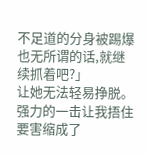不足道的分身被踢爆也无所谓的话,就继续抓着吧?」
让她无法轻易挣脱。
强力的一击让我捂住要害缩成了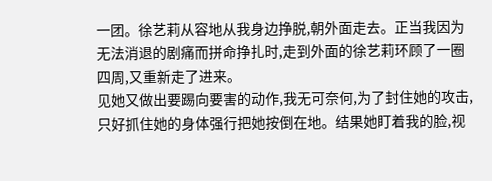一团。徐艺莉从容地从我身边挣脱,朝外面走去。正当我因为无法消退的剧痛而拼命挣扎时,走到外面的徐艺莉环顾了一圈四周,又重新走了进来。
见她又做出要踢向要害的动作,我无可奈何,为了封住她的攻击,只好抓住她的身体强行把她按倒在地。结果她盯着我的脸,视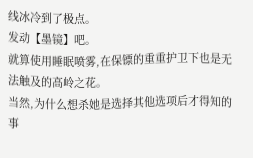线冰冷到了极点。
发动【墨镜】吧。
就算使用睡眠喷雾,在保镖的重重护卫下也是无法触及的高岭之花。
当然,为什么想杀她是选择其他选项后才得知的事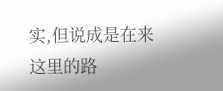实,但说成是在来这里的路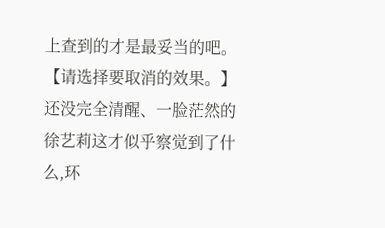上查到的才是最妥当的吧。
【请选择要取消的效果。】
还没完全清醒、一脸茫然的徐艺莉这才似乎察觉到了什么,环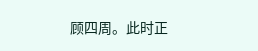顾四周。此时正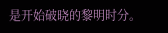是开始破晓的黎明时分。